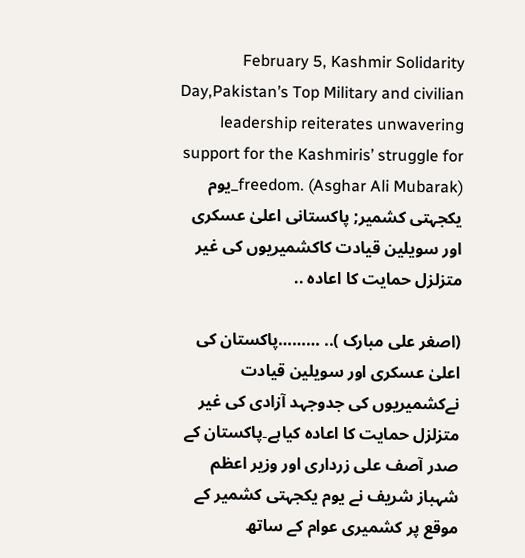February 5, Kashmir Solidarity Day,Pakistan’s Top Military and civilian leadership reiterates unwavering support for the Kashmiris’ struggle for freedom. (Asghar Ali Mubarak)_یوم یکجہتی کشمیر; پاکستانی اعلیٰ عسکری اور سویلین قیادت کاکشمیریوں کی غیر متزلزل حمایت کا اعادہ ..

(اصغر علی مبارک ).. ………پاکستان کی اعلیٰ عسکری اور سویلین قیادت نےکشمیریوں کی جدوجہد آزادی کی غیر متزلزل حمایت کا اعادہ کیاہے۔پاکستان کے صدر آصف علی زرداری اور وزیر اعظم شہباز شریف نے یوم یکجہتی کشمیر کے موقع پر کشمیری عوام کے ساتھ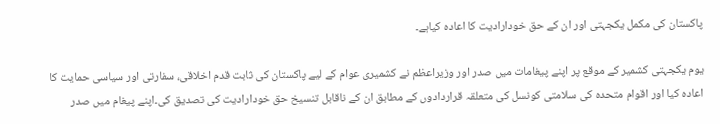پاکستان کی مکمل یکجہتی اور ان کے حق خودارادیت کا اعادہ کیاہے۔

یوم یکجہتی کشمیر کے موقع پر اپنے پیغامات میں صدر اور وزیراعظم نے کشمیری عوام کے لیے پاکستان کی ثابت قدم اخلاقی، سفارتی اور سیاسی حمایت کا اعادہ کیا اور اقوام متحدہ کی سلامتی کونسل کی متعلقہ قراردادوں کے مطابق ان کے ناقابل تنسیخ حق خودارادیت کی تصدیق کی۔اپنے پیغام میں صدر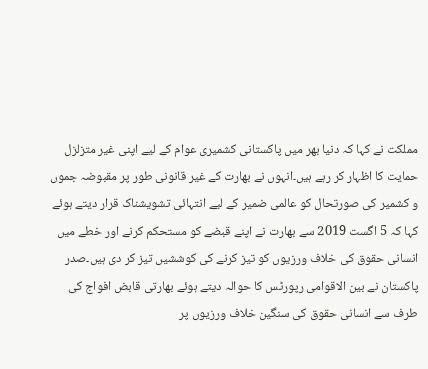مملکت نے کہا کہ دنیا بھر میں پاکستانی کشمیری عوام کے لیے اپنی غیر متزلزل حمایت کا اظہار کر رہے ہیں۔انہوں نے بھارت کے غیر قانونی طور پر مقبوضہ جموں و کشمیر کی صورتحال کو عالمی ضمیر کے لیے انتہائی تشویشناک قرار دیتے ہوئے کہا کہ 5 اگست 2019 سے بھارت نے اپنے قبضے کو مستحکم کرنے اور خطے میں انسانی حقوق کی خلاف ورزیوں کو تیز کرنے کی کوششیں تیز کر دی ہیں۔صدر پاکستان نے بین الاقوامی رپورٹس کا حوالہ دیتے ہوئے بھارتی قابض افواج کی طرف سے انسانی حقوق کی سنگین خلاف ورزیوں پر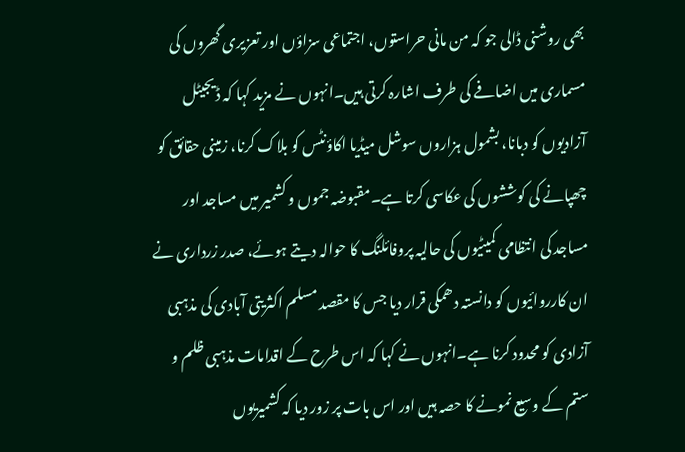بھی روشنی ڈالی جو کہ من مانی حراستوں، اجتماعی سزاؤں اور تعزیری گھروں کی مسماری میں اضافے کی طرف اشارہ کرتی ہیں۔انہوں نے مزید کہا کہ ڈیجیٹل آزادیوں کو دبانا، بشمول ہزاروں سوشل میڈیا اکاؤنٹس کو بلاک کرنا، زمینی حقائق کو چھپانے کی کوششوں کی عکاسی کرتا ہے۔مقبوضہ جموں و کشمیر میں مساجد اور مساجد کی انتظامی کمیٹیوں کی حالیہ پروفائلنگ کا حوالہ دیتے ہوئے، صدر زرداری نے ان کارروائیوں کو دانستہ دھمکی قرار دیا جس کا مقصد مسلم اکثریتی آبادی کی مذہبی آزادی کو محدود کرنا ہے۔انہوں نے کہا کہ اس طرح کے اقدامات مذہبی ظلم و ستم کے وسیع نمونے کا حصہ ہیں اور اس بات پر زور دیا کہ کشمیریوں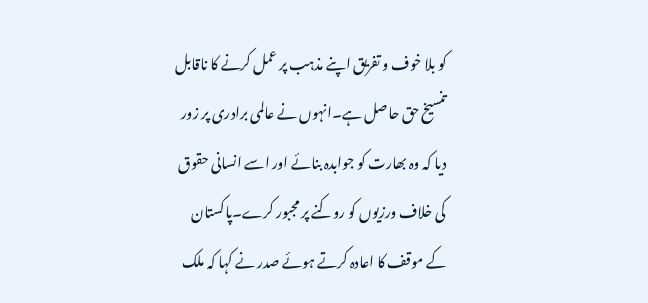کو بلا خوف و تفریق اپنے مذہب پر عمل کرنے کا ناقابل تنسیخ حق حاصل ہے۔انہوں نے عالمی برادری پر زور دیا کہ وہ بھارت کو جوابدہ بنائے اور اسے انسانی حقوق کی خلاف ورزیوں کو روکنے پر مجبور کرے۔پاکستان کے موقف کا اعادہ کرتے ہوئے صدر نے کہا کہ ملک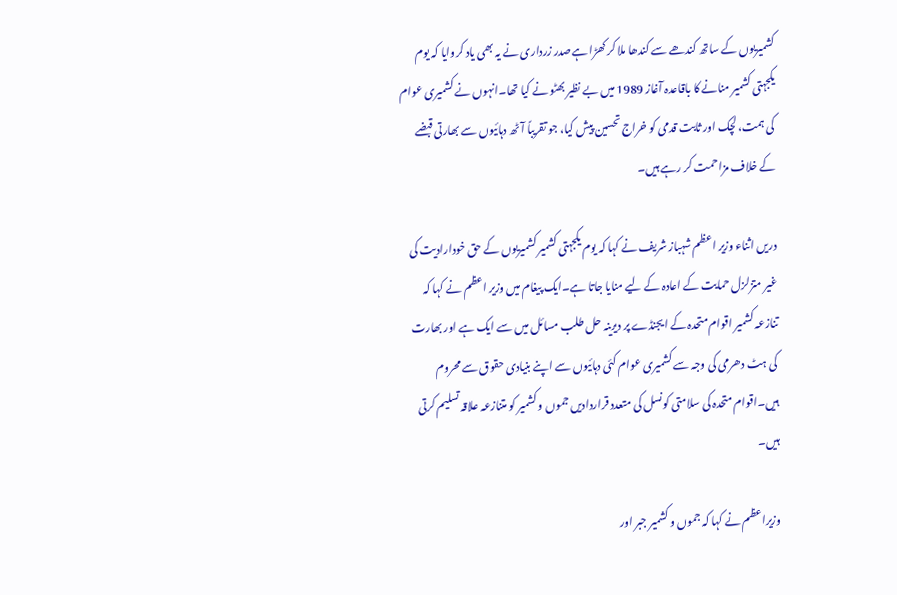کشمیریوں کے ساتھ کندھے سے کندھا ملا کر کھڑا ہےصدر زرداری نے یہ بھی یاد کروایا کہ یوم یکجہتی کشمیر منانے کا باقاعدہ آغاز 1989 میں بے نظیر بھٹو نے کیا تھا۔انہوں نے کشمیری عوام کی ہمت، لچک اور ثابت قدمی کو خراج تحسین پیش کیا، جو تقریباً آٹھ دہائیوں سے بھارتی قبضے کے خلاف مزاحمت کر رہے ہیں۔

دریں اثناء وزیر اعظم شہباز شریف نے کہا کہ یوم یکجہتی کشمیر کشمیریوں کے حق خودارادیت کی غیر متزلزل حمایت کے اعادہ کے لیے منایا جاتا ہے۔ایک پیغام میں وزیر اعظم نے کہا کہ تنازعہ کشمیر اقوام متحدہ کے ایجنڈے پر دیرینہ حل طلب مسائل میں سے ایک ہے اور بھارت کی ہٹ دھرمی کی وجہ سے کشمیری عوام کئی دہائیوں سے اپنے بنیادی حقوق سے محروم ہیں۔اقوام متحدہ کی سلامتی کونسل کی متعدد قراردادیں جموں و کشمیر کو متنازعہ علاقہ تسلیم کرتی ہیں۔

وزیراعظم نے کہا کہ جموں و کشمیر جبر اور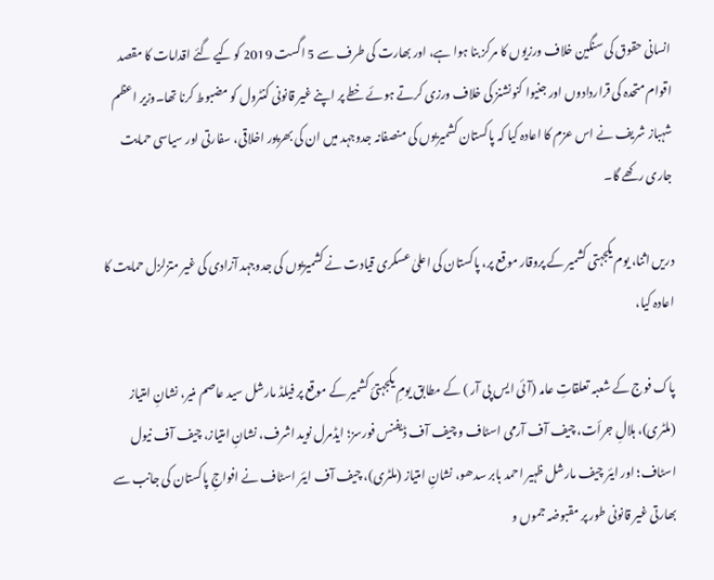انسانی حقوق کی سنگین خلاف ورزیوں کا مرکز بنا ہوا ہے، اور بھارت کی طرف سے 5 اگست 2019 کو کیے گئے اقدامات کا مقصد اقوام متحدہ کی قراردادوں اور جنیوا کنونشنز کی خلاف ورزی کرتے ہوئے خطے پر اپنے غیر قانونی کنٹرول کو مضبوط کرنا تھا۔وزیر اعظم شہباز شریف نے اس عزم کا اعادہ کیا کہ پاکستان کشمیریوں کی منصفانہ جدوجہد میں ان کی بھرپور اخلاقی، سفارتی اور سیاسی حمایت جاری رکھے گا۔

دریں اثنا، یوم یکجہتی کشمیر کے پروقار موقع پر، پاکستان کی اعلیٰ عسکری قیادت نے کشمیریوں کی جدوجہد آزادی کی غیر متزلزل حمایت کا اعادہ کیا،

پاک فوج کے شعبہ تعلقاتِ عامہ (آئی ایس پی آر ) کے مطابق یومِ یکجہتیٔ کشمیر کے موقع پر فیلڈ مارشل سید عاصم منیر، نشانِ امتیاز (ملٹری)، ہلالِ جرأت، چیف آف آرمی اسٹاف و چیف آف ڈیفنس فورسز؛ ایڈمرل نوید اشرف، نشانِ امتیاز، چیف آف نیول اسٹاف؛ اور ایئر چیف مارشل ظہیر احمد بابر سدھو، نشانِ امتیاز (ملٹری)، چیف آف ایئر اسٹاف نے افواجِ پاکستان کی جانب سے بھارتی غیر قانونی طور پر مقبوضہ جموں و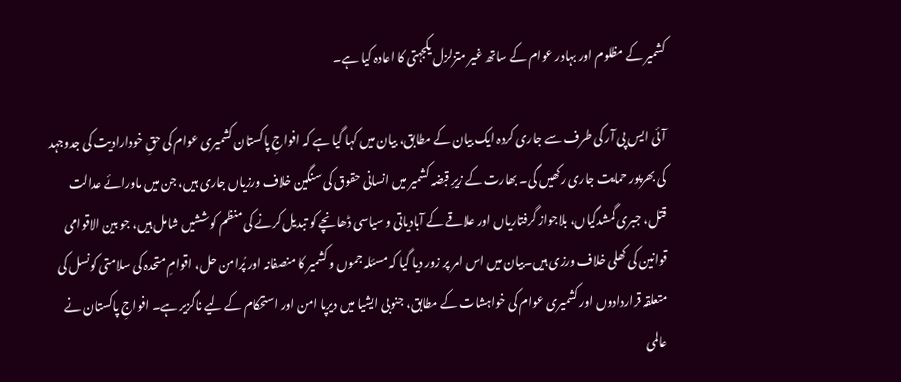کشمیر کے مظلوم اور بہادر عوام کے ساتھ غیر متزلزل یکجہتی کا اعادہ کیا ہے۔

آئی ایس پی آر کی طرف سے جاری کردہ ایک بیان کے مطابق، بیان میں کہا گیا ہے کہ افواجِ پاکستان کشمیری عوام کی حقِ خودارادیت کی جدوجہد کی بھرپور حمایت جاری رکھیں گی۔ بھارت کے زیرِ قبضہ کشمیر میں انسانی حقوق کی سنگین خلاف ورزیاں جاری ہیں، جن میں ماورائے عدالت قتل، جبری گمشدگیاں، بلاجواز گرفتاریاں اور علاقے کے آبادیاتی و سیاسی ڈھانچے کو تبدیل کرنے کی منظم کوششیں شامل ہیں، جو بین الاقوامی قوانین کی کھلی خلاف ورزی ہیں۔بیان میں اس امر پر زور دیا گیا کہ مسئلہ جموں و کشمیر کا منصفانہ اور پُرامن حل، اقوامِ متحدہ کی سلامتی کونسل کی متعلقہ قراردادوں اور کشمیری عوام کی خواہشات کے مطابق، جنوبی ایشیا میں دیرپا امن اور استحکام کے لیے ناگزیر ہے۔ افواجِ پاکستان نے عالمی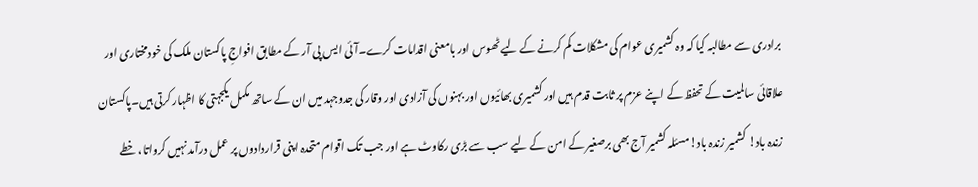برادری سے مطالبہ کیا کہ وہ کشمیری عوام کی مشکلات کم کرنے کے لیے ٹھوس اور بامعنی اقدامات کرے۔آئی ایس پی آر کے مطابق افواجِ پاکستان ملک کی خودمختاری اور علاقائی سالمیت کے تحفظ کے اپنے عزم پر ثابت قدم ہیں اور کشمیری بھائیوں اور بہنوں کی آزادی اور وقار کی جدوجہد میں ان کے ساتھ مکمل یکجہتی کا اظہار کرتی ہیں۔پاکستان زندہ باد! کشمیر زندہ باد!مسئلہ کشمیر آج بھی برصغیر کے امن کے لیے سب سے بڑی رکاوٹ ہے اور جب تک اقوام متحدہ اپنی قراردادوں پر عمل درآمد نہیں کرواتا، خطے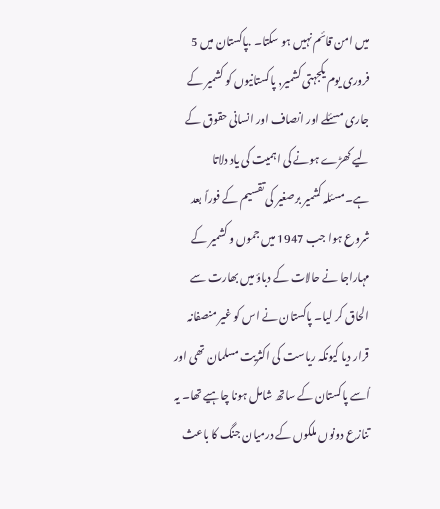میں امن قائم نہیں ہو سکتا۔ .پاکستان میں 5 فروری یوم یکجہتی کشمیر, پاکستانیوں کو کشمیر کے جاری مسئلے اور انصاف اور انسانی حقوق کے لیے کھڑے ہونے کی اہمیت کی یاد دلاتا ہے۔مسئلہ کشمیر برصغیر کی تقسیم کے فوراً بعد شروع ہوا جب 1947 میں جموں و کشمیر کے مہاراجا نے حالات کے دباؤ میں بھارت سے الحاق کر لیا۔ پاکستان نے اس کو غیر منصفانہ قرار دیا کیونکہ ریاست کی اکثریت مسلمان تھی اور اُسے پاکستان کے ساتھ شامل ہونا چاہیے تھا۔ یہ تنازع دونوں ملکوں کے درمیان جنگ کا باعث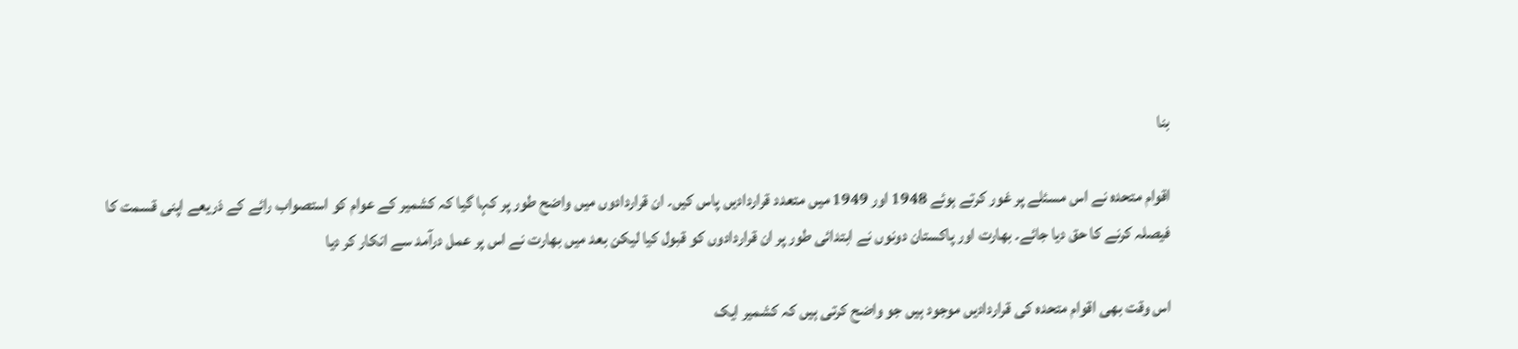بنا

اقوام متحدہ نے اس مسئلے پر غور کرتے ہوئے 1948 اور 1949 میں متعدد قراردادیں پاس کیں۔ ان قراردادوں میں واضح طور پر کہا گیا کہ کشمیر کے عوام کو استصواب رائے کے ذریعے اپنی قسمت کا فیصلہ کرنے کا حق دیا جائے۔ بھارت اور پاکستان دونوں نے ابتدائی طور پر ان قراردادوں کو قبول کیا لیکن بعد میں بھارت نے اس پر عمل درآمد سے انکار کر دیا

اس وقت بھی اقوام متحدہ کی قراردادیں موجود ہیں جو واضح کرتی ہیں کہ کشمیر ایک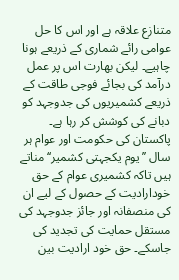متنازع علاقہ ہے اور اس کا حل عوامی رائے شماری کے ذریعے ہونا چاہیے۔ لیکن بھارت اس پر عمل درآمد کی بجائے فوجی طاقت کے ذریعے کشمیریوں کی جدوجہد کو دبانے کی کوشش کر رہا ہے۔ پاکستان کی حکومت اور عوام ہر سال ’’یوم یکجہتی کشمیر‘‘ مناتے ہیں تاکہ کشمیری عوام کے حق خودارادیت کے حصول کے لیے ان کی منصفانہ اور جائز جدوجہد کی مستقل حمایت کی تجدید کی جاسکے۔ حق خود ارادیت بین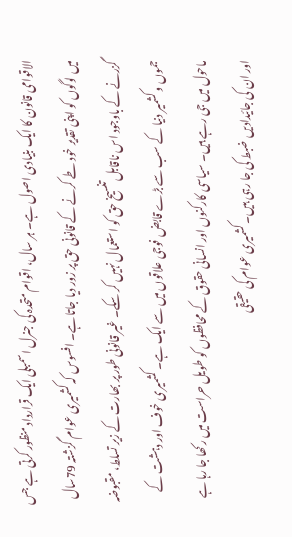الاقوامی قانون کا ایک بنیادی اصول ہے۔ ہر سال، اقوام متحدہ کی جنرل اسمبلی ایک قرارداد منظور کرتی ہے جس میں لوگوں کو اپنی تقدیر خود طے کرنے کے قانونی حق پر زور دیا جاتا ہے۔ افسوس کہ کشمیری عوام گزشتہ 79سال گزرنے کے باوجود اس ناقابل تنسیخ حق کو استعمال نہیں کر سکے۔ غیر قانونی طور پر بھارت کے زیر تسلط، مقبوضہ جموں و کشمیر دنیا کے سب سے بڑے قابض فوجی علاقوں میں سے ایک ہے۔ کشمیری خوف اور دہشت کے ماحول میں جی رہے ہیں۔ سیاسی کارکنوں اور انسانی حقوق کے محافظوں کو طویل حراست میں رکھا جا رہا ہے اور ان کی جائیدادیں ضبط کی جا رہی ہیں۔ کشمیری عوام کی حقیقی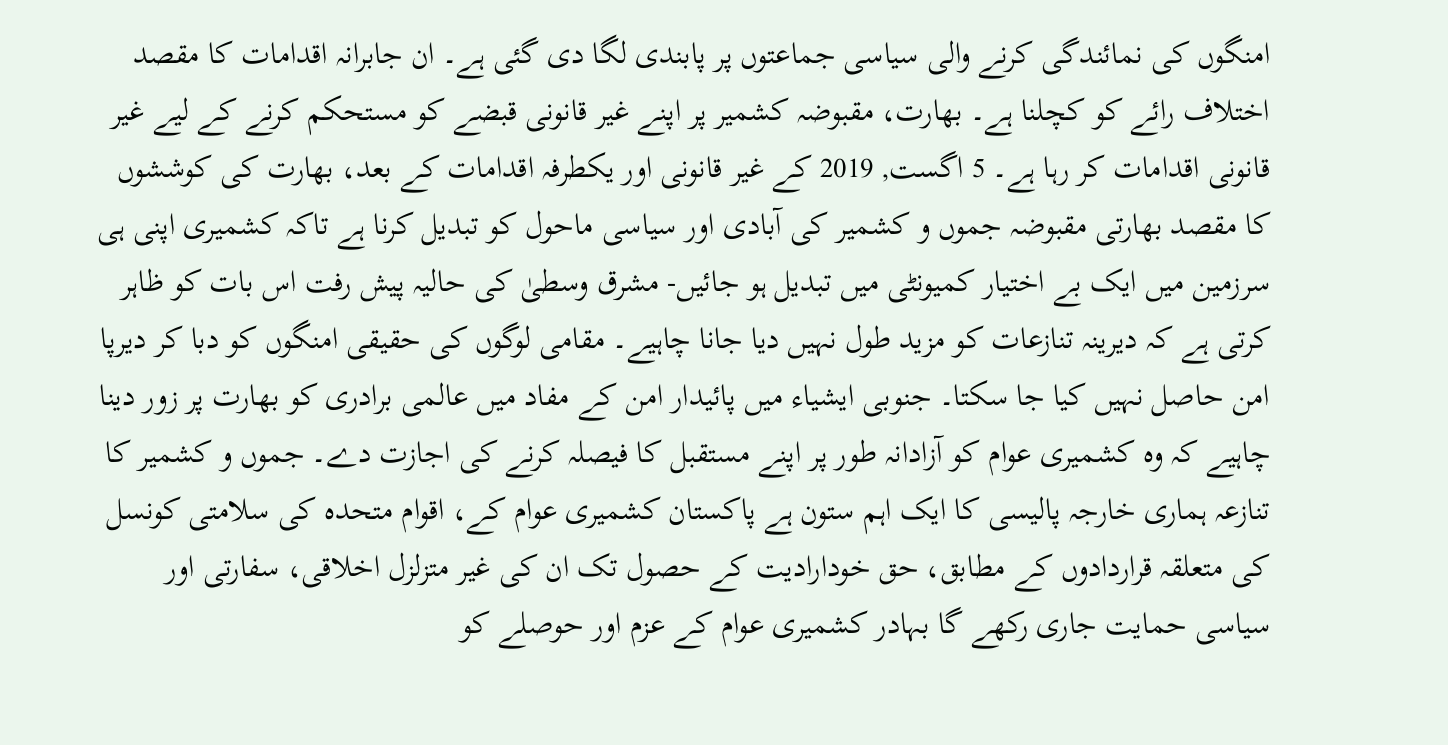امنگوں کی نمائندگی کرنے والی سیاسی جماعتوں پر پابندی لگا دی گئی ہے۔ ان جابرانہ اقدامات کا مقصد اختلاف رائے کو کچلنا ہے۔ بھارت، مقبوضہ کشمیر پر اپنے غیر قانونی قبضے کو مستحکم کرنے کے لیے غیر قانونی اقدامات کر رہا ہے۔ 5 اگست, 2019 کے غیر قانونی اور یکطرفہ اقدامات کے بعد، بھارت کی کوششوں کا مقصد بھارتی مقبوضہ جموں و کشمیر کی آبادی اور سیاسی ماحول کو تبدیل کرنا ہے تاکہ کشمیری اپنی ہی سرزمین میں ایک بے اختیار کمیونٹی میں تبدیل ہو جائیں- مشرق وسطیٰ کی حالیہ پیش رفت اس بات کو ظاہر کرتی ہے کہ دیرینہ تنازعات کو مزید طول نہیں دیا جانا چاہیے۔ مقامی لوگوں کی حقیقی امنگوں کو دبا کر دیرپا امن حاصل نہیں کیا جا سکتا۔ جنوبی ایشیاء میں پائیدار امن کے مفاد میں عالمی برادری کو بھارت پر زور دینا چاہیے کہ وہ کشمیری عوام کو آزادانہ طور پر اپنے مستقبل کا فیصلہ کرنے کی اجازت دے۔ جموں و کشمیر کا تنازعہ ہماری خارجہ پالیسی کا ایک اہم ستون ہے پاکستان کشمیری عوام کے، اقوام متحدہ کی سلامتی کونسل کی متعلقہ قراردادوں کے مطابق، حق خودارادیت کے حصول تک ان کی غیر متزلزل اخلاقی، سفارتی اور سیاسی حمایت جاری رکھے گا بہادر کشمیری عوام کے عزم اور حوصلے کو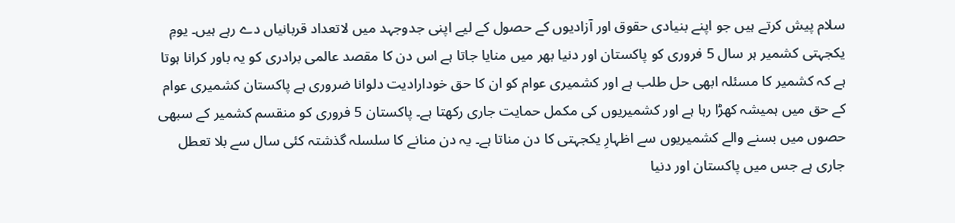سلام پیش کرتے ہیں جو اپنے بنیادی حقوق اور آزادیوں کے حصول کے لیے اپنی جدوجہد میں لاتعداد قربانیاں دے رہے ہیں۔ یومِ یکجہتی کشمیر ہر سال 5 فروری کو پاکستان اور دنیا بھر میں منایا جاتا ہے اس دن کا مقصد عالمی برادری کو یہ باور کرانا ہوتا ہے کہ کشمیر کا مسئلہ ابھی حل طلب ہے اور کشمیری عوام کو ان کا حق خودارادیت دلوانا ضروری ہے پاکستان کشمیری عوام کے حق میں ہمیشہ کھڑا رہا ہے اور کشمیریوں کی مکمل حمایت جاری رکھتا ہے۔ پاکستان 5 فروری کو منقسم کشمیر کے سبھی حصوں میں بسنے والے کشمیریوں سے اظہارِ یکجہتی کا دن مناتا ہے۔ یہ دن منانے کا سلسلہ گذشتہ کئی سال سے بلا تعطل جاری ہے جس میں پاکستان اور دنیا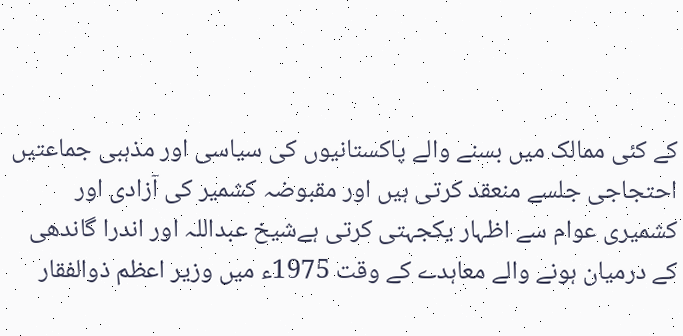کے کئی ممالک میں بسنے والے پاکستانیوں کی سیاسی اور مذہبی جماعتیں احتجاجی جلسے منعقد کرتی ہیں اور مقبوضہ كشمير کی آزادی اور کشمیری عوام سے اظہار یکجہتی کرتی ہےشیخ عبداللہ اور اندرا گاندھی کے درمیان ہونے والے معاہدے کے وقت 1975ء میں وزیر اعظم ذوالفقار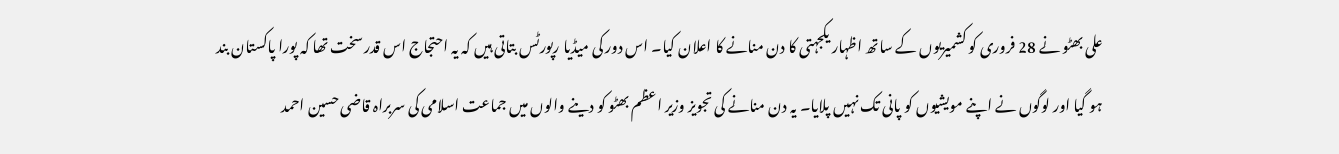علی بھٹو نے 28 فروری کو کشمیریوں کے ساتھ اظہار یکجہتی کا دن منانے کا اعلان کیا۔ اس دور کی میڈیا رپورٹس بتاتی ہیں کہ یہ احتجاج اس قدر سخت تھا کہ پورا پاکستان بند ہو گیا اور لوگوں نے اپنے مویشیوں کو پانی تک نہیں پلایا۔ یہ دن منانے کی تجویز وزیر اعظم بھٹو کو دینے والوں میں جماعت اسلامی کی سربراہ قاضی حسین احمد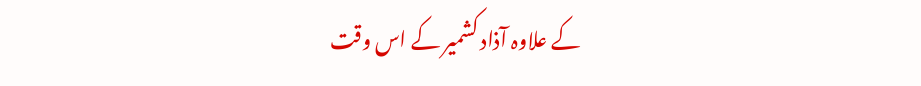کے علاوہ آذاد کشمیر کے اس وقت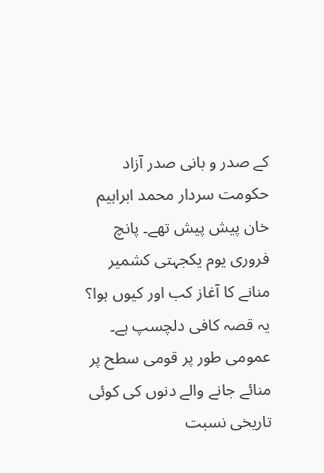کے صدر و بانی صدر آزاد حکومت سردار محمد ابراہیم خان پیش پیش تھے۔ پانچ فروری یوم یکجہتی کشمیر منانے کا آغاز کب اور کیوں ہوا؟ یہ قصہ کافی دلچسپ ہے۔ عمومی طور پر قومی سطح پر منائے جانے والے دنوں کی کوئی تاریخی نسبت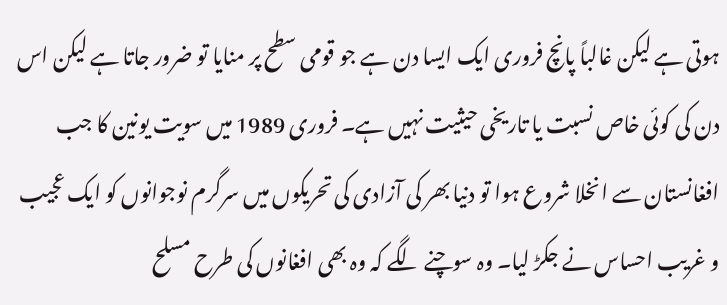ہوتی ہے لیکن غالباً پانچ فروری ایک ایسا دن ہے جو قومی سطح پر منایا تو ضرور جاتا ہے لیکن اس دن کی کوئی خاص نسبت یا تاریخی حیثیت نہیں ہے۔ فروری 1989 میں سویت یونین کا جب افغانستان سے انخلا شروع ہوا تو دنیا بھر کی آزادی کی تحریکوں میں سرگرم نوجوانوں کو ایک عجیب و غریب احساس نے جکڑ لیا۔ وہ سوچنے لگے کہ وہ بھی افغانوں کی طرح مسلح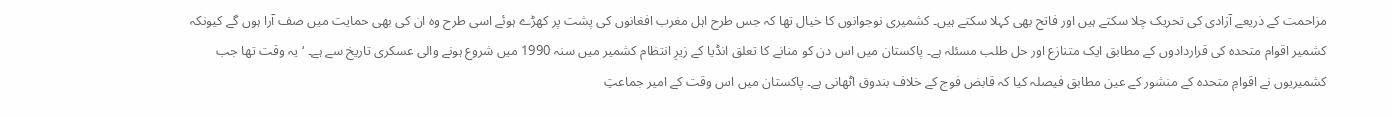مزاحمت کے ذریعے آزادی کی تحریک چلا سکتے ہیں اور فاتح بھی کہلا سکتے ہیں۔ کشمیری نوجوانوں کا خیال تھا کہ جس طرح اہل مغرب افغانوں کی پشت پر کھڑے ہوئے اسی طرح وہ ان کی بھی حمایت میں صف آرا ہوں گے کیونکہ کشمیر اقوام متحدہ کی قراردادوں کے مطابق ایک متنازع اور حل طلب مسئلہ ہے۔ پاکستان میں اس دن کو منانے کا تعلق انڈیا کے زیرِ انتظام کشمیر میں سنہ 1990 میں شروع ہونے والی عسکری تاریخ سے ہے۔ ‘یہ وقت تھا جب کشمیریوں نے اقوامِ متحدہ کے منشور کے عین مطابق فیصلہ کیا کہ قابض فوج کے خلاف بندوق اٹھانی ہے۔ پاکستان میں اس وقت کے امیر جماعتِ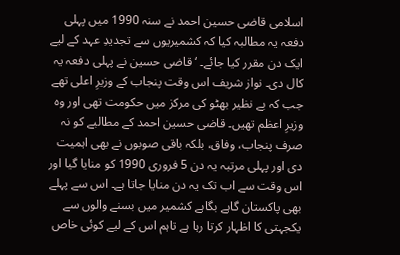اسلامی قاضی حسین احمد نے سنہ 1990 میں پہلی دفعہ یہ مطالبہ کیا کہ کشمیریوں سے تجدیدِ عہد کے لیے ایک دن مقرر کیا جائے۔ ‘قاضی حسین نے پہلی دفعہ یہ کال دی۔ نواز شریف اس وقت پنجاب کے وزیرِ اعلی تھے جب کہ بے نظیر بھٹو کی مرکز میں حکومت تھی اور وہ وزیرِ اعظم تھیں۔ قاضی حسین احمد کے مطالبے کو نہ صرف پنجاب، وفاق، بلکہ باقی صوبوں نے بھی اہمیت دی اور پہلی مرتبہ یہ دن 5 فروری 1990 کو منایا گیا اور اس وقت سے اب تک یہ دن منایا جاتا ہے۔ اس سے پہلے بھی پاکستان گاہے بگاہے کشمیر میں بسنے والوں سے یکجہتی کا اظہار کرتا رہا ہے تاہم اس کے لیے کوئی خاص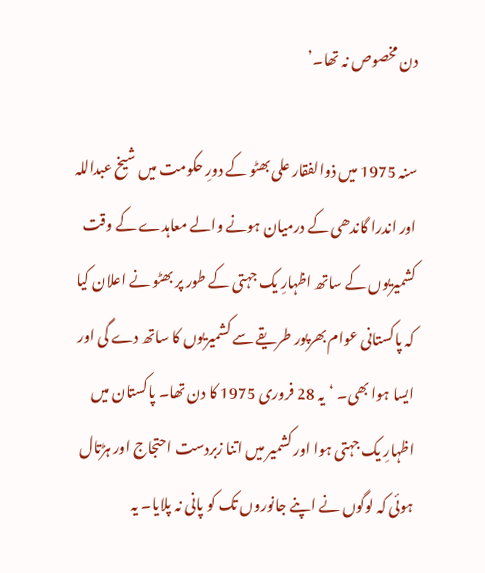دن مخصوص نہ تھا۔’

سنہ 1975 میں ذوالفقار علی بھٹو کے دورِ حکومت میں شیخ عبداللہ اور اندرا گاندھی کے درمیان ہونے والے معاہدے کے وقت کشمیریوں کے ساتھ اظہارِ یک جہتی کے طور پر بھٹو نے اعلان کیا کہ پاکستانی عوام بھرپور طریقے سے کشمیریوں کا ساتھ دے گی اور ایسا ہوا بھی۔ ‘یہ 28 فروری 1975 کا دن تھا۔ پاکستان میں اظہارِ یک جہتی ہوا اور کشمیر میں اتنا زبردست احتجاج اور ہڑتال ہوئی کہ لوگوں نے اپنے جانوروں تک کو پانی نہ پلایا۔ یہ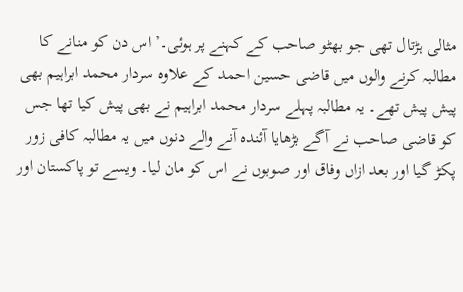مثالی ہڑتال تھی جو بھٹو صاحب کے کہنے پر ہوئی۔’ اس دن کو منانے کا مطالبہ کرنے والوں میں قاضی حسین احمد کے علاوہ سردار محمد ابراہیم بھی پیش پیش تھے۔ یہ مطالبہ پہلے سردار محمد ابراہیم نے بھی پیش کیا تھا جس کو قاضی صاحب نے آگے بڑھایا آئندہ آنے والے دنوں میں یہ مطالبہ کافی زور پکڑ گیا اور بعد ازاں وفاق اور صوبوں نے اس کو مان لیا۔ ویسے تو پاکستان اور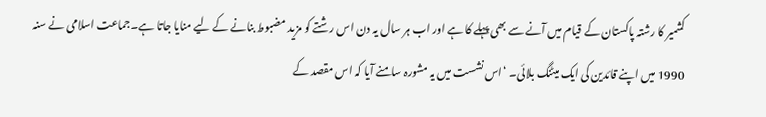کشمیر کا رشتہ پاکستان کے قیام میں آنے سے بھی پہلے کا ہے اور اب ہر سال یہ دن اس رشتے کو مزید مضبوط بنانے کے لیے منایا جاتا ہے۔جماعت اسلامی نے سنہ 1990 میں اپنے قائدین کی ایک میٹنگ بلائی۔ ‘اس نشست میں یہ مشورہ سامنے آیا کہ اس مقصد کے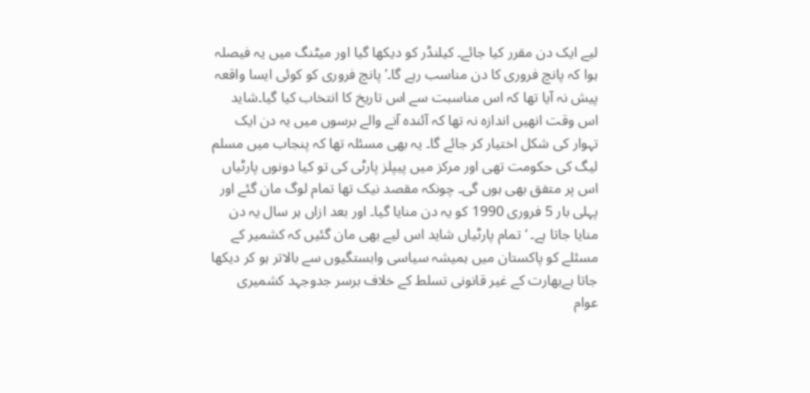لیے ایک دن مقرر کیا جائے۔ کیلنڈر کو دیکھا گیا اور میٹنگ میں یہ فیصلہ ہوا کہ پانچ فروری کا دن مناسب رہے گا۔’ پانچ فروری کو کوئی ایسا واقعہ پیش نہ آیا تھا کہ اس مناسبت سے اس تاریخ کا انتخاب کیا گیا۔شاید اس وقت انھیں اندازہ نہ تھا کہ آئندہ آنے والے برسوں میں یہ دن ایک تہوار کی شکل اختیار کر جائے گا۔ یہ بھی مسئلہ تھا کہ پنجاب میں مسلم لیگ کی حکومت تھی اور مرکز میں پیپلز پارٹی کی تو کیا دونوں پارٹیاں اس پر متفق بھی ہوں گی۔ چونکہ مقصد نیک تھا تمام لوگ مان گئے اور پہلی بار 5 فروری 1990 کو یہ دن منایا گیا۔ اور بعد ازاں ہر سال یہ دن منایا جاتا ہے۔ ‘تمام پارٹیاں شاید اس لیے بھی مان گئیں کہ کشمیر کے مسئلے کو پاکستان میں ہمیشہ سیاسی وابستگیوں سے بالاتر ہو کر دیکھا جاتا ہےبھارت کے غیر قانونی تسلط کے خلاف برسر جدوجہد کشمیری عوام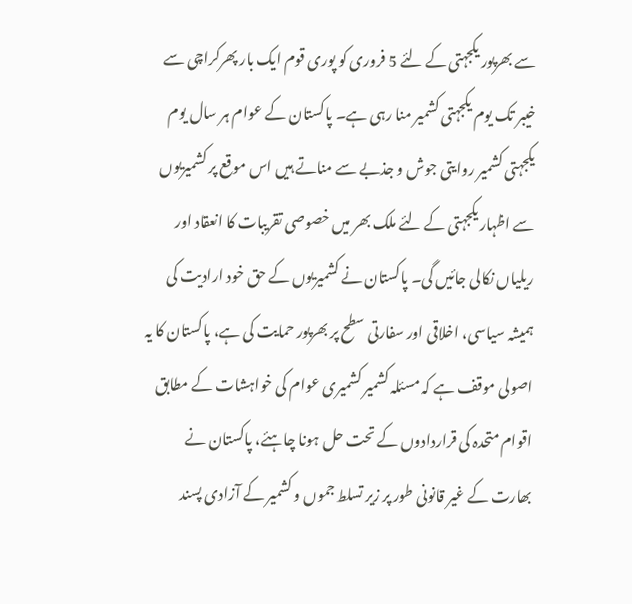سے بھرپور یکجہتی کے لئے 5 فروری کو پوری قوم ایک بار پھرکراچی سے خیبر تک یوم یکجہتی کشمیر منا رہی ہے۔ پاکستان کے عوام ہر سال یوم یکجہتی کشمیر روایتی جوش و جذبے سے مناتے ہیں اس موقع پر کشمیریوں سے اظہار یکجہتی کے لئے ملک بھر میں خصوصی تقریبات کا انعقاد اور ریلیاں نکالی جائیں گی۔ پاکستان نے کشمیریوں کے حق خود ارادیت کی ہمیشہ سیاسی، اخلاقی اور سفارتی سطح پر بھرپور حمایت کی ہے، پاکستان کا یہ اصولی موقف ہے کہ مسئلہ کشمیر کشمیری عوام کی خواہشات کے مطابق اقوام متحدہ کی قراردادوں کے تحت حل ہونا چاہئے، پاکستان نے بھارت کے غیر قانونی طور پر زیر تسلط جموں و کشمیر کے آزادی پسند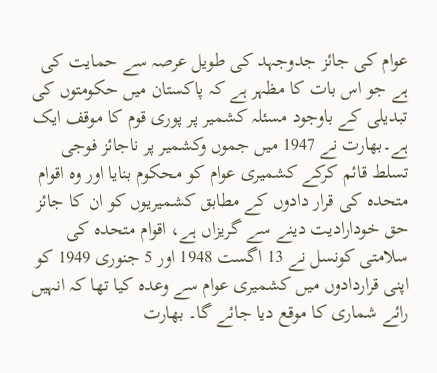عوام کی جائز جدوجہد کی طویل عرصہ سے حمایت کی ہے جو اس بات کا مظہر ہے کہ پاکستان میں حکومتوں کی تبدیلی کے باوجود مسئلہ کشمیر پر پوری قوم کا موقف ایک ہے۔بھارت نے 1947 میں جموں وکشمیر پر ناجائز فوجی تسلط قائم کرکے کشمیری عوام کو محکوم بنایا اور وہ اقوام متحدہ کی قرار دادوں کے مطابق کشمیریوں کو ان کا جائز حق خودارادیت دینے سے گریزاں ہے، اقوام متحدہ کی سلامتی کونسل نے 13 اگست 1948 اور 5 جنوری 1949 کو اپنی قراردادوں میں کشمیری عوام سے وعدہ کیا تھا کہ انہیں رائے شماری کا موقع دیا جائے گا۔ بھارت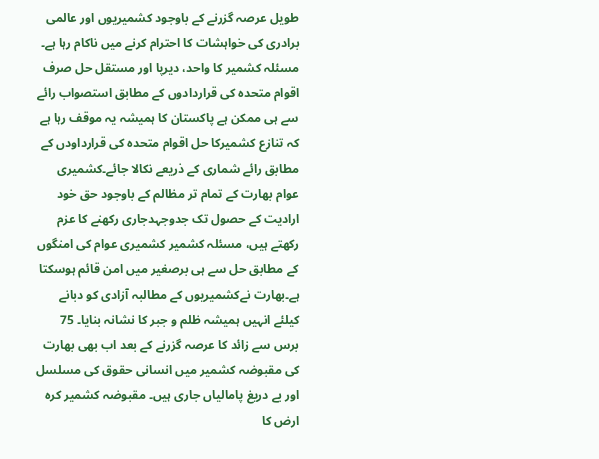طویل عرصہ گزرنے کے باوجود کشمیریوں اور عالمی برادری کی خواہشات کا احترام کرنے میں ناکام رہا ہے۔ مسئلہ کشمیر کا واحد، دیرپا اور مستقل حل صرف اقوام متحدہ کی قراردادوں کے مطابق استصواب رائے سے ہی ممکن ہے پاکستان کا ہمیشہ یہ موقف رہا ہے کہ تنازع کشمیرکا حل اقوام متحدہ کی قرارداودں کے مطابق رائے شماری کے ذریعے نکالا جائے۔کشمیری عوام بھارت کے تمام تر مظالم کے باوجود حق خود ارادیت کے حصول تک جدوجہدجاری رکھنے کا عزم رکھتے ہیں، مسئلہ کشمیر کشمیری عوام کی امنگوں کے مطابق حل سے ہی برصغیر میں امن قائم ہوسکتا ہے۔بھارت نےکشمیریوں کے مطالبہ آزادی کو دبانے کیلئے انہیں ہمیشہ ظلم و جبر کا نشانہ بنایا۔ 75 برس سے زائد کا عرصہ گزرنے کے بعد اب بھی بھارت کی مقبوضہ کشمیر میں انسانی حقوق کی مسلسل اور بے دریغ پامالیاں جاری ہیں۔ مقبوضہ کشمیر کرہ ارض کا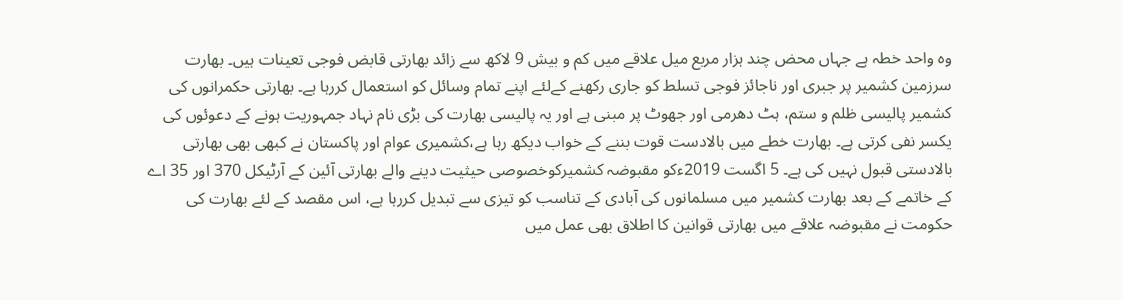وہ واحد خطہ ہے جہاں محض چند ہزار مربع میل علاقے میں کم و بیش 9 لاکھ سے زائد بھارتی قابض فوجی تعینات ہیں۔ بھارت سرزمین کشمیر پر جبری اور ناجائز فوجی تسلط کو جاری رکھنے کےلئے اپنے تمام وسائل کو استعمال کررہا ہے۔ بھارتی حکمرانوں کی کشمیر پالیسی ظلم و ستم، ہٹ دھرمی اور جھوٹ پر مبنی ہے اور یہ پالیسی بھارت کی بڑی نام نہاد جمہوریت ہونے کے دعوئوں کی یکسر نفی کرتی ہے۔ بھارت خطے میں بالادست قوت بننے کے خواب دیکھ رہا ہے،کشمیری عوام اور پاکستان نے کبھی بھی بھارتی بالادستی قبول نہیں کی ہے۔ 5 اگست 2019ءکو مقبوضہ کشمیرکوخصوصی حیثیت دینے والے بھارتی آئین کے آرٹیکل 370 اور 35 اے کے خاتمے کے بعد بھارت کشمیر میں مسلمانوں کی آبادی کے تناسب کو تیزی سے تبدیل کررہا ہے، اس مقصد کے لئے بھارت کی حکومت نے مقبوضہ علاقے میں بھارتی قوانین کا اطلاق بھی عمل میں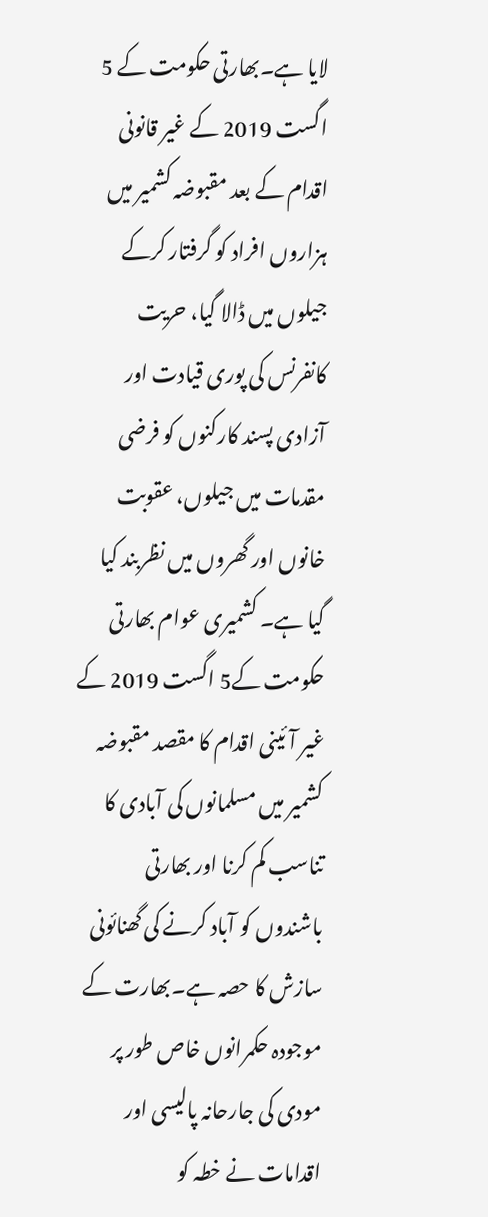لایا ہے۔بھارتی حکومت کے 5 اگست 2019 کے غیر قانونی اقدام کے بعد مقبوضہ کشمیر میں ہزاروں افراد کو گرفتار کرکے جیلوں میں ڈالا گیا، حریت کانفرنس کی پوری قیادت اور آزادی پسند کارکنوں کو فرضی مقدمات میں جیلوں، عقوبت خانوں اور گھروں میں نظربند کیا گیا ہے۔ کشمیری عوام بھارتی حکومت کے5 اگست 2019 کے غیر آئینی اقدام کا مقصد مقبوضہ کشمیر میں مسلمانوں کی آبادی کا تناسب کم کرنا اور بھارتی باشندوں کو آباد کرنے کی گھنائونی سازش کا حصہ ہے۔بھارت کے موجودہ حکمرانوں خاص طور پر مودی کی جارحانہ پالیسی اور اقدامات نے خطہ کو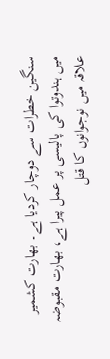سنگین خطرات سے دوچار کردیا ہے۔ بھارت کشمیر میں ہندوتوا کی پالیسی پر عمل پیرا ہے، بھارت مقبوضہ علاقہ میں نوجوانوں کا قتل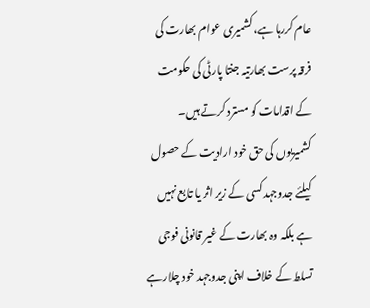عام کررہا ہے، کشمیری عوام بھارت کی فرقہ پرست بھارتیہ جنتا پارٹی کی حکومت کے اقدامات کو مسترد کرتے ہیں۔ کشمیریوں کی حق خود ارادیت کے حصول کیلئے جدوجہد کسی کے زیر اثر یا تابع نہیں ہے بلکہ وہ بھارت کے غیر قانونی فوجی تسلط کے خلاف اپنی جدوجہد خود چلارہے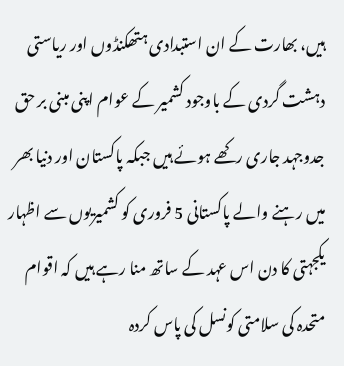ہیں، بھارت کے ان استبدادی ہتھکنڈوں اور ریاستی دہشت گردی کے باوجود کشمیر کے عوام اپنی مبنی بر حق جدوجہد جاری رکھے ہوئے ہیں جبکہ پاکستان اور دنیا بھر میں رہنے والے پاکستانی 5 فروری کو کشمیریوں سے اظہار یکجہتی کا دن اس عہد کے ساتھ منا رہے ہیں کہ اقوام متحدہ کی سلامتی کونسل کی پاس کردہ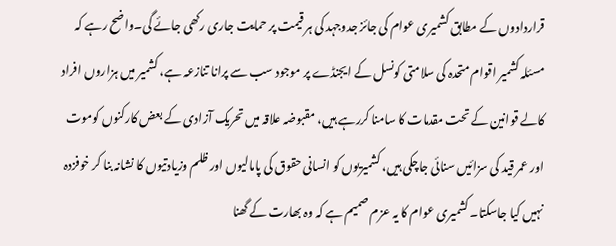قراردادوں کے مطابق کشمیری عوام کی جائز جدوجہد کی ہر قیمت پر حمایت جاری رکھی جائے گی۔واضح رہے کہ مسئلہ کشمیر اقوام متحدہ کی سلامتی کونسل کے ایجنڈے پر موجود سب سے پرانا تنازعہ ہے، کشمیر میں ہزاروں افراد کالے قوانین کے تحت مقدمات کا سامنا کررہے ہیں، مقبوضہ علاقہ میں تحریک آزادی کے بعض کارکنوں کوموت اور عمر قید کی سزائیں سنائی جاچکی ہیں، کشمیریوں کو انسانی حقوق کی پامالیوں اور ظلم وزیادتیوں کا نشانہ بنا کر خوفزدہ نہیں کیا جاسکتا۔ کشمیری عوام کا یہ عزم صمیم ہے کہ وہ بھارت کے گھنا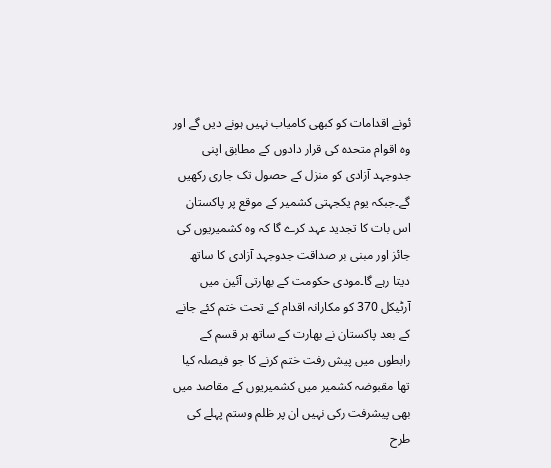ئونے اقدامات کو کبھی کامیاب نہیں ہونے دیں گے اور وہ اقوام متحدہ کی قرار دادوں کے مطابق اپنی جدوجہد آزادی کو منزل کے حصول تک جاری رکھیں گے۔جبکہ یوم یکجہتی کشمیر کے موقع پر پاکستان اس بات کا تجدید عہد کرے گا کہ وہ کشمیریوں کی جائز اور مبنی بر صداقت جدوجہد آزادی کا ساتھ دیتا رہے گا۔مودی حکومت کے بھارتی آئین میں آرٹیکل 370 کو مکارانہ اقدام کے تحت ختم کئے جانے کے بعد پاکستان نے بھارت کے ساتھ ہر قسم کے رابطوں میں پیش رفت ختم کرنے کا جو فیصلہ کیا تھا مقبوضہ کشمیر میں کشمیریوں کے مقاصد میں بھی پیشرفت رکی نہیں ان پر ظلم وستم پہلے کی طرح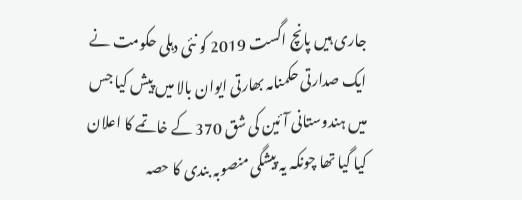جاری ہیں پانچ اگست 2019 کو نئی دہلی حکومت نے ایک صدارتی حکمنامہ بھارتی ایوان بالا میں پیش کیا جس میں ہندوستانی آئین کی شق 370 کے خاتمے کا اعلان کیا گیا تھا چونکہ یہ پیشگی منصوبہ بندی کا حصہ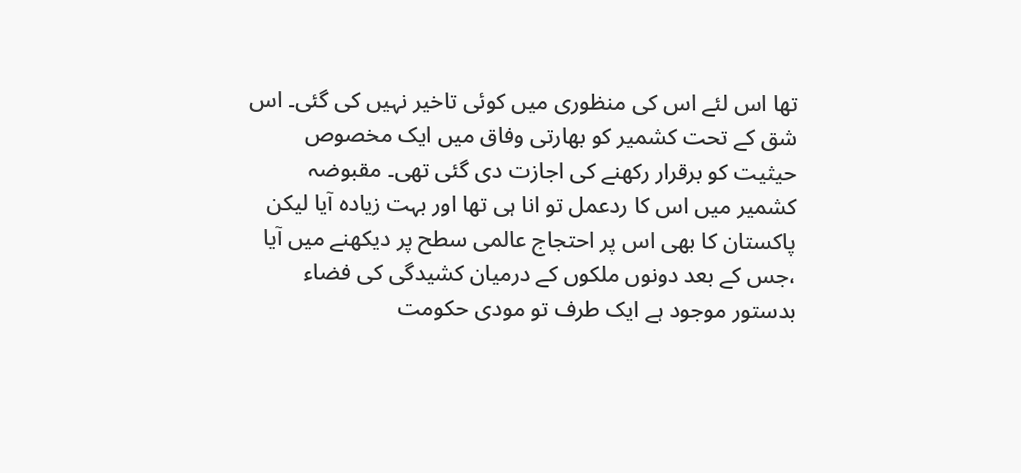تھا اس لئے اس کی منظوری میں کوئی تاخیر نہیں کی گئی۔ اس شق کے تحت کشمیر کو بھارتی وفاق میں ایک مخصوص حیثیت کو برقرار رکھنے کی اجازت دی گئی تھی۔ مقبوضہ کشمیر میں اس کا ردعمل تو انا ہی تھا اور بہت زیادہ آیا لیکن پاکستان کا بھی اس پر احتجاج عالمی سطح پر دیکھنے میں آیا ،جس کے بعد دونوں ملکوں کے درمیان کشیدگی کی فضاء بدستور موجود ہے ایک طرف تو مودی حکومت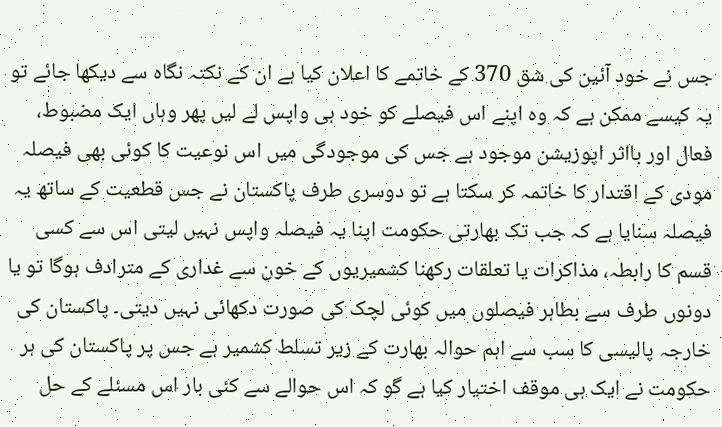جس نے خود آئین کی شق 370 کے خاتمے کا اعلان کیا ہے ان کے نکتہ نگاہ سے دیکھا جائے تو یہ کیسے ممکن ہے کہ وہ اپنے اس فیصلے کو خود ہی واپس لے لیں پھر وہاں ایک مضبوط، فعال اور بااثر اپوزیشن موجود ہے جس کی موجودگی میں اس نوعیت کا کوئی بھی فیصلہ مودی کے اقتدار کا خاتمہ کر سکتا ہے تو دوسری طرف پاکستان نے جس قطعیت کے ساتھ یہ فیصلہ سنایا ہے کہ جب تک بھارتی حکومت اپنا یہ فیصلہ واپس نہیں لیتی اس سے کسی قسم کا رابطہ، مذاکرات یا تعلقات رکھنا کشمیریوں کے خون سے غداری کے مترادف ہوگا تو یا دونوں طرف سے بطاہر فیصلوں میں کوئی لچک کی صورت دکھائی نہیں دیتی۔ پاکستان کی خارجہ پالیسی کا سب سے اہم حوالہ بھارت کے زیر تسلط کشمیر ہے جس پر پاکستان کی ہر حکومت نے ایک ہی موقف اختیار کیا ہے گو کہ اس حوالے سے کئی بار اس مسئلے کے حل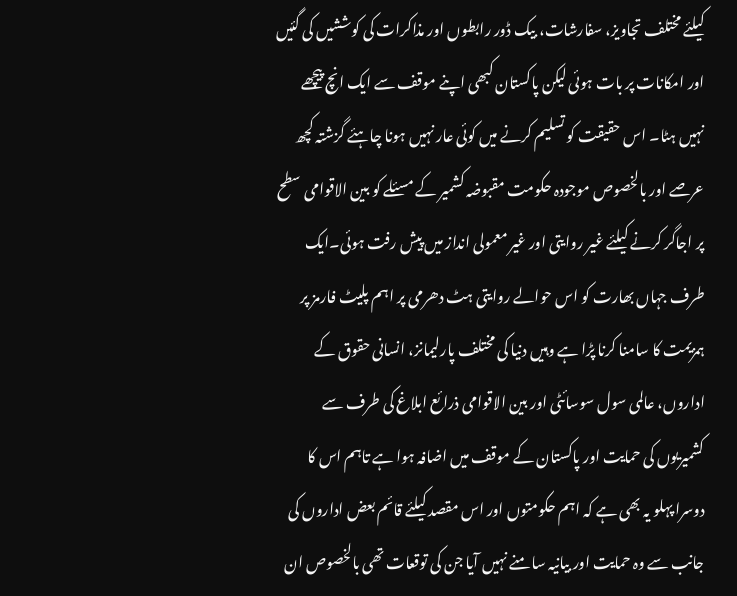کیلئے مختلف تجاویز، سفارشات، بیک ڈور رابطوں اور مذاکرات کی کوششیں کی گئیں اور امکانات پر بات ہوئی لیکن پاکستان کبھی اپنے موقف سے ایک انچ پیچھے نہیں ہٹا۔ اس حقیقت کو تسلیم کرنے میں کوئی عار نہیں ہونا چاہئے گزشتہ کچھ عرصے اور بالخصوص موجودہ حکومت مقبوضہ کشمیر کے مسئلے کو بین الاقوامی سطح پر اجاگر کرنے کیلئے غیر روایتی اور غیر معمولی انداز میں پیش رفت ہوئی۔ایک طرف جہاں بھارت کو اس حوالے روایتی ہٹ دھرمی پر اہم پلیٹ فارمز پر ہمزیمت کا سامنا کرنا پڑا ہے وہیں دنیا کی مختلف پارلیمانز، انسانی حقوق کے اداروں، عالمی سول سوسائٹی اور بین الاقوامی ذرائع ابلاغ کی طرف سے کشمیریوں کی حمایت اور پاکستان کے موقف میں اضافہ ہوا ہے تاہم اس کا دوسرا پہلو یہ بھی ہے کہ اہم حکومتوں اور اس مقصد کیلئے قائم بعض اداروں کی جانب سے وہ حمایت اور بیانیہ سا منے نہیں آیا جن کی توقعات تھی بالخصوص ان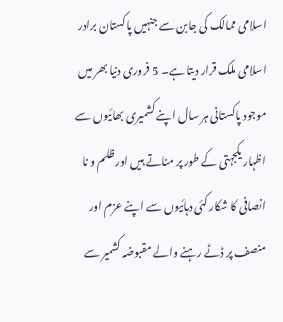اسلامی ممالک کی جابن سے جنہیں پاکستان برادر اسلامی ملک قرار دیتا ہے۔ 5 فروری دنیا بھر میں موجود پاکستانی ہر سال اپنے کشمیری بھائیوں سے اظہار یکجہتی کے طور پر مناتے ہیں اور ظلم و نا انصافی کا شکار کئی دہائیوں سے اپنے عزم اور منصف پر ڈٹے رہنے والے مقبوضہ کشمیر سے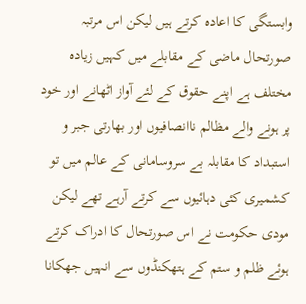وابستگی کا اعادہ کرتے ہیں لیکن اس مرتبہ صورتحال ماضی کے مقابلے میں کہیں زیادہ مختلف ہے اپنے حقوق کے لئے آواز اٹھانے اور خود پر ہونے والے مظالم ناانصافیوں اور بھارتی جبر و استبداد کا مقابلہ بے سروسامانی کے عالم میں تو کشمیری کئی دہائیوں سے کرتے آرہے تھے لیکن مودی حکومت نے اس صورتحال کا ادراک کرتے ہوئے ظلم و ستم کے ہتھکنڈوں سے انہیں جھکانا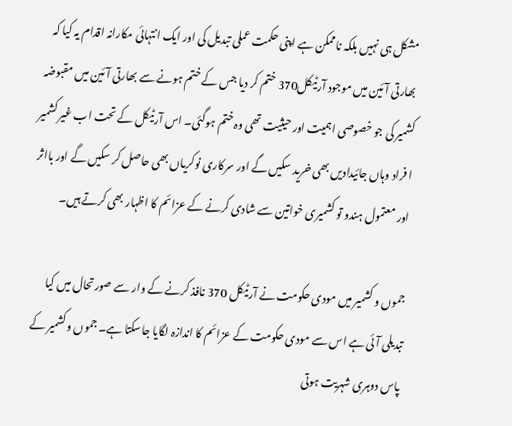مشکل ہی نہیں بلکہ ناممکن ہے اپنی حکمت عملی تبدیل کی اور ایک انتہائی مکارانہ اقدام یہ کیا کہ بھارتی آئین میں موجود آرٹیکل370 ختم کر دیا جس کے ختم ہونے سے بھارتی آئین میں مقبوضہ کشمیر کی جو خصوصی اہمیت اور حیثیت تھی وہ ختم ہوگئی۔ اس آرٹیکل کے تحت اب غیر کشمیر ا فراد وہاں جائیدادیں بھی خرید سکیں گے اور سرکاری نوکریاں بھی حاصل کر سکیں گے اور بااثر اور معتمول ہندو تو کشمیری خواتین سے شادی کرنے کے عزائم کا اظہار بھی کرتے ہیں۔

جموں و کشمیر میں مودی حکومت نے آرٹیکل 370 نافذ کرنے کے وار سے صورتحال میں کیا تبدیلی آئی ہے اس سے مودی حکومت کے عزائم کا اندازہ لگایا جاسکتا ہے۔ جموں وکشمیر کے پاس دوہری شہریت ہوتی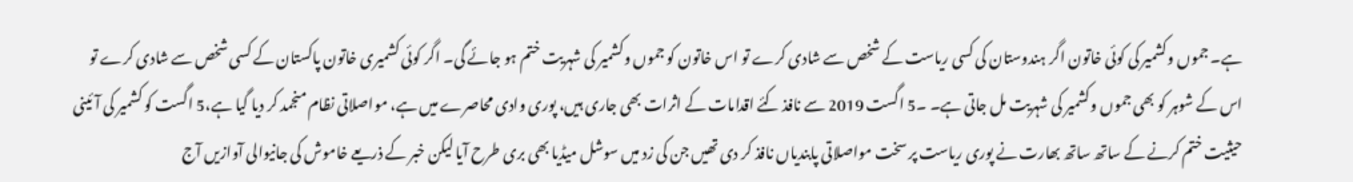ہے۔ جموں وکشمیر کی کوئی خاتون اگر ہندوستان کی کسی ریاست کے شخص سے شادی کرے تو اس خاتون کو جموں وکشمیر کی شہریت ختم ہو جائے گی۔ اگر کوئی کشمیری خاتون پاکستان کے کسی شخص سے شادی کرے تو اس کے شوہر کو بھی جموں وکشمیر کی شہریت مل جاتی ہے۔ ۔5 اگست 2019 سے نافذ کئے اقدامات کے اثرات بھی جاری ہیں، پوری وادی محاصرے میں ہے، مواصلاتی نظام منجمد کر دیا گیا ہے،5 اگست کو کشمیر کی آئینی حیثیت ختم کرنے کے ساتھ ساتھ بھارت نے پوری ریاست پر سخت مواصلاتی پابندیاں نافذ کر دی تھیں جن کی زد میں سوشل میڈیا بھی بری طرح آیا لیکن خبر کے ذریعے خاموش کی جانیوالی آوازیں آج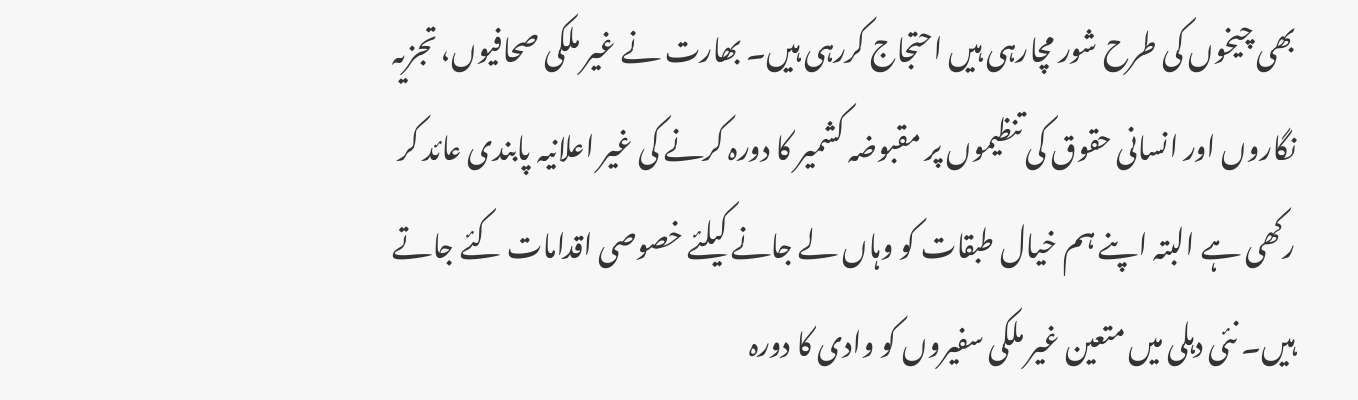بھی چیخوں کی طرح شور مچارہی ہیں احتجاج کررہی ہیں۔ بھارت نے غیر ملکی صحافیوں، تجزیہ نگاروں اور انسانی حقوق کی تنظیموں پر مقبوضہ کشمیر کا دورہ کرنے کی غیر اعلانیہ پابندی عائد کر رکھی ہے البتہ اپنے ہم خیال طبقات کو وہاں لے جانے کیلئے خصوصی اقدامات کئے جاتے ہیں۔ نئی دہلی میں متعین غیر ملکی سفیروں کو وادی کا دورہ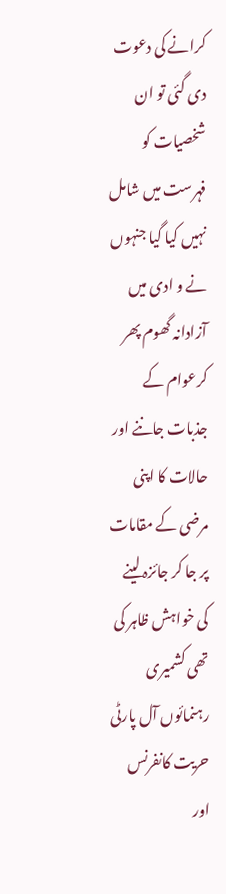کرانے کی دعوت دی گئی تو ان شخصیات کو فہرست میں شامل نہیں کیا گیا جنہوں نے و ادی میں آزادانہ گھوم پھر کرعوام کے جذبات جاننے اور حالات کا اپنی مرضی کے مقامات پر جا کر جائزہ لینے کی خواہش ظاہر کی تھی کشمیری رہنمائوں آل پارٹی حریت کانفرنس اور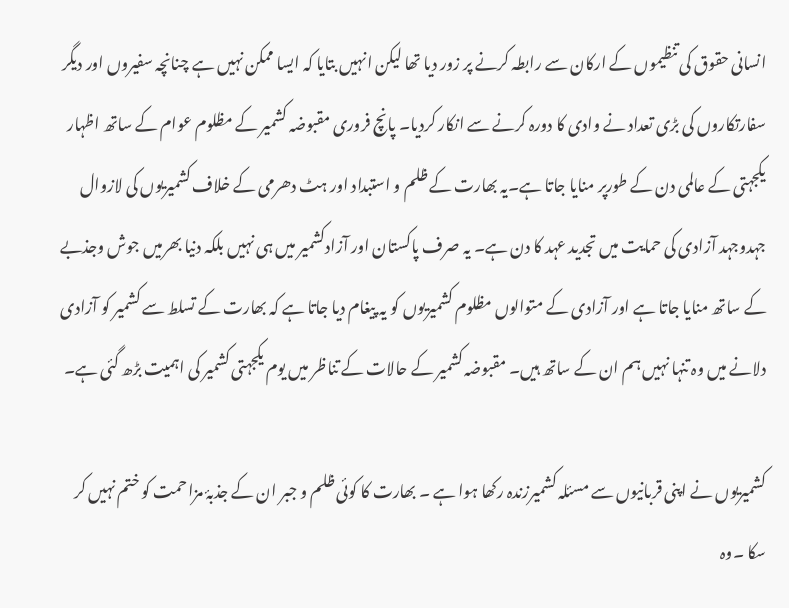انسانی حقوق کی تنظیموں کے ارکان سے رابطہ کرنے پر زور دیا تھا لیکن انہیں بتایا کہ ایسا ممکن نہیں ہے چنانچہ سفیروں اور دیگر سفارتکاروں کی بڑی تعداد نے وادی کا دورہ کرنے سے انکار کردیا۔ پانچ فروری مقبوضہ کشمیر کے مظلوم عوام کے ساتھ اظہار یکجہتی کے عالمی دن کے طورپر منایا جاتا ہے۔یہ بھارت کے ظلم و استبداد اور ہٹ دھرمی کے خلاف کشمیریوں کی لازوال جہدوجہد آزادی کی حمایت میں تجدید عہد کا دن ہے۔ یہ صرف پاکستان اور آزادکشمیر میں ہی نہیں بلکہ دنیا بھرمیں جوش وجذبے کے ساتھ منایا جاتا ہے اور آزادی کے متوالوں مظلوم کشمیریوں کو یہ پیغام دیا جاتا ہے کہ بھارت کے تسلط سے کشمیر کو آزادی دلانے میں وہ تنہا نہیں ہم ان کے ساتھ ہیں۔ مقبوضہ کشمیر کے حالات کے تناظر میں یوم یکجہتی کشمیر کی اہمیت بڑھ گئی ہے۔

کشمیریوں نے اپنی قربانیوں سے مسئلہ کشمیرزندہ رکھا ہوا ہے ۔ بھارت کا کوئی ظلم و جبر ان کے جذبۂ مزاحمت کو ختم نہیں کر سکا ۔وہ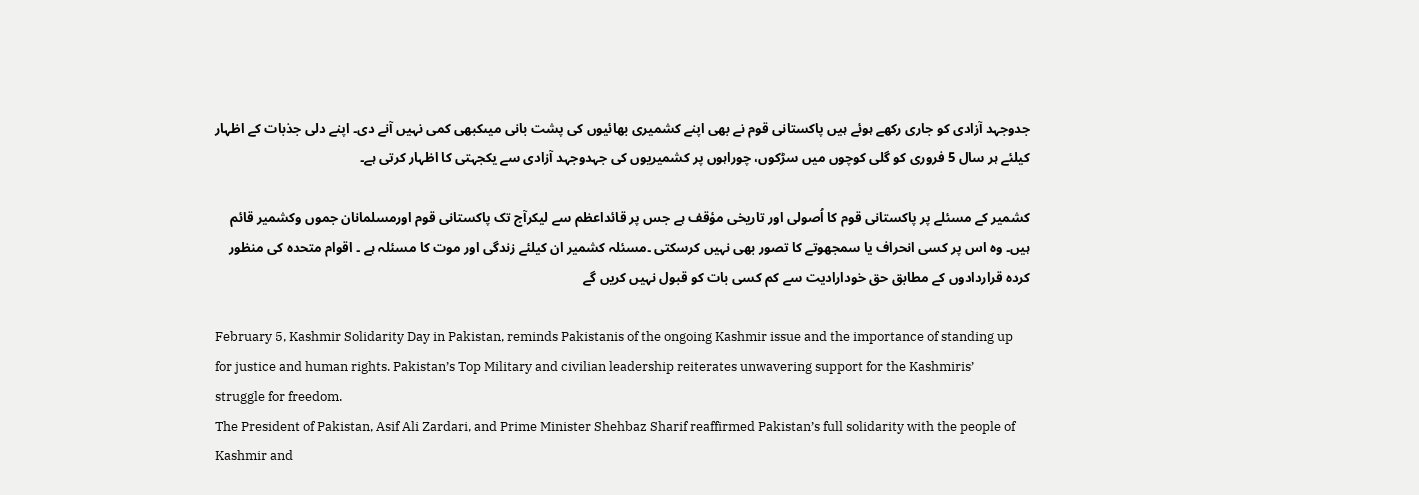جدوجہد آزادی کو جاری رکھے ہوئے ہیں پاکستانی قوم نے بھی اپنے کشمیری بھائیوں کی پشت بانی میںکبھی کمی نہیں آنے دی۔ اپنے دلی جذبات کے اظہار کیلئے ہر سال 5 فروری کو گلی کوچوں میں سڑکوں، چوراہوں پر کشمیریوں کی جہدوجہد آزادی سے یکجہتی کا اظہار کرتی ہے۔

کشمیر کے مسئلے پر پاکستانی قوم کا اُصولی اور تاریخی مؤقف ہے جس پر قائداعظم سے لیکرآج تک پاکستانی قوم اورمسلمانان جموں وکشمیر قائم ہیں۔ وہ اس پر کسی انحراف یا سمجھوتے کا تصور بھی نہیں کرسکتی ۔مسئلہ کشمیر ان کیلئے زندگی اور موت کا مسئلہ ہے ۔ اقوام متحدہ کی منظور کردہ قراردادوں کے مطابق حق خودارادیت سے کم کسی بات کو قبول نہیں کریں گے

February 5, Kashmir Solidarity Day in Pakistan, reminds Pakistanis of the ongoing Kashmir issue and the importance of standing up for justice and human rights. Pakistan’s Top Military and civilian leadership reiterates unwavering support for the Kashmiris’ struggle for freedom.
The President of Pakistan, Asif Ali Zardari, and Prime Minister Shehbaz Sharif reaffirmed Pakistan’s full solidarity with the people of Kashmir and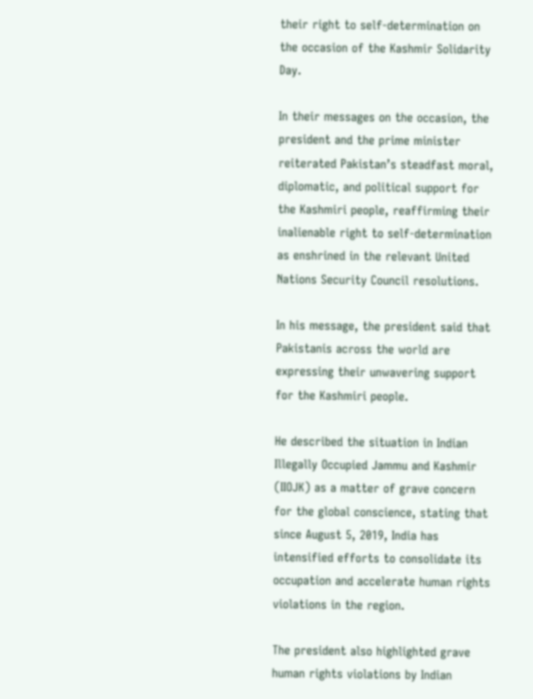their right to self-determination on the occasion of the Kashmir Solidarity Day.

In their messages on the occasion, the president and the prime minister reiterated Pakistan’s steadfast moral, diplomatic, and political support for the Kashmiri people, reaffirming their inalienable right to self-determination as enshrined in the relevant United Nations Security Council resolutions.

In his message, the president said that Pakistanis across the world are expressing their unwavering support for the Kashmiri people.

He described the situation in Indian Illegally Occupied Jammu and Kashmir (IIOJK) as a matter of grave concern for the global conscience, stating that since August 5, 2019, India has intensified efforts to consolidate its occupation and accelerate human rights violations in the region.

The president also highlighted grave human rights violations by Indian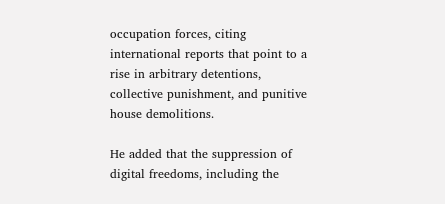occupation forces, citing international reports that point to a rise in arbitrary detentions, collective punishment, and punitive house demolitions.

He added that the suppression of digital freedoms, including the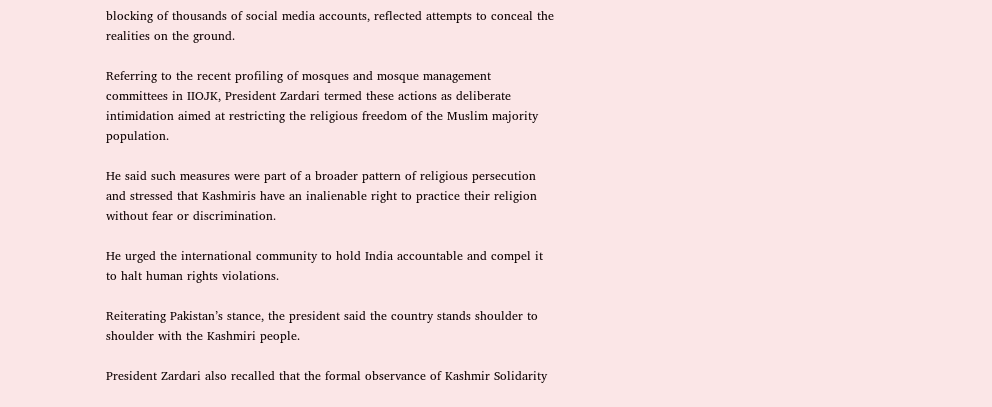blocking of thousands of social media accounts, reflected attempts to conceal the realities on the ground.

Referring to the recent profiling of mosques and mosque management committees in IIOJK, President Zardari termed these actions as deliberate intimidation aimed at restricting the religious freedom of the Muslim majority population.

He said such measures were part of a broader pattern of religious persecution and stressed that Kashmiris have an inalienable right to practice their religion without fear or discrimination.

He urged the international community to hold India accountable and compel it to halt human rights violations.

Reiterating Pakistan’s stance, the president said the country stands shoulder to shoulder with the Kashmiri people.

President Zardari also recalled that the formal observance of Kashmir Solidarity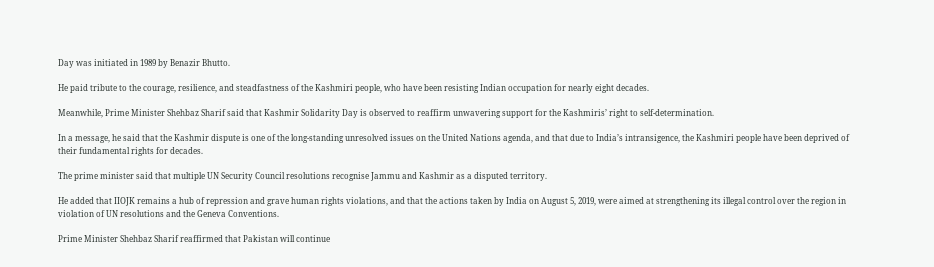Day was initiated in 1989 by Benazir Bhutto.

He paid tribute to the courage, resilience, and steadfastness of the Kashmiri people, who have been resisting Indian occupation for nearly eight decades.

Meanwhile, Prime Minister Shehbaz Sharif said that Kashmir Solidarity Day is observed to reaffirm unwavering support for the Kashmiris’ right to self-determination.

In a message, he said that the Kashmir dispute is one of the long-standing unresolved issues on the United Nations agenda, and that due to India’s intransigence, the Kashmiri people have been deprived of their fundamental rights for decades.

The prime minister said that multiple UN Security Council resolutions recognise Jammu and Kashmir as a disputed territory.

He added that IIOJK remains a hub of repression and grave human rights violations, and that the actions taken by India on August 5, 2019, were aimed at strengthening its illegal control over the region in violation of UN resolutions and the Geneva Conventions.

Prime Minister Shehbaz Sharif reaffirmed that Pakistan will continue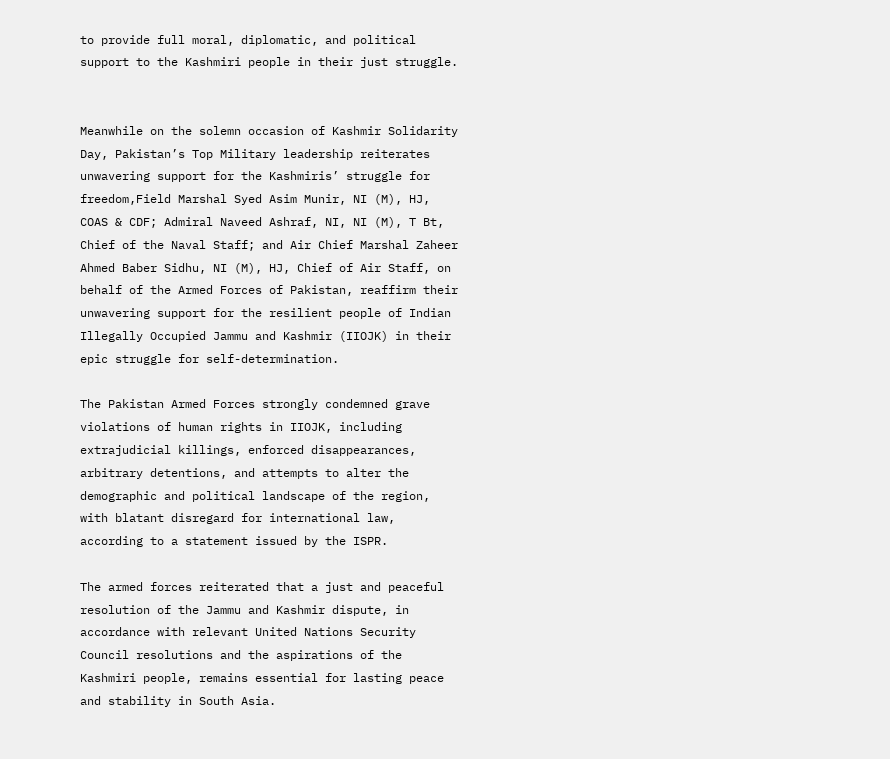to provide full moral, diplomatic, and political support to the Kashmiri people in their just struggle.


Meanwhile on the solemn occasion of Kashmir Solidarity Day, Pakistan’s Top Military leadership reiterates unwavering support for the Kashmiris’ struggle for freedom,Field Marshal Syed Asim Munir, NI (M), HJ, COAS & CDF; Admiral Naveed Ashraf, NI, NI (M), T Bt, Chief of the Naval Staff; and Air Chief Marshal Zaheer Ahmed Baber Sidhu, NI (M), HJ, Chief of Air Staff, on behalf of the Armed Forces of Pakistan, reaffirm their unwavering support for the resilient people of Indian Illegally Occupied Jammu and Kashmir (IIOJK) in their epic struggle for self-determination.

The Pakistan Armed Forces strongly condemned grave violations of human rights in IIOJK, including extrajudicial killings, enforced disappearances, arbitrary detentions, and attempts to alter the demographic and political landscape of the region, with blatant disregard for international law, according to a statement issued by the ISPR.

The armed forces reiterated that a just and peaceful resolution of the Jammu and Kashmir dispute, in accordance with relevant United Nations Security Council resolutions and the aspirations of the Kashmiri people, remains essential for lasting peace and stability in South Asia.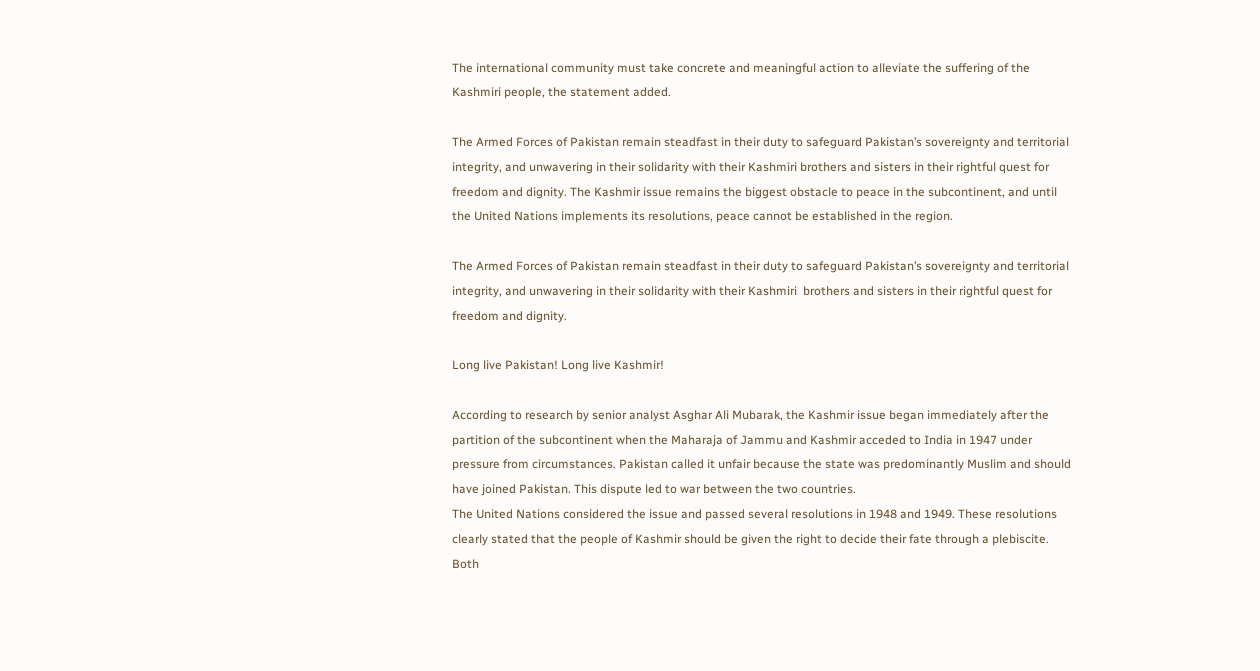The international community must take concrete and meaningful action to alleviate the suffering of the Kashmiri people, the statement added.

The Armed Forces of Pakistan remain steadfast in their duty to safeguard Pakistan’s sovereignty and territorial integrity, and unwavering in their solidarity with their Kashmiri brothers and sisters in their rightful quest for freedom and dignity. The Kashmir issue remains the biggest obstacle to peace in the subcontinent, and until the United Nations implements its resolutions, peace cannot be established in the region.

The Armed Forces of Pakistan remain steadfast in their duty to safeguard Pakistan’s sovereignty and territorial integrity, and unwavering in their solidarity with their Kashmiri  brothers and sisters in their rightful quest for freedom and dignity.

Long live Pakistan! Long live Kashmir!

According to research by senior analyst Asghar Ali Mubarak, the Kashmir issue began immediately after the partition of the subcontinent when the Maharaja of Jammu and Kashmir acceded to India in 1947 under pressure from circumstances. Pakistan called it unfair because the state was predominantly Muslim and should have joined Pakistan. This dispute led to war between the two countries.
The United Nations considered the issue and passed several resolutions in 1948 and 1949. These resolutions clearly stated that the people of Kashmir should be given the right to decide their fate through a plebiscite. Both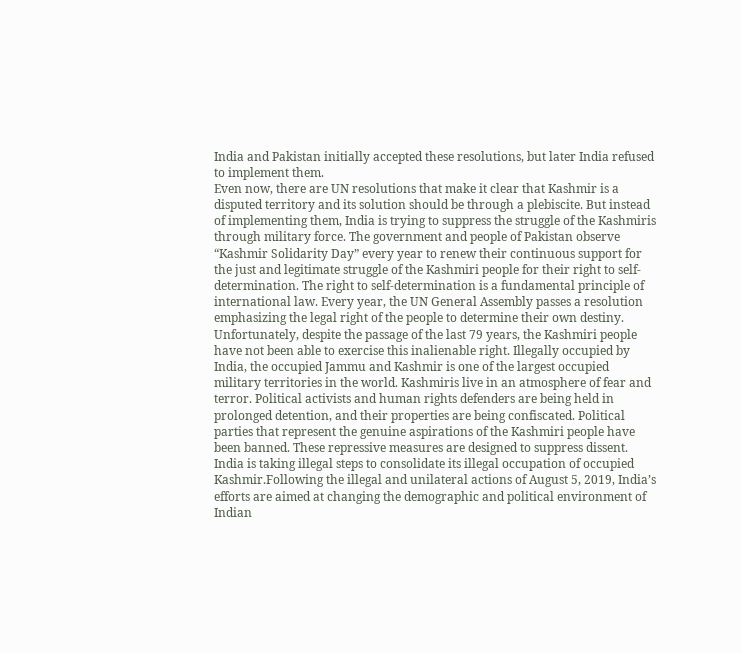India and Pakistan initially accepted these resolutions, but later India refused to implement them.
Even now, there are UN resolutions that make it clear that Kashmir is a disputed territory and its solution should be through a plebiscite. But instead of implementing them, India is trying to suppress the struggle of the Kashmiris through military force. The government and people of Pakistan observe “Kashmir Solidarity Day” every year to renew their continuous support for the just and legitimate struggle of the Kashmiri people for their right to self-determination. The right to self-determination is a fundamental principle of international law. Every year, the UN General Assembly passes a resolution emphasizing the legal right of the people to determine their own destiny. Unfortunately, despite the passage of the last 79 years, the Kashmiri people have not been able to exercise this inalienable right. Illegally occupied by India, the occupied Jammu and Kashmir is one of the largest occupied military territories in the world. Kashmiris live in an atmosphere of fear and terror. Political activists and human rights defenders are being held in prolonged detention, and their properties are being confiscated. Political parties that represent the genuine aspirations of the Kashmiri people have been banned. These repressive measures are designed to suppress dissent. India is taking illegal steps to consolidate its illegal occupation of occupied Kashmir.Following the illegal and unilateral actions of August 5, 2019, India’s efforts are aimed at changing the demographic and political environment of Indian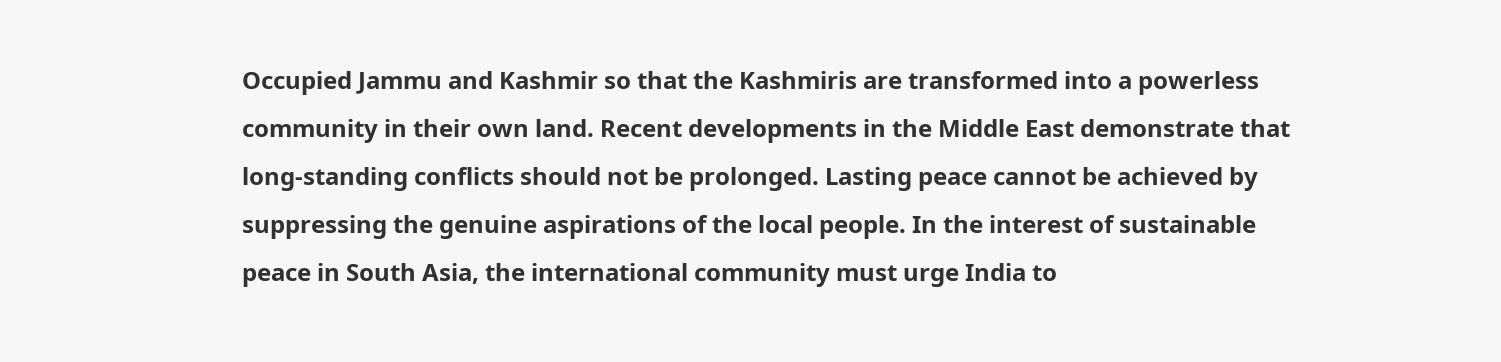Occupied Jammu and Kashmir so that the Kashmiris are transformed into a powerless community in their own land. Recent developments in the Middle East demonstrate that long-standing conflicts should not be prolonged. Lasting peace cannot be achieved by suppressing the genuine aspirations of the local people. In the interest of sustainable peace in South Asia, the international community must urge India to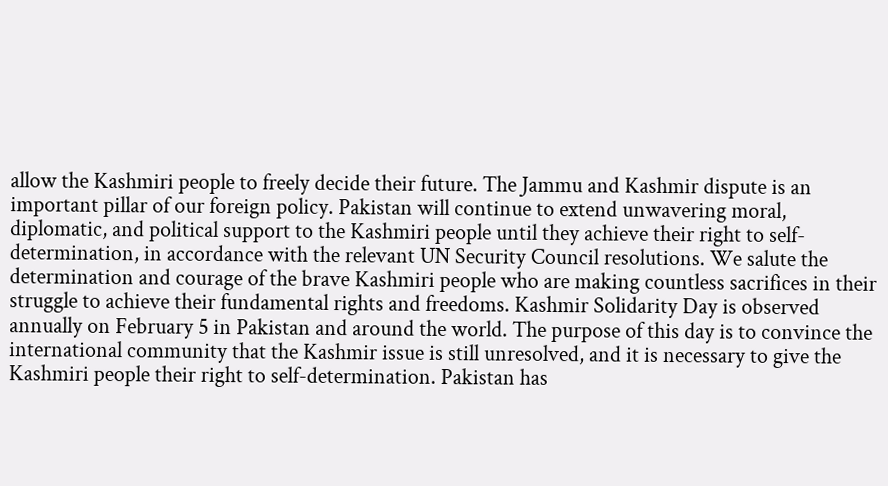allow the Kashmiri people to freely decide their future. The Jammu and Kashmir dispute is an important pillar of our foreign policy. Pakistan will continue to extend unwavering moral, diplomatic, and political support to the Kashmiri people until they achieve their right to self-determination, in accordance with the relevant UN Security Council resolutions. We salute the determination and courage of the brave Kashmiri people who are making countless sacrifices in their struggle to achieve their fundamental rights and freedoms. Kashmir Solidarity Day is observed annually on February 5 in Pakistan and around the world. The purpose of this day is to convince the international community that the Kashmir issue is still unresolved, and it is necessary to give the Kashmiri people their right to self-determination. Pakistan has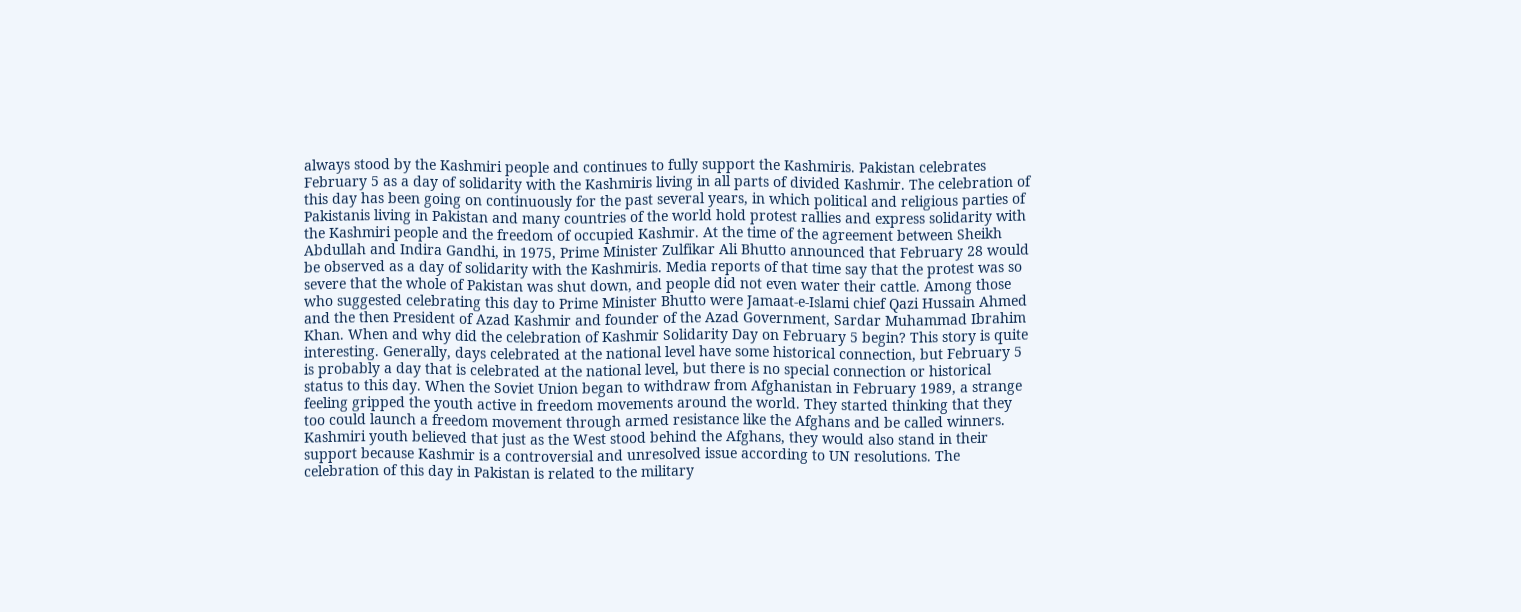always stood by the Kashmiri people and continues to fully support the Kashmiris. Pakistan celebrates February 5 as a day of solidarity with the Kashmiris living in all parts of divided Kashmir. The celebration of this day has been going on continuously for the past several years, in which political and religious parties of Pakistanis living in Pakistan and many countries of the world hold protest rallies and express solidarity with the Kashmiri people and the freedom of occupied Kashmir. At the time of the agreement between Sheikh Abdullah and Indira Gandhi, in 1975, Prime Minister Zulfikar Ali Bhutto announced that February 28 would be observed as a day of solidarity with the Kashmiris. Media reports of that time say that the protest was so severe that the whole of Pakistan was shut down, and people did not even water their cattle. Among those who suggested celebrating this day to Prime Minister Bhutto were Jamaat-e-Islami chief Qazi Hussain Ahmed and the then President of Azad Kashmir and founder of the Azad Government, Sardar Muhammad Ibrahim Khan. When and why did the celebration of Kashmir Solidarity Day on February 5 begin? This story is quite interesting. Generally, days celebrated at the national level have some historical connection, but February 5 is probably a day that is celebrated at the national level, but there is no special connection or historical status to this day. When the Soviet Union began to withdraw from Afghanistan in February 1989, a strange feeling gripped the youth active in freedom movements around the world. They started thinking that they too could launch a freedom movement through armed resistance like the Afghans and be called winners. Kashmiri youth believed that just as the West stood behind the Afghans, they would also stand in their support because Kashmir is a controversial and unresolved issue according to UN resolutions. The celebration of this day in Pakistan is related to the military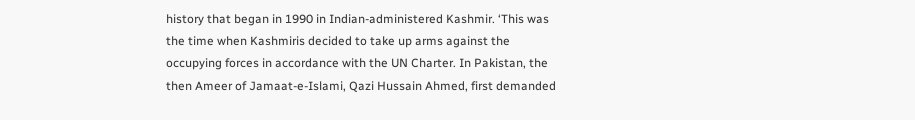history that began in 1990 in Indian-administered Kashmir. ‘This was the time when Kashmiris decided to take up arms against the occupying forces in accordance with the UN Charter. In Pakistan, the then Ameer of Jamaat-e-Islami, Qazi Hussain Ahmed, first demanded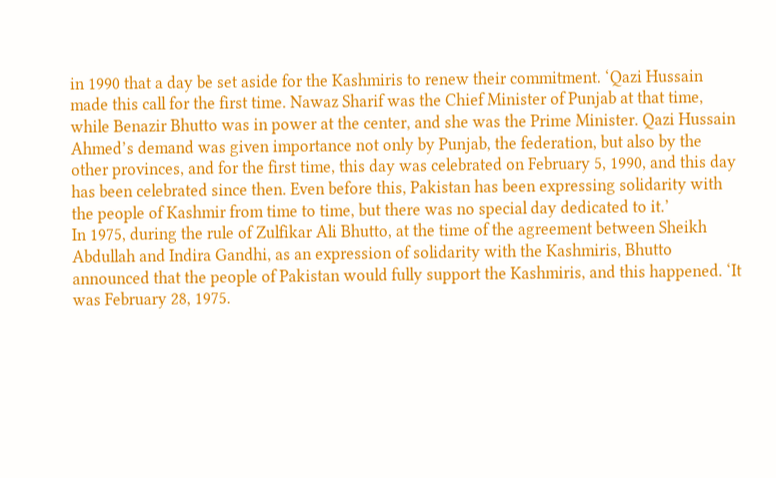in 1990 that a day be set aside for the Kashmiris to renew their commitment. ‘Qazi Hussain made this call for the first time. Nawaz Sharif was the Chief Minister of Punjab at that time, while Benazir Bhutto was in power at the center, and she was the Prime Minister. Qazi Hussain Ahmed’s demand was given importance not only by Punjab, the federation, but also by the other provinces, and for the first time, this day was celebrated on February 5, 1990, and this day has been celebrated since then. Even before this, Pakistan has been expressing solidarity with the people of Kashmir from time to time, but there was no special day dedicated to it.’
In 1975, during the rule of Zulfikar Ali Bhutto, at the time of the agreement between Sheikh Abdullah and Indira Gandhi, as an expression of solidarity with the Kashmiris, Bhutto announced that the people of Pakistan would fully support the Kashmiris, and this happened. ‘It was February 28, 1975.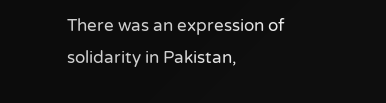There was an expression of solidarity in Pakistan,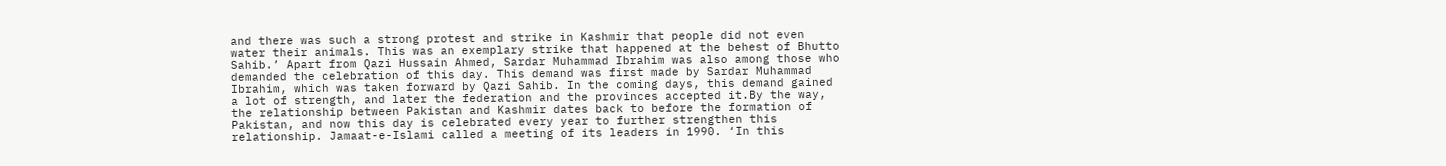and there was such a strong protest and strike in Kashmir that people did not even water their animals. This was an exemplary strike that happened at the behest of Bhutto Sahib.’ Apart from Qazi Hussain Ahmed, Sardar Muhammad Ibrahim was also among those who demanded the celebration of this day. This demand was first made by Sardar Muhammad Ibrahim, which was taken forward by Qazi Sahib. In the coming days, this demand gained a lot of strength, and later the federation and the provinces accepted it.By the way, the relationship between Pakistan and Kashmir dates back to before the formation of Pakistan, and now this day is celebrated every year to further strengthen this relationship. Jamaat-e-Islami called a meeting of its leaders in 1990. ‘In this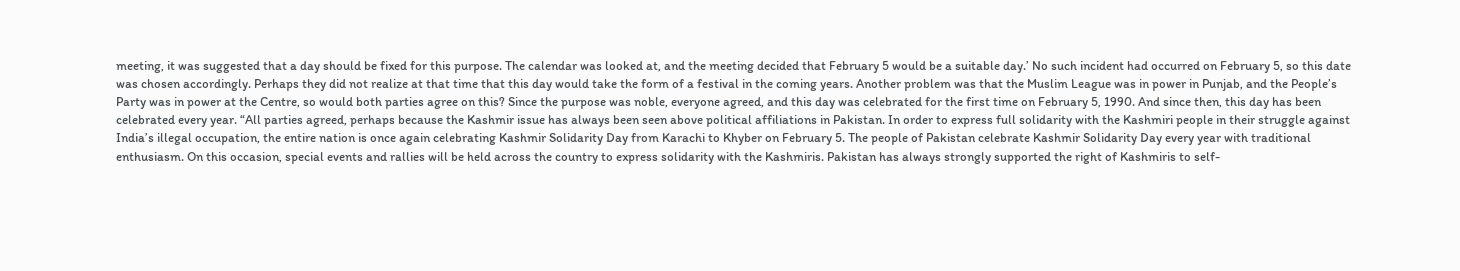meeting, it was suggested that a day should be fixed for this purpose. The calendar was looked at, and the meeting decided that February 5 would be a suitable day.’ No such incident had occurred on February 5, so this date was chosen accordingly. Perhaps they did not realize at that time that this day would take the form of a festival in the coming years. Another problem was that the Muslim League was in power in Punjab, and the People’s Party was in power at the Centre, so would both parties agree on this? Since the purpose was noble, everyone agreed, and this day was celebrated for the first time on February 5, 1990. And since then, this day has been celebrated every year. “All parties agreed, perhaps because the Kashmir issue has always been seen above political affiliations in Pakistan. In order to express full solidarity with the Kashmiri people in their struggle against India’s illegal occupation, the entire nation is once again celebrating Kashmir Solidarity Day from Karachi to Khyber on February 5. The people of Pakistan celebrate Kashmir Solidarity Day every year with traditional enthusiasm. On this occasion, special events and rallies will be held across the country to express solidarity with the Kashmiris. Pakistan has always strongly supported the right of Kashmiris to self-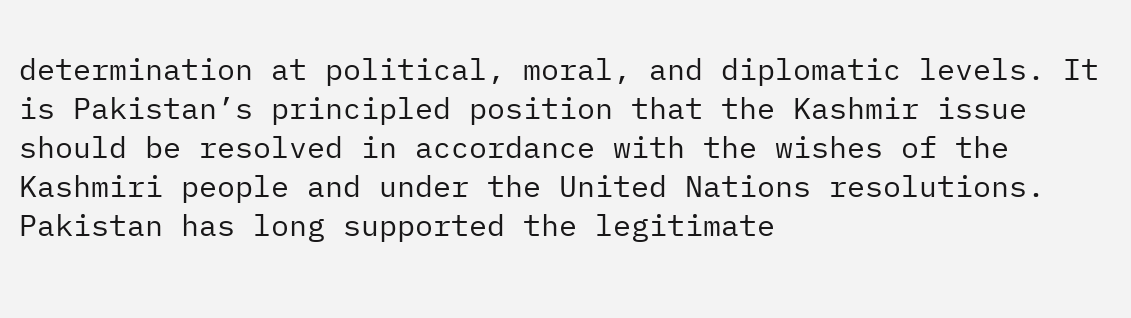determination at political, moral, and diplomatic levels. It is Pakistan’s principled position that the Kashmir issue should be resolved in accordance with the wishes of the Kashmiri people and under the United Nations resolutions. Pakistan has long supported the legitimate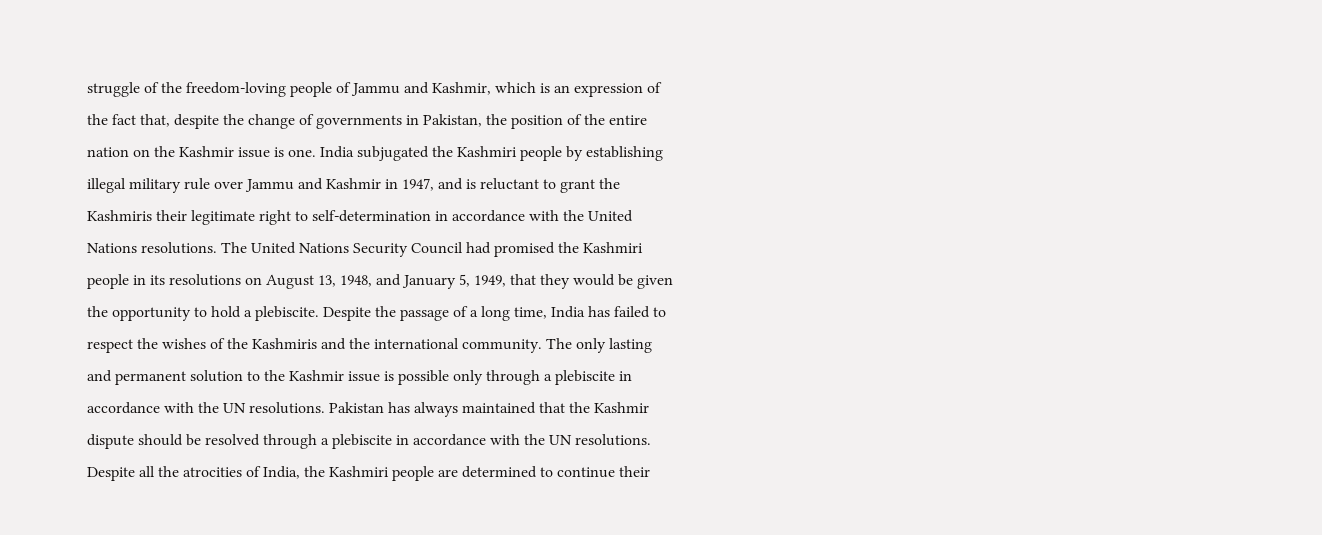struggle of the freedom-loving people of Jammu and Kashmir, which is an expression of the fact that, despite the change of governments in Pakistan, the position of the entire nation on the Kashmir issue is one. India subjugated the Kashmiri people by establishing illegal military rule over Jammu and Kashmir in 1947, and is reluctant to grant the Kashmiris their legitimate right to self-determination in accordance with the United Nations resolutions. The United Nations Security Council had promised the Kashmiri people in its resolutions on August 13, 1948, and January 5, 1949, that they would be given the opportunity to hold a plebiscite. Despite the passage of a long time, India has failed to respect the wishes of the Kashmiris and the international community. The only lasting and permanent solution to the Kashmir issue is possible only through a plebiscite in accordance with the UN resolutions. Pakistan has always maintained that the Kashmir dispute should be resolved through a plebiscite in accordance with the UN resolutions. Despite all the atrocities of India, the Kashmiri people are determined to continue their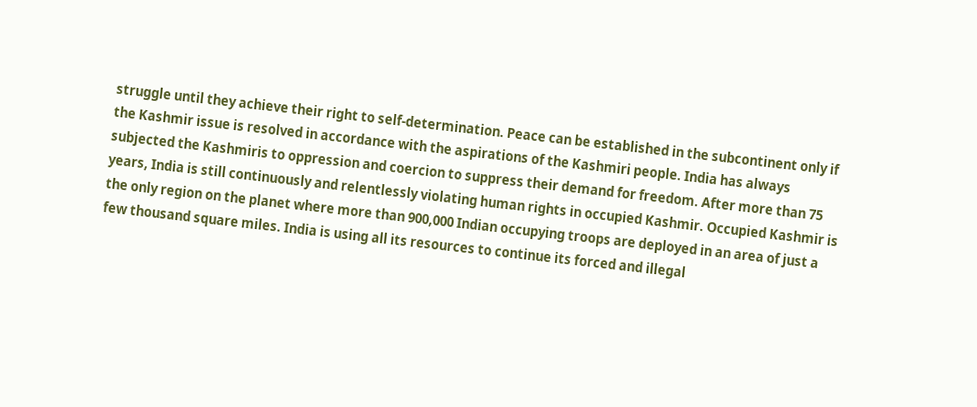struggle until they achieve their right to self-determination. Peace can be established in the subcontinent only if the Kashmir issue is resolved in accordance with the aspirations of the Kashmiri people. India has always subjected the Kashmiris to oppression and coercion to suppress their demand for freedom. After more than 75 years, India is still continuously and relentlessly violating human rights in occupied Kashmir. Occupied Kashmir is the only region on the planet where more than 900,000 Indian occupying troops are deployed in an area of just a few thousand square miles. India is using all its resources to continue its forced and illegal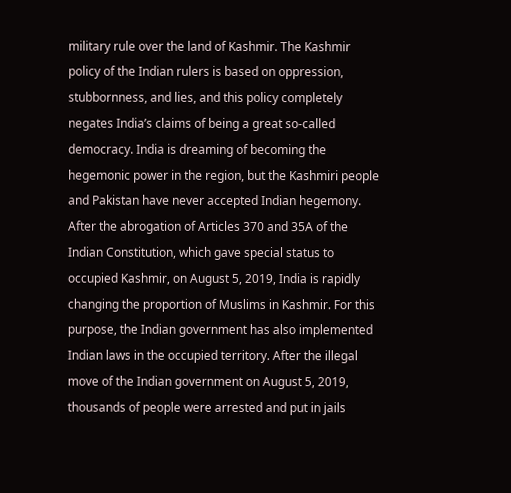military rule over the land of Kashmir. The Kashmir policy of the Indian rulers is based on oppression, stubbornness, and lies, and this policy completely negates India’s claims of being a great so-called democracy. India is dreaming of becoming the hegemonic power in the region, but the Kashmiri people and Pakistan have never accepted Indian hegemony. After the abrogation of Articles 370 and 35A of the Indian Constitution, which gave special status to occupied Kashmir, on August 5, 2019, India is rapidly changing the proportion of Muslims in Kashmir. For this purpose, the Indian government has also implemented Indian laws in the occupied territory. After the illegal move of the Indian government on August 5, 2019, thousands of people were arrested and put in jails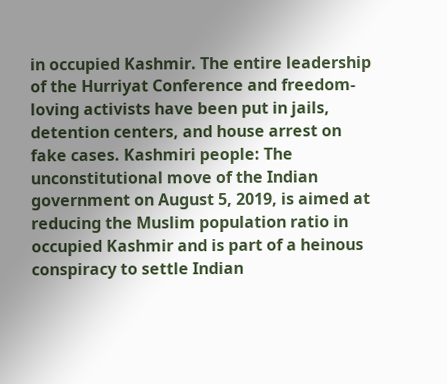in occupied Kashmir. The entire leadership of the Hurriyat Conference and freedom-loving activists have been put in jails, detention centers, and house arrest on fake cases. Kashmiri people: The unconstitutional move of the Indian government on August 5, 2019, is aimed at reducing the Muslim population ratio in occupied Kashmir and is part of a heinous conspiracy to settle Indian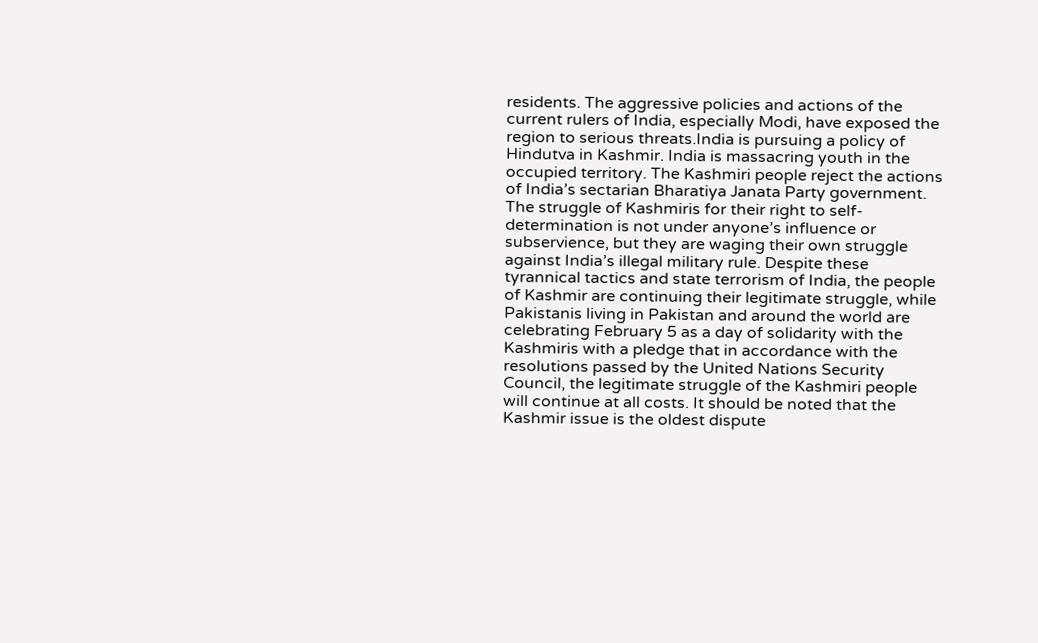residents. The aggressive policies and actions of the current rulers of India, especially Modi, have exposed the region to serious threats.India is pursuing a policy of Hindutva in Kashmir. India is massacring youth in the occupied territory. The Kashmiri people reject the actions of India’s sectarian Bharatiya Janata Party government. The struggle of Kashmiris for their right to self-determination is not under anyone’s influence or subservience, but they are waging their own struggle against India’s illegal military rule. Despite these tyrannical tactics and state terrorism of India, the people of Kashmir are continuing their legitimate struggle, while Pakistanis living in Pakistan and around the world are celebrating February 5 as a day of solidarity with the Kashmiris with a pledge that in accordance with the resolutions passed by the United Nations Security Council, the legitimate struggle of the Kashmiri people will continue at all costs. It should be noted that the Kashmir issue is the oldest dispute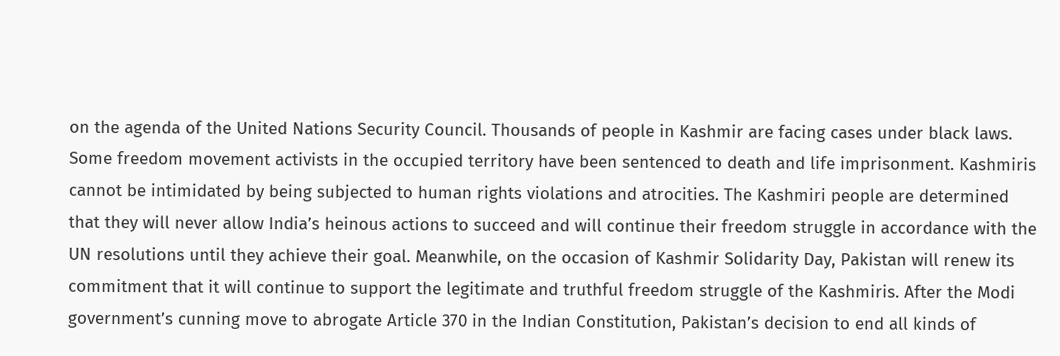on the agenda of the United Nations Security Council. Thousands of people in Kashmir are facing cases under black laws. Some freedom movement activists in the occupied territory have been sentenced to death and life imprisonment. Kashmiris cannot be intimidated by being subjected to human rights violations and atrocities. The Kashmiri people are determined that they will never allow India’s heinous actions to succeed and will continue their freedom struggle in accordance with the UN resolutions until they achieve their goal. Meanwhile, on the occasion of Kashmir Solidarity Day, Pakistan will renew its commitment that it will continue to support the legitimate and truthful freedom struggle of the Kashmiris. After the Modi government’s cunning move to abrogate Article 370 in the Indian Constitution, Pakistan’s decision to end all kinds of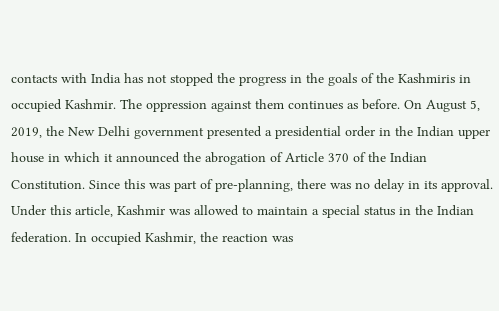contacts with India has not stopped the progress in the goals of the Kashmiris in occupied Kashmir. The oppression against them continues as before. On August 5, 2019, the New Delhi government presented a presidential order in the Indian upper house in which it announced the abrogation of Article 370 of the Indian Constitution. Since this was part of pre-planning, there was no delay in its approval. Under this article, Kashmir was allowed to maintain a special status in the Indian federation. In occupied Kashmir, the reaction was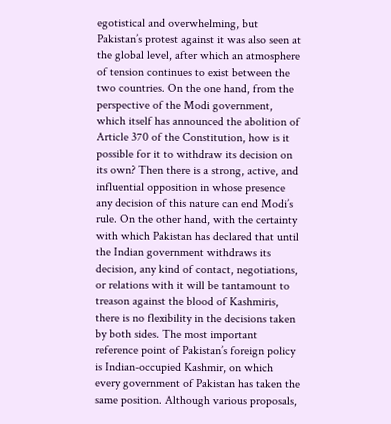egotistical and overwhelming, but Pakistan’s protest against it was also seen at the global level, after which an atmosphere of tension continues to exist between the two countries. On the one hand, from the perspective of the Modi government, which itself has announced the abolition of Article 370 of the Constitution, how is it possible for it to withdraw its decision on its own? Then there is a strong, active, and influential opposition in whose presence any decision of this nature can end Modi’s rule. On the other hand, with the certainty with which Pakistan has declared that until the Indian government withdraws its decision, any kind of contact, negotiations, or relations with it will be tantamount to treason against the blood of Kashmiris, there is no flexibility in the decisions taken by both sides. The most important reference point of Pakistan’s foreign policy is Indian-occupied Kashmir, on which every government of Pakistan has taken the same position. Although various proposals,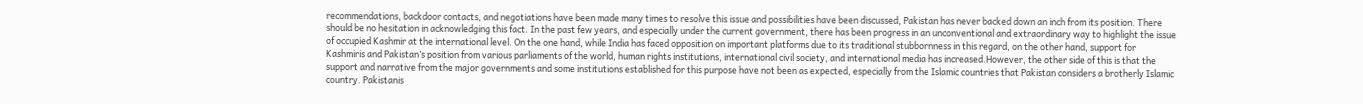recommendations, backdoor contacts, and negotiations have been made many times to resolve this issue and possibilities have been discussed, Pakistan has never backed down an inch from its position. There should be no hesitation in acknowledging this fact. In the past few years, and especially under the current government, there has been progress in an unconventional and extraordinary way to highlight the issue of occupied Kashmir at the international level. On the one hand, while India has faced opposition on important platforms due to its traditional stubbornness in this regard, on the other hand, support for Kashmiris and Pakistan’s position from various parliaments of the world, human rights institutions, international civil society, and international media has increased.However, the other side of this is that the support and narrative from the major governments and some institutions established for this purpose have not been as expected, especially from the Islamic countries that Pakistan considers a brotherly Islamic country. Pakistanis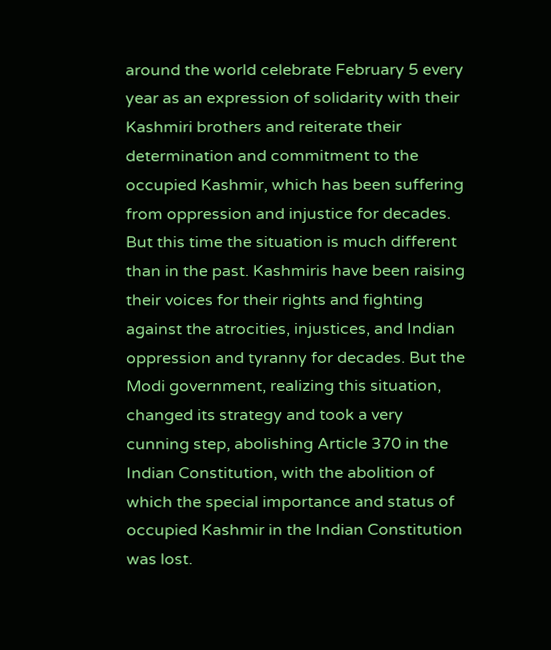around the world celebrate February 5 every year as an expression of solidarity with their Kashmiri brothers and reiterate their determination and commitment to the occupied Kashmir, which has been suffering from oppression and injustice for decades. But this time the situation is much different than in the past. Kashmiris have been raising their voices for their rights and fighting against the atrocities, injustices, and Indian oppression and tyranny for decades. But the Modi government, realizing this situation, changed its strategy and took a very cunning step, abolishing Article 370 in the Indian Constitution, with the abolition of which the special importance and status of occupied Kashmir in the Indian Constitution was lost.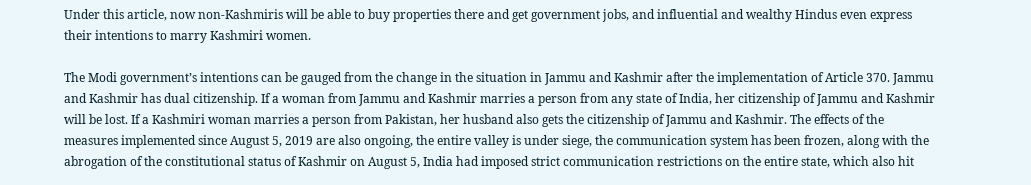Under this article, now non-Kashmiris will be able to buy properties there and get government jobs, and influential and wealthy Hindus even express their intentions to marry Kashmiri women.

The Modi government’s intentions can be gauged from the change in the situation in Jammu and Kashmir after the implementation of Article 370. Jammu and Kashmir has dual citizenship. If a woman from Jammu and Kashmir marries a person from any state of India, her citizenship of Jammu and Kashmir will be lost. If a Kashmiri woman marries a person from Pakistan, her husband also gets the citizenship of Jammu and Kashmir. The effects of the measures implemented since August 5, 2019 are also ongoing, the entire valley is under siege, the communication system has been frozen, along with the abrogation of the constitutional status of Kashmir on August 5, India had imposed strict communication restrictions on the entire state, which also hit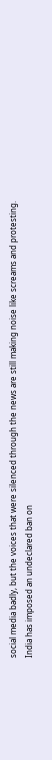social media badly, but the voices that were silenced through the news are still making noise like screams and protesting. India has imposed an undeclared ban on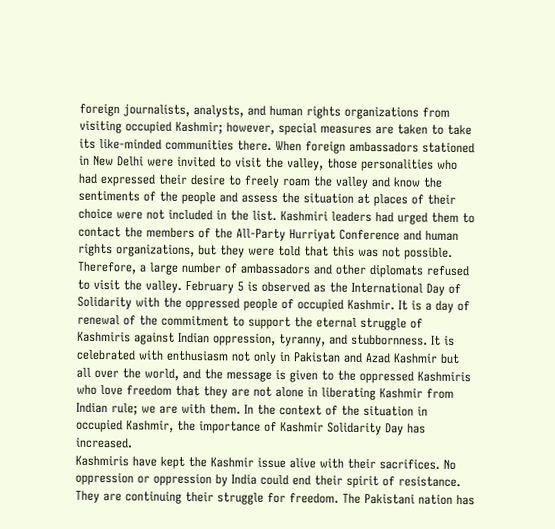foreign journalists, analysts, and human rights organizations from visiting occupied Kashmir; however, special measures are taken to take its like-minded communities there. When foreign ambassadors stationed in New Delhi were invited to visit the valley, those personalities who had expressed their desire to freely roam the valley and know the sentiments of the people and assess the situation at places of their choice were not included in the list. Kashmiri leaders had urged them to contact the members of the All-Party Hurriyat Conference and human rights organizations, but they were told that this was not possible. Therefore, a large number of ambassadors and other diplomats refused to visit the valley. February 5 is observed as the International Day of Solidarity with the oppressed people of occupied Kashmir. It is a day of renewal of the commitment to support the eternal struggle of Kashmiris against Indian oppression, tyranny, and stubbornness. It is celebrated with enthusiasm not only in Pakistan and Azad Kashmir but all over the world, and the message is given to the oppressed Kashmiris who love freedom that they are not alone in liberating Kashmir from Indian rule; we are with them. In the context of the situation in occupied Kashmir, the importance of Kashmir Solidarity Day has increased.
Kashmiris have kept the Kashmir issue alive with their sacrifices. No oppression or oppression by India could end their spirit of resistance. They are continuing their struggle for freedom. The Pakistani nation has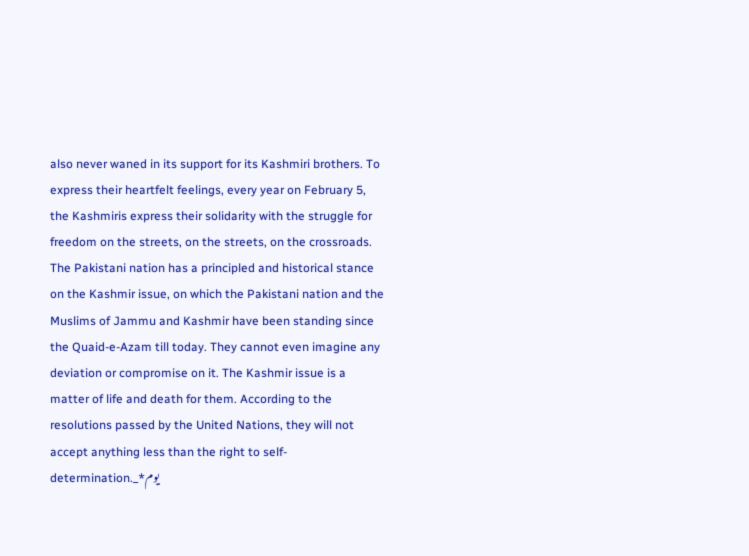also never waned in its support for its Kashmiri brothers. To express their heartfelt feelings, every year on February 5, the Kashmiris express their solidarity with the struggle for freedom on the streets, on the streets, on the crossroads. The Pakistani nation has a principled and historical stance on the Kashmir issue, on which the Pakistani nation and the Muslims of Jammu and Kashmir have been standing since the Quaid-e-Azam till today. They cannot even imagine any deviation or compromise on it. The Kashmir issue is a matter of life and death for them. According to the resolutions passed by the United Nations, they will not accept anything less than the right to self-determination._*یوم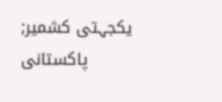یکجہتی کشمیر; پاکستانی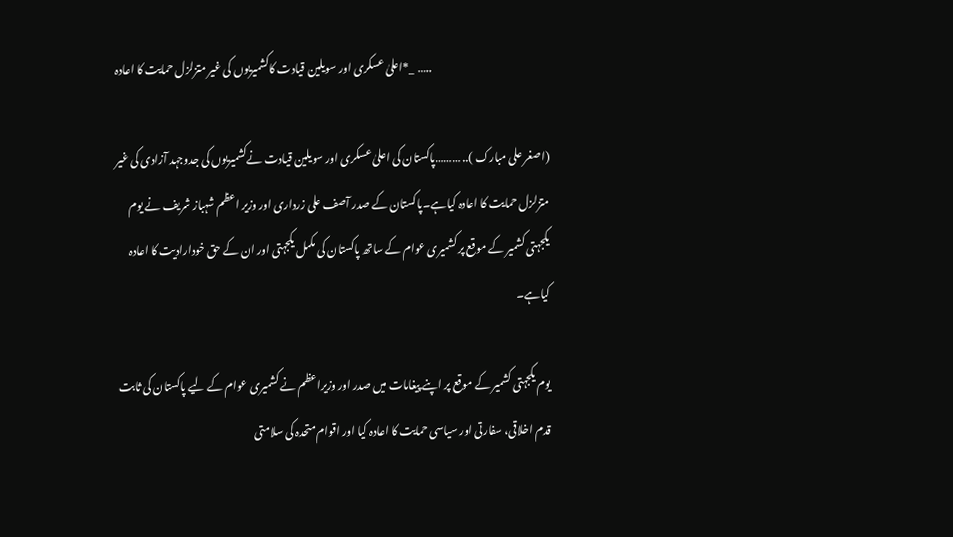اعلیٰ عسکری اور سویلین قیادت کاکشمیریوں کی غیر متزلزل حمایت کا اعادہ*_ …..

(اصغر علی مبارک ).. ………پاکستان کی اعلیٰ عسکری اور سویلین قیادت نےکشمیریوں کی جدوجہد آزادی کی غیر متزلزل حمایت کا اعادہ کیاہے۔پاکستان کے صدر آصف علی زرداری اور وزیر اعظم شہباز شریف نے یوم یکجہتی کشمیر کے موقع پر کشمیری عوام کے ساتھ پاکستان کی مکمل یکجہتی اور ان کے حق خودارادیت کا اعادہ کیاہے۔

یوم یکجہتی کشمیر کے موقع پر اپنے پیغامات میں صدر اور وزیراعظم نے کشمیری عوام کے لیے پاکستان کی ثابت قدم اخلاقی، سفارتی اور سیاسی حمایت کا اعادہ کیا اور اقوام متحدہ کی سلامتی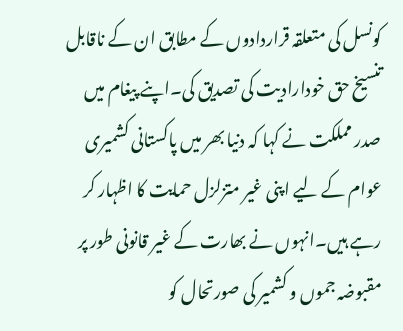کونسل کی متعلقہ قراردادوں کے مطابق ان کے ناقابل تنسیخ حق خودارادیت کی تصدیق کی۔اپنے پیغام میں صدر مملکت نے کہا کہ دنیا بھر میں پاکستانی کشمیری عوام کے لیے اپنی غیر متزلزل حمایت کا اظہار کر رہے ہیں۔انہوں نے بھارت کے غیر قانونی طور پر مقبوضہ جموں و کشمیر کی صورتحال کو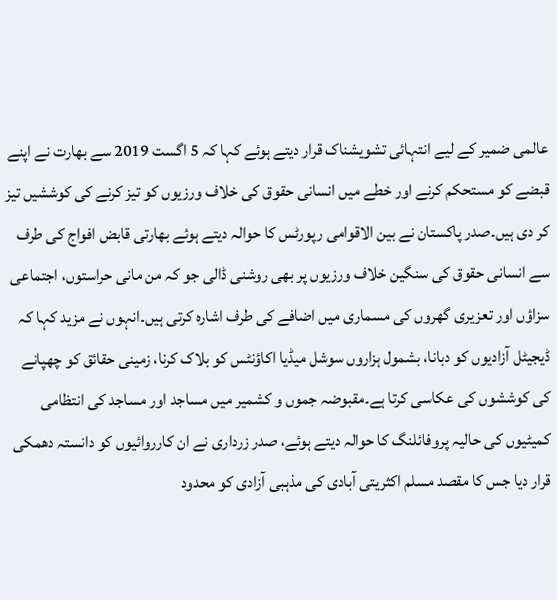عالمی ضمیر کے لیے انتہائی تشویشناک قرار دیتے ہوئے کہا کہ 5 اگست 2019 سے بھارت نے اپنے قبضے کو مستحکم کرنے اور خطے میں انسانی حقوق کی خلاف ورزیوں کو تیز کرنے کی کوششیں تیز کر دی ہیں۔صدر پاکستان نے بین الاقوامی رپورٹس کا حوالہ دیتے ہوئے بھارتی قابض افواج کی طرف سے انسانی حقوق کی سنگین خلاف ورزیوں پر بھی روشنی ڈالی جو کہ من مانی حراستوں، اجتماعی سزاؤں اور تعزیری گھروں کی مسماری میں اضافے کی طرف اشارہ کرتی ہیں۔انہوں نے مزید کہا کہ ڈیجیٹل آزادیوں کو دبانا، بشمول ہزاروں سوشل میڈیا اکاؤنٹس کو بلاک کرنا، زمینی حقائق کو چھپانے کی کوششوں کی عکاسی کرتا ہے۔مقبوضہ جموں و کشمیر میں مساجد اور مساجد کی انتظامی کمیٹیوں کی حالیہ پروفائلنگ کا حوالہ دیتے ہوئے، صدر زرداری نے ان کارروائیوں کو دانستہ دھمکی قرار دیا جس کا مقصد مسلم اکثریتی آبادی کی مذہبی آزادی کو محدود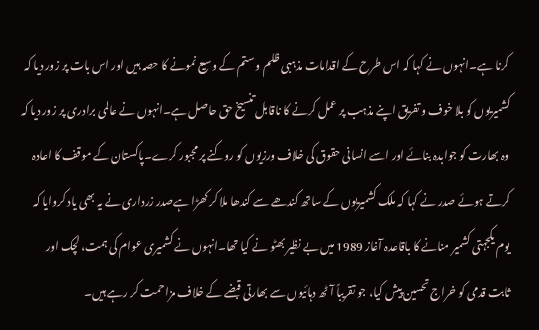کرنا ہے۔انہوں نے کہا کہ اس طرح کے اقدامات مذہبی ظلم و ستم کے وسیع نمونے کا حصہ ہیں اور اس بات پر زور دیا کہ کشمیریوں کو بلا خوف و تفریق اپنے مذہب پر عمل کرنے کا ناقابل تنسیخ حق حاصل ہے۔انہوں نے عالمی برادری پر زور دیا کہ وہ بھارت کو جوابدہ بنائے اور اسے انسانی حقوق کی خلاف ورزیوں کو روکنے پر مجبور کرے۔پاکستان کے موقف کا اعادہ کرتے ہوئے صدر نے کہا کہ ملک کشمیریوں کے ساتھ کندھے سے کندھا ملا کر کھڑا ہےصدر زرداری نے یہ بھی یاد کروایا کہ یوم یکجہتی کشمیر منانے کا باقاعدہ آغاز 1989 میں بے نظیر بھٹو نے کیا تھا۔انہوں نے کشمیری عوام کی ہمت، لچک اور ثابت قدمی کو خراج تحسین پیش کیا، جو تقریباً آٹھ دہائیوں سے بھارتی قبضے کے خلاف مزاحمت کر رہے ہیں۔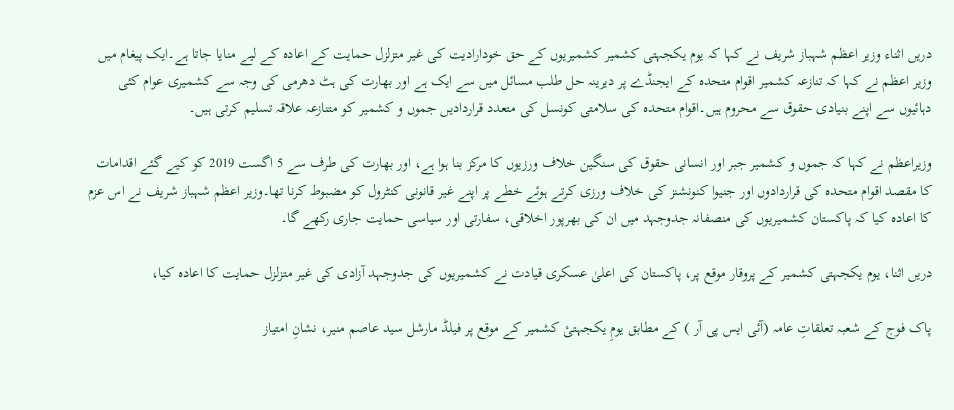دریں اثناء وزیر اعظم شہباز شریف نے کہا کہ یوم یکجہتی کشمیر کشمیریوں کے حق خودارادیت کی غیر متزلزل حمایت کے اعادہ کے لیے منایا جاتا ہے۔ایک پیغام میں وزیر اعظم نے کہا کہ تنازعہ کشمیر اقوام متحدہ کے ایجنڈے پر دیرینہ حل طلب مسائل میں سے ایک ہے اور بھارت کی ہٹ دھرمی کی وجہ سے کشمیری عوام کئی دہائیوں سے اپنے بنیادی حقوق سے محروم ہیں۔اقوام متحدہ کی سلامتی کونسل کی متعدد قراردادیں جموں و کشمیر کو متنازعہ علاقہ تسلیم کرتی ہیں۔

وزیراعظم نے کہا کہ جموں و کشمیر جبر اور انسانی حقوق کی سنگین خلاف ورزیوں کا مرکز بنا ہوا ہے، اور بھارت کی طرف سے 5 اگست 2019 کو کیے گئے اقدامات کا مقصد اقوام متحدہ کی قراردادوں اور جنیوا کنونشنز کی خلاف ورزی کرتے ہوئے خطے پر اپنے غیر قانونی کنٹرول کو مضبوط کرنا تھا۔وزیر اعظم شہباز شریف نے اس عزم کا اعادہ کیا کہ پاکستان کشمیریوں کی منصفانہ جدوجہد میں ان کی بھرپور اخلاقی، سفارتی اور سیاسی حمایت جاری رکھے گا۔

دریں اثنا، یوم یکجہتی کشمیر کے پروقار موقع پر، پاکستان کی اعلیٰ عسکری قیادت نے کشمیریوں کی جدوجہد آزادی کی غیر متزلزل حمایت کا اعادہ کیا،

پاک فوج کے شعبہ تعلقاتِ عامہ (آئی ایس پی آر ) کے مطابق یومِ یکجہتیٔ کشمیر کے موقع پر فیلڈ مارشل سید عاصم منیر، نشانِ امتیاز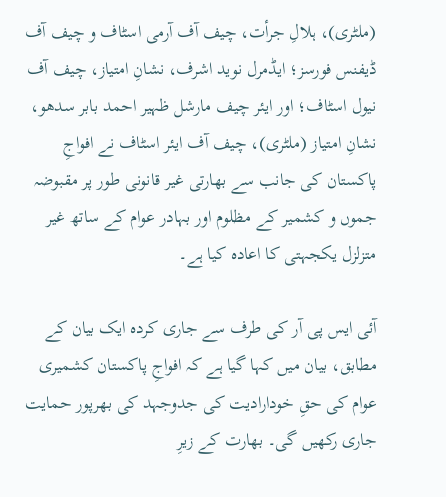(ملٹری)، ہلالِ جرأت، چیف آف آرمی اسٹاف و چیف آف ڈیفنس فورسز؛ ایڈمرل نوید اشرف، نشانِ امتیاز، چیف آف نیول اسٹاف؛ اور ایئر چیف مارشل ظہیر احمد بابر سدھو، نشانِ امتیاز (ملٹری)، چیف آف ایئر اسٹاف نے افواجِ پاکستان کی جانب سے بھارتی غیر قانونی طور پر مقبوضہ جموں و کشمیر کے مظلوم اور بہادر عوام کے ساتھ غیر متزلزل یکجہتی کا اعادہ کیا ہے۔

آئی ایس پی آر کی طرف سے جاری کردہ ایک بیان کے مطابق، بیان میں کہا گیا ہے کہ افواجِ پاکستان کشمیری عوام کی حقِ خودارادیت کی جدوجہد کی بھرپور حمایت جاری رکھیں گی۔ بھارت کے زیرِ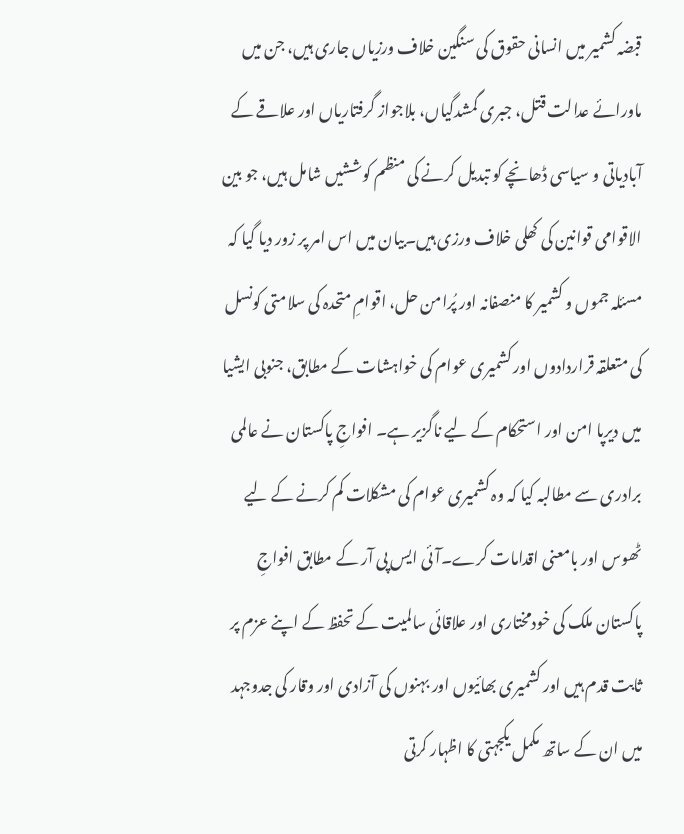قبضہ کشمیر میں انسانی حقوق کی سنگین خلاف ورزیاں جاری ہیں، جن میں ماورائے عدالت قتل، جبری گمشدگیاں، بلاجواز گرفتاریاں اور علاقے کے آبادیاتی و سیاسی ڈھانچے کو تبدیل کرنے کی منظم کوششیں شامل ہیں، جو بین الاقوامی قوانین کی کھلی خلاف ورزی ہیں۔بیان میں اس امر پر زور دیا گیا کہ مسئلہ جموں و کشمیر کا منصفانہ اور پُرامن حل، اقوامِ متحدہ کی سلامتی کونسل کی متعلقہ قراردادوں اور کشمیری عوام کی خواہشات کے مطابق، جنوبی ایشیا میں دیرپا امن اور استحکام کے لیے ناگزیر ہے۔ افواجِ پاکستان نے عالمی برادری سے مطالبہ کیا کہ وہ کشمیری عوام کی مشکلات کم کرنے کے لیے ٹھوس اور بامعنی اقدامات کرے۔آئی ایس پی آر کے مطابق افواجِ پاکستان ملک کی خودمختاری اور علاقائی سالمیت کے تحفظ کے اپنے عزم پر ثابت قدم ہیں اور کشمیری بھائیوں اور بہنوں کی آزادی اور وقار کی جدوجہد میں ان کے ساتھ مکمل یکجہتی کا اظہار کرتی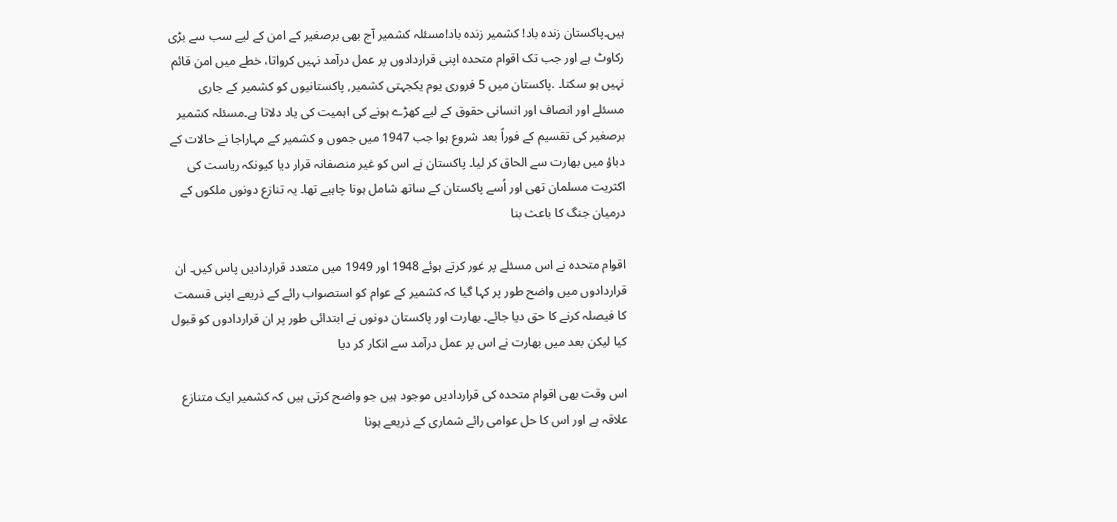ہیں۔پاکستان زندہ باد! کشمیر زندہ باد!مسئلہ کشمیر آج بھی برصغیر کے امن کے لیے سب سے بڑی رکاوٹ ہے اور جب تک اقوام متحدہ اپنی قراردادوں پر عمل درآمد نہیں کرواتا، خطے میں امن قائم نہیں ہو سکتا۔ .پاکستان میں 5 فروری یوم یکجہتی کشمیر, پاکستانیوں کو کشمیر کے جاری مسئلے اور انصاف اور انسانی حقوق کے لیے کھڑے ہونے کی اہمیت کی یاد دلاتا ہے۔مسئلہ کشمیر برصغیر کی تقسیم کے فوراً بعد شروع ہوا جب 1947 میں جموں و کشمیر کے مہاراجا نے حالات کے دباؤ میں بھارت سے الحاق کر لیا۔ پاکستان نے اس کو غیر منصفانہ قرار دیا کیونکہ ریاست کی اکثریت مسلمان تھی اور اُسے پاکستان کے ساتھ شامل ہونا چاہیے تھا۔ یہ تنازع دونوں ملکوں کے درمیان جنگ کا باعث بنا

اقوام متحدہ نے اس مسئلے پر غور کرتے ہوئے 1948 اور 1949 میں متعدد قراردادیں پاس کیں۔ ان قراردادوں میں واضح طور پر کہا گیا کہ کشمیر کے عوام کو استصواب رائے کے ذریعے اپنی قسمت کا فیصلہ کرنے کا حق دیا جائے۔ بھارت اور پاکستان دونوں نے ابتدائی طور پر ان قراردادوں کو قبول کیا لیکن بعد میں بھارت نے اس پر عمل درآمد سے انکار کر دیا

اس وقت بھی اقوام متحدہ کی قراردادیں موجود ہیں جو واضح کرتی ہیں کہ کشمیر ایک متنازع علاقہ ہے اور اس کا حل عوامی رائے شماری کے ذریعے ہونا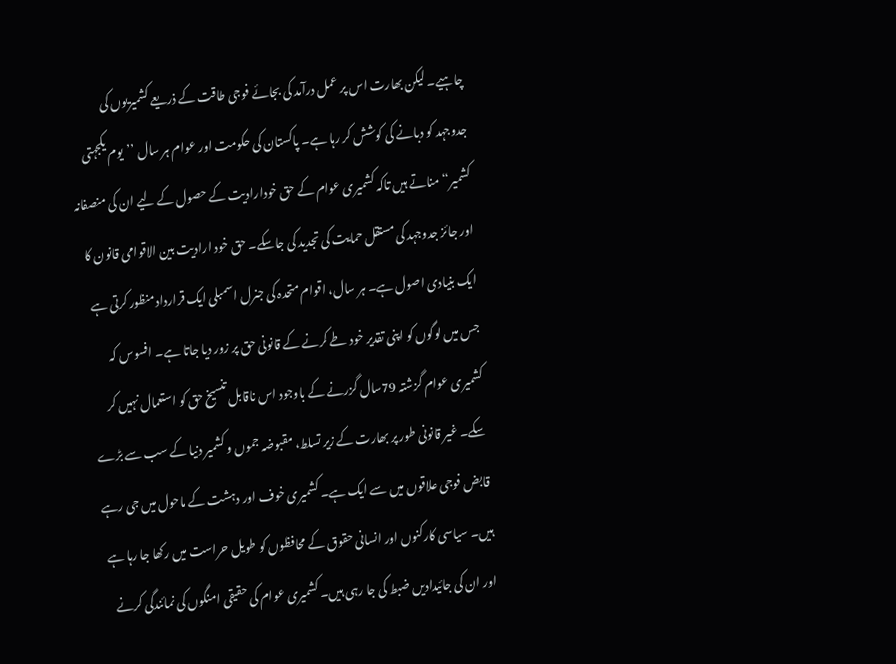چاہیے۔ لیکن بھارت اس پر عمل درآمد کی بجائے فوجی طاقت کے ذریعے کشمیریوں کی جدوجہد کو دبانے کی کوشش کر رہا ہے۔ پاکستان کی حکومت اور عوام ہر سال ’’یوم یکجہتی کشمیر‘‘ مناتے ہیں تاکہ کشمیری عوام کے حق خودارادیت کے حصول کے لیے ان کی منصفانہ اور جائز جدوجہد کی مستقل حمایت کی تجدید کی جاسکے۔ حق خود ارادیت بین الاقوامی قانون کا ایک بنیادی اصول ہے۔ ہر سال، اقوام متحدہ کی جنرل اسمبلی ایک قرارداد منظور کرتی ہے جس میں لوگوں کو اپنی تقدیر خود طے کرنے کے قانونی حق پر زور دیا جاتا ہے۔ افسوس کہ کشمیری عوام گزشتہ 79سال گزرنے کے باوجود اس ناقابل تنسیخ حق کو استعمال نہیں کر سکے۔ غیر قانونی طور پر بھارت کے زیر تسلط، مقبوضہ جموں و کشمیر دنیا کے سب سے بڑے قابض فوجی علاقوں میں سے ایک ہے۔ کشمیری خوف اور دہشت کے ماحول میں جی رہے ہیں۔ سیاسی کارکنوں اور انسانی حقوق کے محافظوں کو طویل حراست میں رکھا جا رہا ہے اور ان کی جائیدادیں ضبط کی جا رہی ہیں۔ کشمیری عوام کی حقیقی امنگوں کی نمائندگی کرنے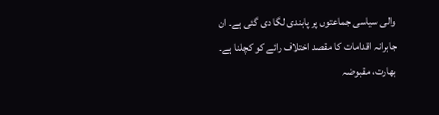والی سیاسی جماعتوں پر پابندی لگا دی گئی ہے۔ ان جابرانہ اقدامات کا مقصد اختلاف رائے کو کچلنا ہے۔ بھارت، مقبوضہ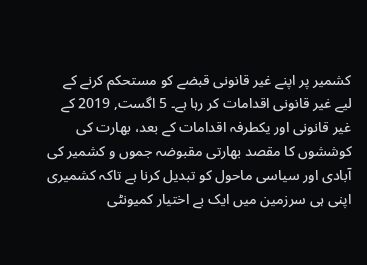کشمیر پر اپنے غیر قانونی قبضے کو مستحکم کرنے کے لیے غیر قانونی اقدامات کر رہا ہے۔ 5 اگست, 2019 کے غیر قانونی اور یکطرفہ اقدامات کے بعد، بھارت کی کوششوں کا مقصد بھارتی مقبوضہ جموں و کشمیر کی آبادی اور سیاسی ماحول کو تبدیل کرنا ہے تاکہ کشمیری اپنی ہی سرزمین میں ایک بے اختیار کمیونٹی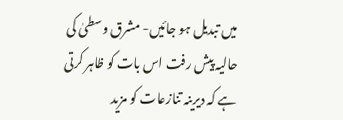میں تبدیل ہو جائیں- مشرق وسطیٰ کی حالیہ پیش رفت اس بات کو ظاہر کرتی ہے کہ دیرینہ تنازعات کو مزید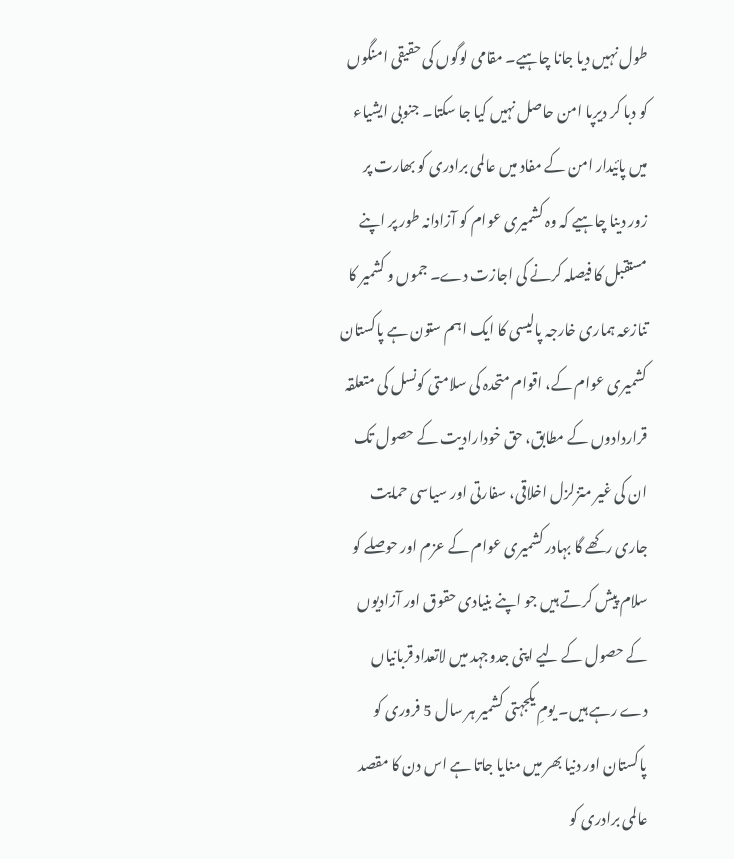طول نہیں دیا جانا چاہیے۔ مقامی لوگوں کی حقیقی امنگوں کو دبا کر دیرپا امن حاصل نہیں کیا جا سکتا۔ جنوبی ایشیاء میں پائیدار امن کے مفاد میں عالمی برادری کو بھارت پر زور دینا چاہیے کہ وہ کشمیری عوام کو آزادانہ طور پر اپنے مستقبل کا فیصلہ کرنے کی اجازت دے۔ جموں و کشمیر کا تنازعہ ہماری خارجہ پالیسی کا ایک اہم ستون ہے پاکستان کشمیری عوام کے، اقوام متحدہ کی سلامتی کونسل کی متعلقہ قراردادوں کے مطابق، حق خودارادیت کے حصول تک ان کی غیر متزلزل اخلاقی، سفارتی اور سیاسی حمایت جاری رکھے گا بہادر کشمیری عوام کے عزم اور حوصلے کو سلام پیش کرتے ہیں جو اپنے بنیادی حقوق اور آزادیوں کے حصول کے لیے اپنی جدوجہد میں لاتعداد قربانیاں دے رہے ہیں۔ یومِ یکجہتی کشمیر ہر سال 5 فروری کو پاکستان اور دنیا بھر میں منایا جاتا ہے اس دن کا مقصد عالمی برادری کو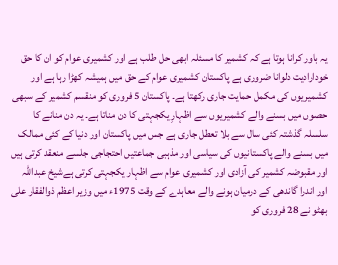یہ باور کرانا ہوتا ہے کہ کشمیر کا مسئلہ ابھی حل طلب ہے اور کشمیری عوام کو ان کا حق خودارادیت دلوانا ضروری ہے پاکستان کشمیری عوام کے حق میں ہمیشہ کھڑا رہا ہے اور کشمیریوں کی مکمل حمایت جاری رکھتا ہے۔ پاکستان 5 فروری کو منقسم کشمیر کے سبھی حصوں میں بسنے والے کشمیریوں سے اظہارِ یکجہتی کا دن مناتا ہے۔ یہ دن منانے کا سلسلہ گذشتہ کئی سال سے بلا تعطل جاری ہے جس میں پاکستان اور دنیا کے کئی ممالک میں بسنے والے پاکستانیوں کی سیاسی اور مذہبی جماعتیں احتجاجی جلسے منعقد کرتی ہیں اور مقبوضہ كشمير کی آزادی اور کشمیری عوام سے اظہار یکجہتی کرتی ہےشیخ عبداللہ اور اندرا گاندھی کے درمیان ہونے والے معاہدے کے وقت 1975ء میں وزیر اعظم ذوالفقار علی بھٹو نے 28 فروری کو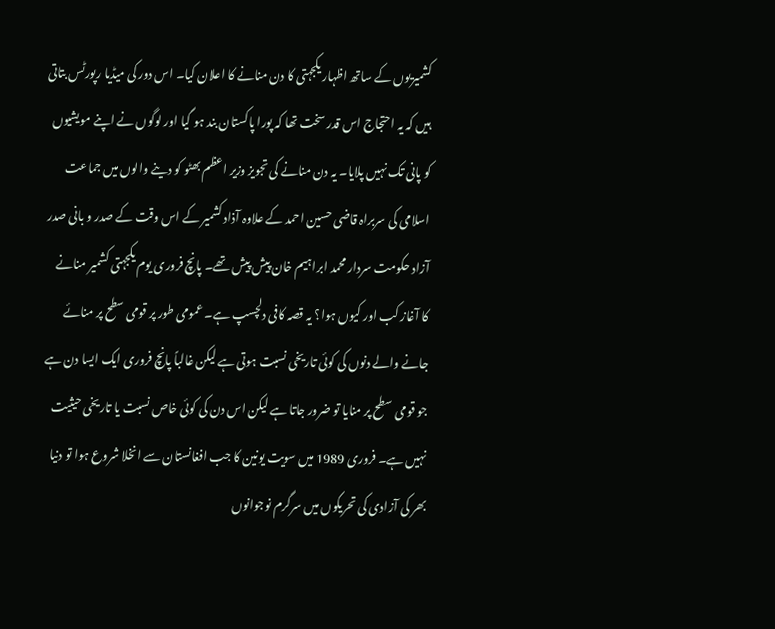کشمیریوں کے ساتھ اظہار یکجہتی کا دن منانے کا اعلان کیا۔ اس دور کی میڈیا رپورٹس بتاتی ہیں کہ یہ احتجاج اس قدر سخت تھا کہ پورا پاکستان بند ہو گیا اور لوگوں نے اپنے مویشیوں کو پانی تک نہیں پلایا۔ یہ دن منانے کی تجویز وزیر اعظم بھٹو کو دینے والوں میں جماعت اسلامی کی سربراہ قاضی حسین احمد کے علاوہ آذاد کشمیر کے اس وقت کے صدر و بانی صدر آزاد حکومت سردار محمد ابراہیم خان پیش پیش تھے۔ پانچ فروری یوم یکجہتی کشمیر منانے کا آغاز کب اور کیوں ہوا؟ یہ قصہ کافی دلچسپ ہے۔ عمومی طور پر قومی سطح پر منائے جانے والے دنوں کی کوئی تاریخی نسبت ہوتی ہے لیکن غالباً پانچ فروری ایک ایسا دن ہے جو قومی سطح پر منایا تو ضرور جاتا ہے لیکن اس دن کی کوئی خاص نسبت یا تاریخی حیثیت نہیں ہے۔ فروری 1989 میں سویت یونین کا جب افغانستان سے انخلا شروع ہوا تو دنیا بھر کی آزادی کی تحریکوں میں سرگرم نوجوانوں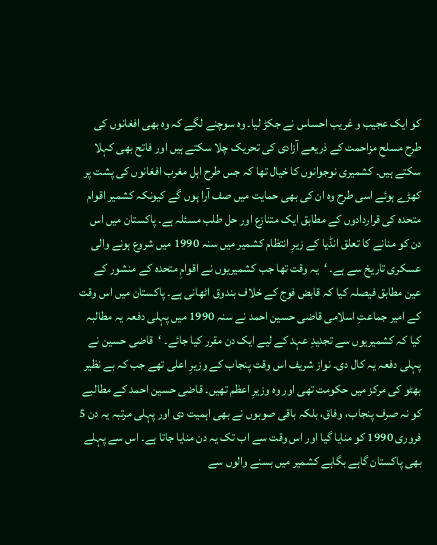کو ایک عجیب و غریب احساس نے جکڑ لیا۔ وہ سوچنے لگے کہ وہ بھی افغانوں کی طرح مسلح مزاحمت کے ذریعے آزادی کی تحریک چلا سکتے ہیں اور فاتح بھی کہلا سکتے ہیں۔ کشمیری نوجوانوں کا خیال تھا کہ جس طرح اہل مغرب افغانوں کی پشت پر کھڑے ہوئے اسی طرح وہ ان کی بھی حمایت میں صف آرا ہوں گے کیونکہ کشمیر اقوام متحدہ کی قراردادوں کے مطابق ایک متنازع اور حل طلب مسئلہ ہے۔ پاکستان میں اس دن کو منانے کا تعلق انڈیا کے زیرِ انتظام کشمیر میں سنہ 1990 میں شروع ہونے والی عسکری تاریخ سے ہے۔ ‘یہ وقت تھا جب کشمیریوں نے اقوامِ متحدہ کے منشور کے عین مطابق فیصلہ کیا کہ قابض فوج کے خلاف بندوق اٹھانی ہے۔ پاکستان میں اس وقت کے امیر جماعتِ اسلامی قاضی حسین احمد نے سنہ 1990 میں پہلی دفعہ یہ مطالبہ کیا کہ کشمیریوں سے تجدیدِ عہد کے لیے ایک دن مقرر کیا جائے۔ ‘قاضی حسین نے پہلی دفعہ یہ کال دی۔ نواز شریف اس وقت پنجاب کے وزیرِ اعلی تھے جب کہ بے نظیر بھٹو کی مرکز میں حکومت تھی اور وہ وزیرِ اعظم تھیں۔ قاضی حسین احمد کے مطالبے کو نہ صرف پنجاب، وفاق، بلکہ باقی صوبوں نے بھی اہمیت دی اور پہلی مرتبہ یہ دن 5 فروری 1990 کو منایا گیا اور اس وقت سے اب تک یہ دن منایا جاتا ہے۔ اس سے پہلے بھی پاکستان گاہے بگاہے کشمیر میں بسنے والوں سے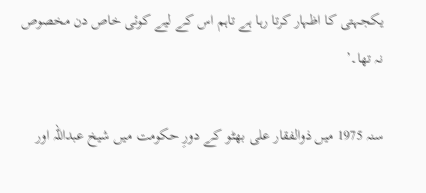یکجہتی کا اظہار کرتا رہا ہے تاہم اس کے لیے کوئی خاص دن مخصوص نہ تھا۔’

سنہ 1975 میں ذوالفقار علی بھٹو کے دورِ حکومت میں شیخ عبداللہ اور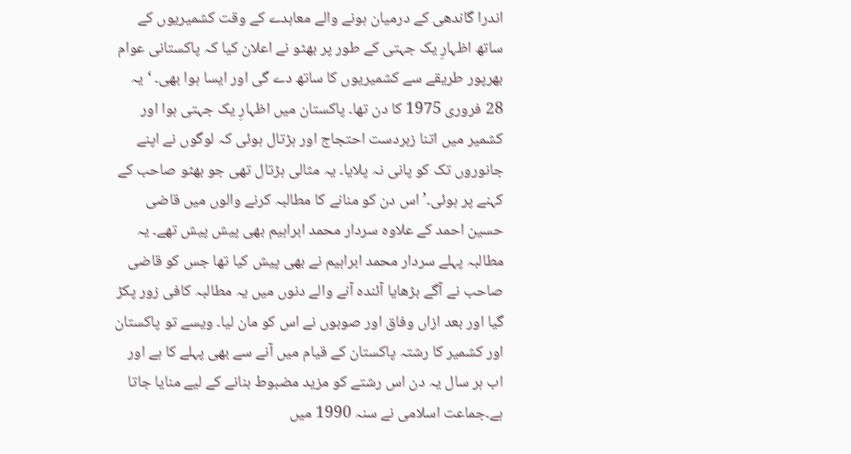اندرا گاندھی کے درمیان ہونے والے معاہدے کے وقت کشمیریوں کے ساتھ اظہارِ یک جہتی کے طور پر بھٹو نے اعلان کیا کہ پاکستانی عوام بھرپور طریقے سے کشمیریوں کا ساتھ دے گی اور ایسا ہوا بھی۔ ‘یہ 28 فروری 1975 کا دن تھا۔ پاکستان میں اظہارِ یک جہتی ہوا اور کشمیر میں اتنا زبردست احتجاج اور ہڑتال ہوئی کہ لوگوں نے اپنے جانوروں تک کو پانی نہ پلایا۔ یہ مثالی ہڑتال تھی جو بھٹو صاحب کے کہنے پر ہوئی۔’ اس دن کو منانے کا مطالبہ کرنے والوں میں قاضی حسین احمد کے علاوہ سردار محمد ابراہیم بھی پیش پیش تھے۔ یہ مطالبہ پہلے سردار محمد ابراہیم نے بھی پیش کیا تھا جس کو قاضی صاحب نے آگے بڑھایا آئندہ آنے والے دنوں میں یہ مطالبہ کافی زور پکڑ گیا اور بعد ازاں وفاق اور صوبوں نے اس کو مان لیا۔ ویسے تو پاکستان اور کشمیر کا رشتہ پاکستان کے قیام میں آنے سے بھی پہلے کا ہے اور اب ہر سال یہ دن اس رشتے کو مزید مضبوط بنانے کے لیے منایا جاتا ہے۔جماعت اسلامی نے سنہ 1990 میں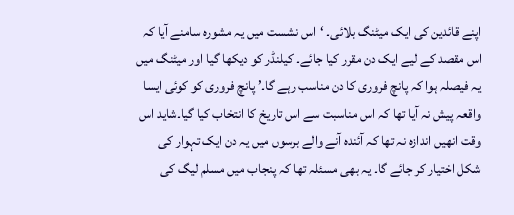اپنے قائدین کی ایک میٹنگ بلائی۔ ‘اس نشست میں یہ مشورہ سامنے آیا کہ اس مقصد کے لیے ایک دن مقرر کیا جائے۔ کیلنڈر کو دیکھا گیا اور میٹنگ میں یہ فیصلہ ہوا کہ پانچ فروری کا دن مناسب رہے گا۔’ پانچ فروری کو کوئی ایسا واقعہ پیش نہ آیا تھا کہ اس مناسبت سے اس تاریخ کا انتخاب کیا گیا۔شاید اس وقت انھیں اندازہ نہ تھا کہ آئندہ آنے والے برسوں میں یہ دن ایک تہوار کی شکل اختیار کر جائے گا۔ یہ بھی مسئلہ تھا کہ پنجاب میں مسلم لیگ کی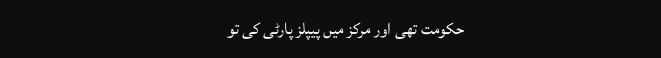حکومت تھی اور مرکز میں پیپلز پارٹی کی تو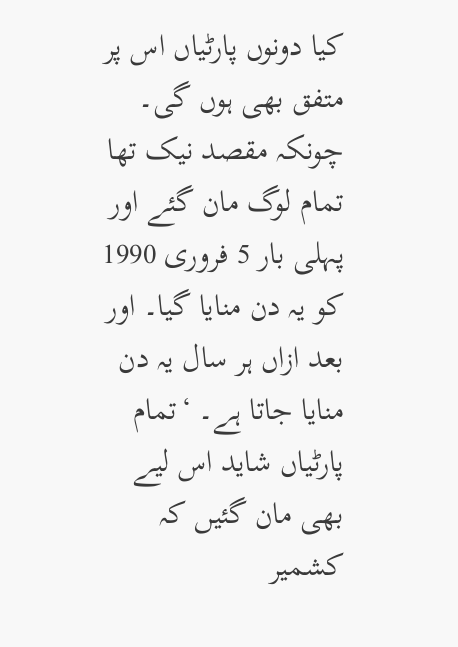کیا دونوں پارٹیاں اس پر متفق بھی ہوں گی۔ چونکہ مقصد نیک تھا تمام لوگ مان گئے اور پہلی بار 5 فروری 1990 کو یہ دن منایا گیا۔ اور بعد ازاں ہر سال یہ دن منایا جاتا ہے۔ ‘تمام پارٹیاں شاید اس لیے بھی مان گئیں کہ کشمیر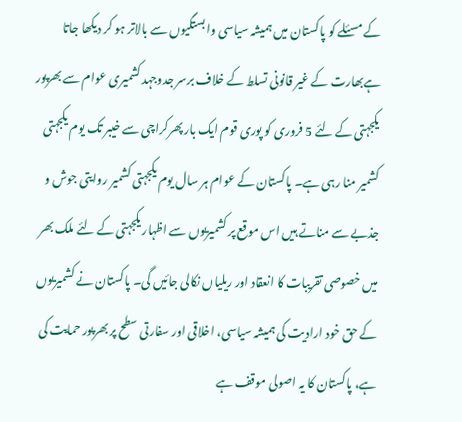کے مسئلے کو پاکستان میں ہمیشہ سیاسی وابستگیوں سے بالاتر ہو کر دیکھا جاتا ہےبھارت کے غیر قانونی تسلط کے خلاف برسر جدوجہد کشمیری عوام سے بھرپور یکجہتی کے لئے 5 فروری کو پوری قوم ایک بار پھرکراچی سے خیبر تک یوم یکجہتی کشمیر منا رہی ہے۔ پاکستان کے عوام ہر سال یوم یکجہتی کشمیر روایتی جوش و جذبے سے مناتے ہیں اس موقع پر کشمیریوں سے اظہار یکجہتی کے لئے ملک بھر میں خصوصی تقریبات کا انعقاد اور ریلیاں نکالی جائیں گی۔ پاکستان نے کشمیریوں کے حق خود ارادیت کی ہمیشہ سیاسی، اخلاقی اور سفارتی سطح پر بھرپور حمایت کی ہے، پاکستان کا یہ اصولی موقف ہے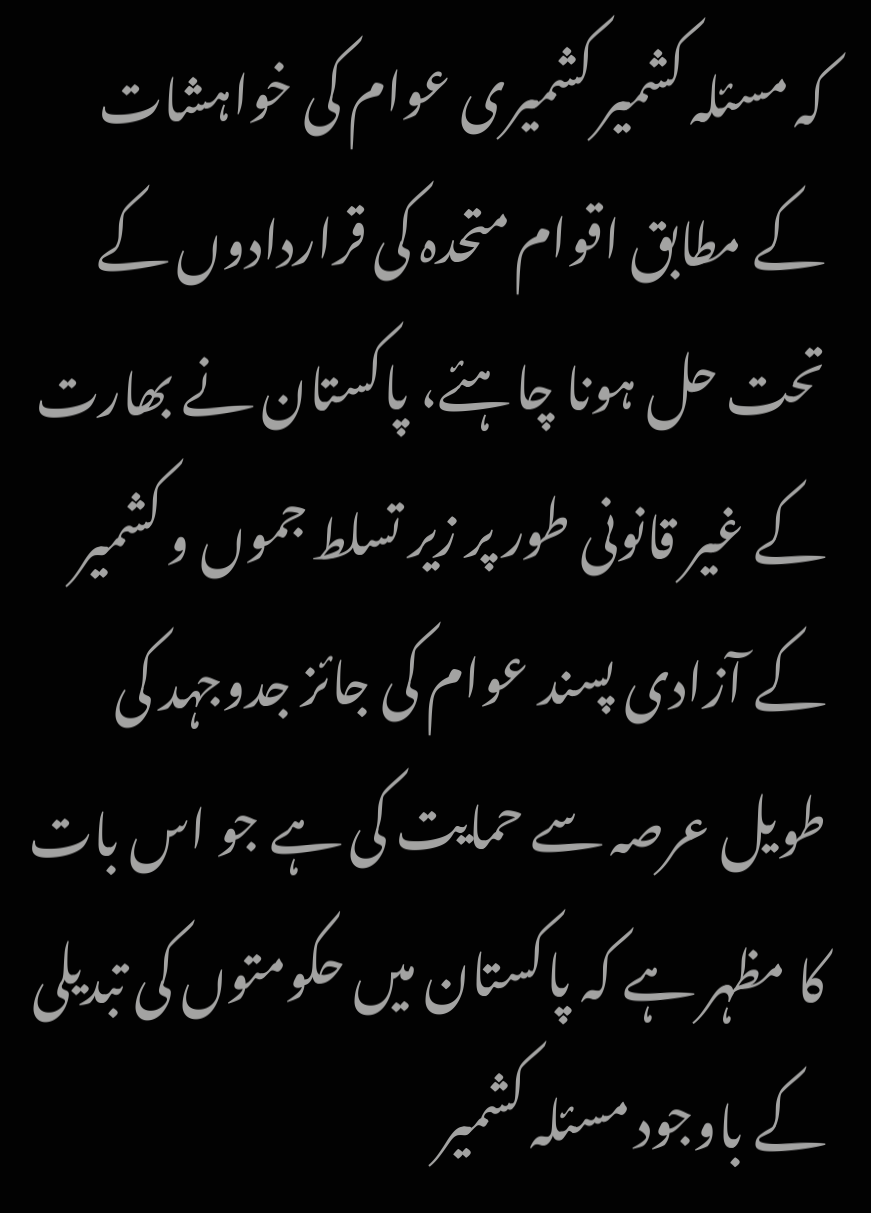کہ مسئلہ کشمیر کشمیری عوام کی خواہشات کے مطابق اقوام متحدہ کی قراردادوں کے تحت حل ہونا چاہئے، پاکستان نے بھارت کے غیر قانونی طور پر زیر تسلط جموں و کشمیر کے آزادی پسند عوام کی جائز جدوجہد کی طویل عرصہ سے حمایت کی ہے جو اس بات کا مظہر ہے کہ پاکستان میں حکومتوں کی تبدیلی کے باوجود مسئلہ کشمیر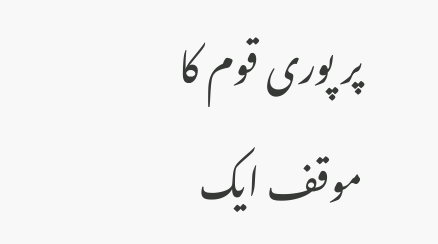پر پوری قوم کا موقف ایک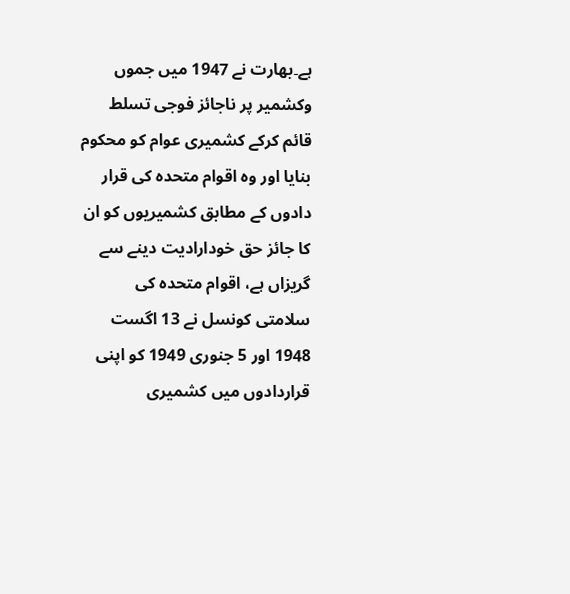ہے۔بھارت نے 1947 میں جموں وکشمیر پر ناجائز فوجی تسلط قائم کرکے کشمیری عوام کو محکوم بنایا اور وہ اقوام متحدہ کی قرار دادوں کے مطابق کشمیریوں کو ان کا جائز حق خودارادیت دینے سے گریزاں ہے، اقوام متحدہ کی سلامتی کونسل نے 13 اگست 1948 اور 5 جنوری 1949 کو اپنی قراردادوں میں کشمیری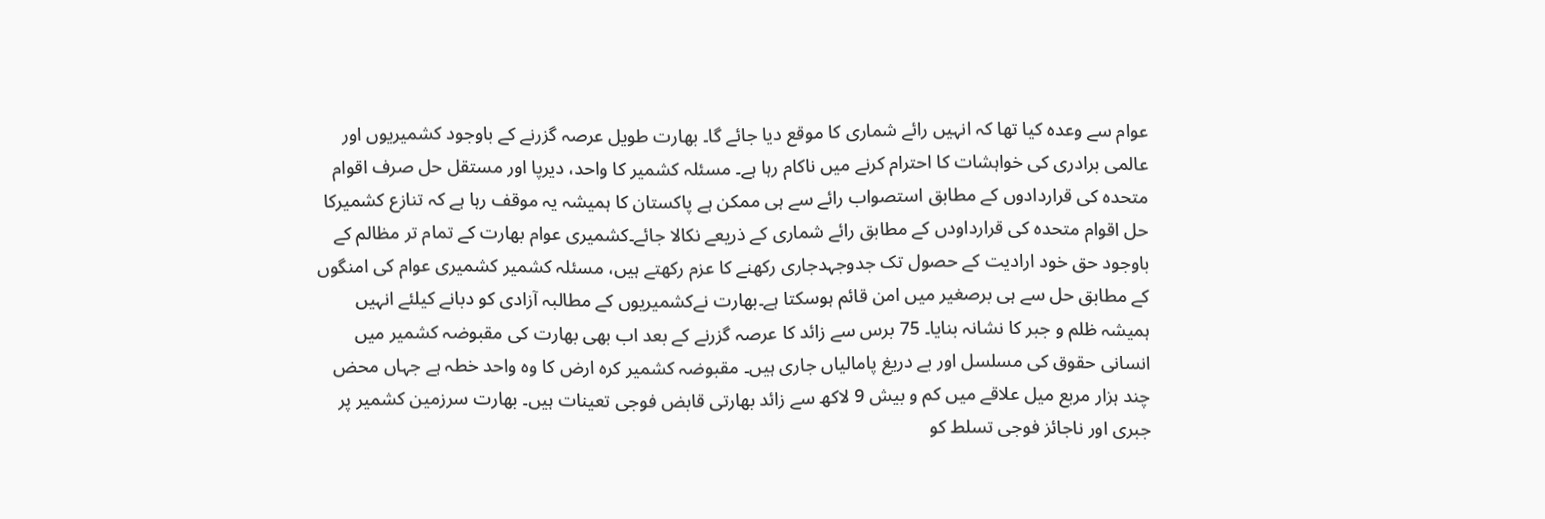عوام سے وعدہ کیا تھا کہ انہیں رائے شماری کا موقع دیا جائے گا۔ بھارت طویل عرصہ گزرنے کے باوجود کشمیریوں اور عالمی برادری کی خواہشات کا احترام کرنے میں ناکام رہا ہے۔ مسئلہ کشمیر کا واحد، دیرپا اور مستقل حل صرف اقوام متحدہ کی قراردادوں کے مطابق استصواب رائے سے ہی ممکن ہے پاکستان کا ہمیشہ یہ موقف رہا ہے کہ تنازع کشمیرکا حل اقوام متحدہ کی قرارداودں کے مطابق رائے شماری کے ذریعے نکالا جائے۔کشمیری عوام بھارت کے تمام تر مظالم کے باوجود حق خود ارادیت کے حصول تک جدوجہدجاری رکھنے کا عزم رکھتے ہیں، مسئلہ کشمیر کشمیری عوام کی امنگوں کے مطابق حل سے ہی برصغیر میں امن قائم ہوسکتا ہے۔بھارت نےکشمیریوں کے مطالبہ آزادی کو دبانے کیلئے انہیں ہمیشہ ظلم و جبر کا نشانہ بنایا۔ 75 برس سے زائد کا عرصہ گزرنے کے بعد اب بھی بھارت کی مقبوضہ کشمیر میں انسانی حقوق کی مسلسل اور بے دریغ پامالیاں جاری ہیں۔ مقبوضہ کشمیر کرہ ارض کا وہ واحد خطہ ہے جہاں محض چند ہزار مربع میل علاقے میں کم و بیش 9 لاکھ سے زائد بھارتی قابض فوجی تعینات ہیں۔ بھارت سرزمین کشمیر پر جبری اور ناجائز فوجی تسلط کو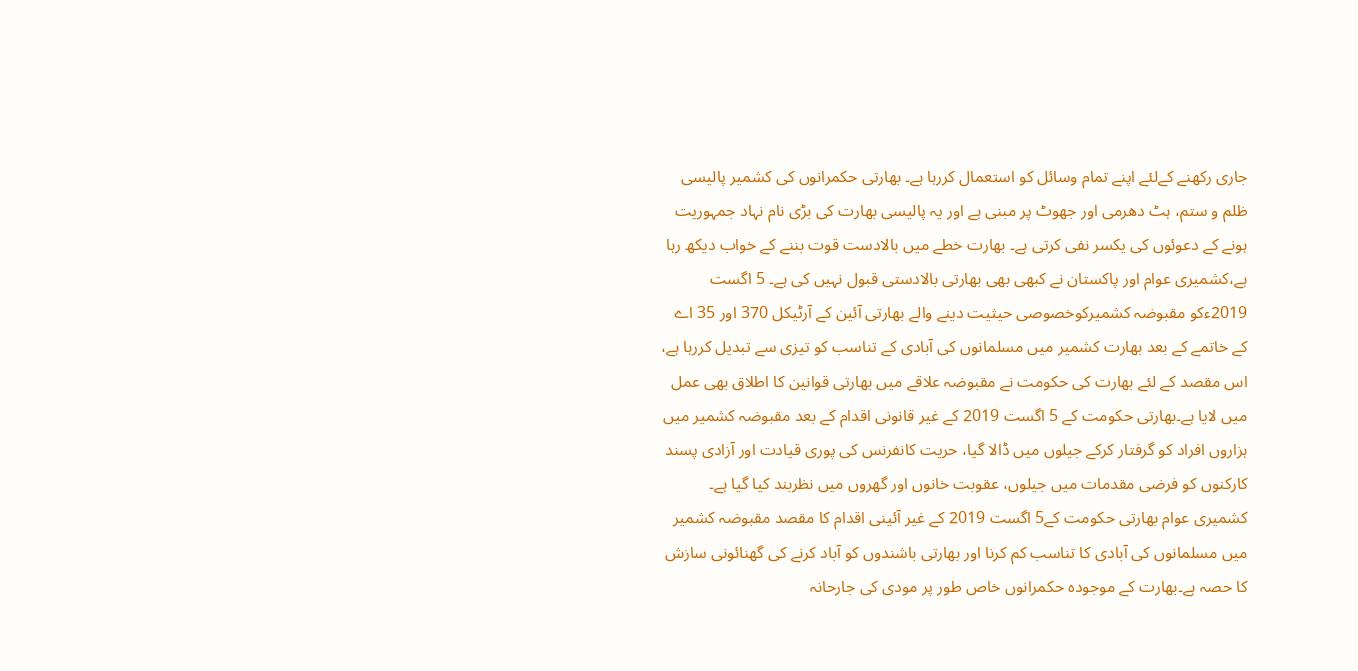جاری رکھنے کےلئے اپنے تمام وسائل کو استعمال کررہا ہے۔ بھارتی حکمرانوں کی کشمیر پالیسی ظلم و ستم، ہٹ دھرمی اور جھوٹ پر مبنی ہے اور یہ پالیسی بھارت کی بڑی نام نہاد جمہوریت ہونے کے دعوئوں کی یکسر نفی کرتی ہے۔ بھارت خطے میں بالادست قوت بننے کے خواب دیکھ رہا ہے،کشمیری عوام اور پاکستان نے کبھی بھی بھارتی بالادستی قبول نہیں کی ہے۔ 5 اگست 2019ءکو مقبوضہ کشمیرکوخصوصی حیثیت دینے والے بھارتی آئین کے آرٹیکل 370 اور 35 اے کے خاتمے کے بعد بھارت کشمیر میں مسلمانوں کی آبادی کے تناسب کو تیزی سے تبدیل کررہا ہے، اس مقصد کے لئے بھارت کی حکومت نے مقبوضہ علاقے میں بھارتی قوانین کا اطلاق بھی عمل میں لایا ہے۔بھارتی حکومت کے 5 اگست 2019 کے غیر قانونی اقدام کے بعد مقبوضہ کشمیر میں ہزاروں افراد کو گرفتار کرکے جیلوں میں ڈالا گیا، حریت کانفرنس کی پوری قیادت اور آزادی پسند کارکنوں کو فرضی مقدمات میں جیلوں، عقوبت خانوں اور گھروں میں نظربند کیا گیا ہے۔ کشمیری عوام بھارتی حکومت کے5 اگست 2019 کے غیر آئینی اقدام کا مقصد مقبوضہ کشمیر میں مسلمانوں کی آبادی کا تناسب کم کرنا اور بھارتی باشندوں کو آباد کرنے کی گھنائونی سازش کا حصہ ہے۔بھارت کے موجودہ حکمرانوں خاص طور پر مودی کی جارحانہ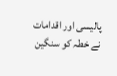پالیسی اور اقدامات نے خطہ کو سنگین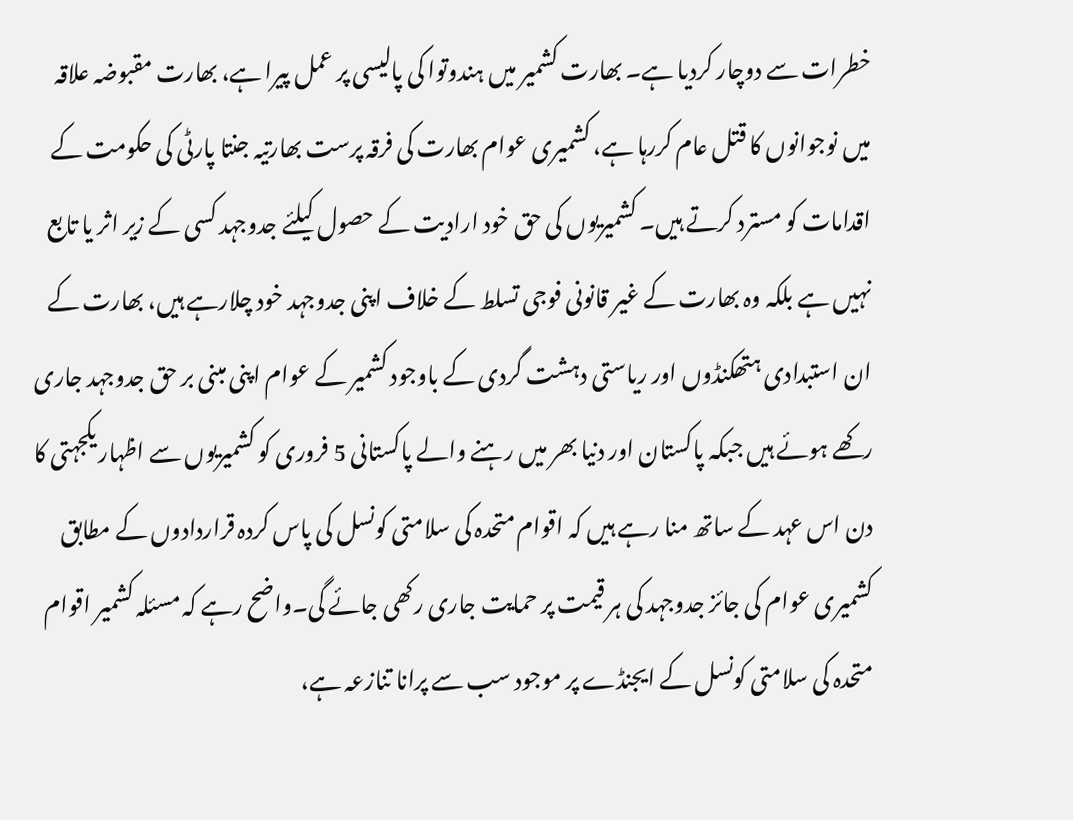خطرات سے دوچار کردیا ہے۔ بھارت کشمیر میں ہندوتوا کی پالیسی پر عمل پیرا ہے، بھارت مقبوضہ علاقہ میں نوجوانوں کا قتل عام کررہا ہے، کشمیری عوام بھارت کی فرقہ پرست بھارتیہ جنتا پارٹی کی حکومت کے اقدامات کو مسترد کرتے ہیں۔ کشمیریوں کی حق خود ارادیت کے حصول کیلئے جدوجہد کسی کے زیر اثر یا تابع نہیں ہے بلکہ وہ بھارت کے غیر قانونی فوجی تسلط کے خلاف اپنی جدوجہد خود چلارہے ہیں، بھارت کے ان استبدادی ہتھکنڈوں اور ریاستی دہشت گردی کے باوجود کشمیر کے عوام اپنی مبنی بر حق جدوجہد جاری رکھے ہوئے ہیں جبکہ پاکستان اور دنیا بھر میں رہنے والے پاکستانی 5 فروری کو کشمیریوں سے اظہار یکجہتی کا دن اس عہد کے ساتھ منا رہے ہیں کہ اقوام متحدہ کی سلامتی کونسل کی پاس کردہ قراردادوں کے مطابق کشمیری عوام کی جائز جدوجہد کی ہر قیمت پر حمایت جاری رکھی جائے گی۔واضح رہے کہ مسئلہ کشمیر اقوام متحدہ کی سلامتی کونسل کے ایجنڈے پر موجود سب سے پرانا تنازعہ ہے،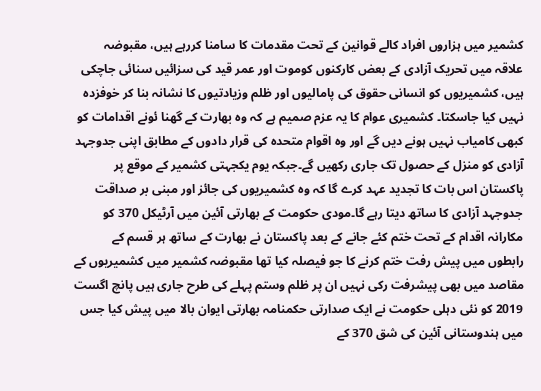کشمیر میں ہزاروں افراد کالے قوانین کے تحت مقدمات کا سامنا کررہے ہیں، مقبوضہ علاقہ میں تحریک آزادی کے بعض کارکنوں کوموت اور عمر قید کی سزائیں سنائی جاچکی ہیں، کشمیریوں کو انسانی حقوق کی پامالیوں اور ظلم وزیادتیوں کا نشانہ بنا کر خوفزدہ نہیں کیا جاسکتا۔ کشمیری عوام کا یہ عزم صمیم ہے کہ وہ بھارت کے گھنا ئونے اقدامات کو کبھی کامیاب نہیں ہونے دیں گے اور وہ اقوام متحدہ کی قرار دادوں کے مطابق اپنی جدوجہد آزادی کو منزل کے حصول تک جاری رکھیں گے۔جبکہ یوم یکجہتی کشمیر کے موقع پر پاکستان اس بات کا تجدید عہد کرے گا کہ وہ کشمیریوں کی جائز اور مبنی بر صداقت جدوجہد آزادی کا ساتھ دیتا رہے گا۔مودی حکومت کے بھارتی آئین میں آرٹیکل 370 کو مکارانہ اقدام کے تحت ختم کئے جانے کے بعد پاکستان نے بھارت کے ساتھ ہر قسم کے رابطوں میں پیش رفت ختم کرنے کا جو فیصلہ کیا تھا مقبوضہ کشمیر میں کشمیریوں کے مقاصد میں بھی پیشرفت رکی نہیں ان پر ظلم وستم پہلے کی طرح جاری ہیں پانچ اگست 2019 کو نئی دہلی حکومت نے ایک صدارتی حکمنامہ بھارتی ایوان بالا میں پیش کیا جس میں ہندوستانی آئین کی شق 370 کے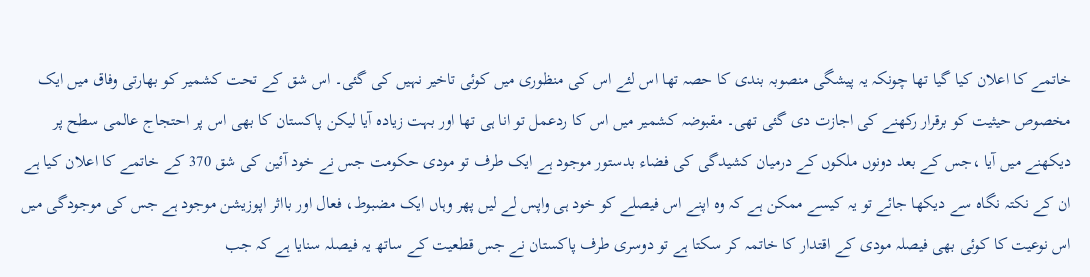خاتمے کا اعلان کیا گیا تھا چونکہ یہ پیشگی منصوبہ بندی کا حصہ تھا اس لئے اس کی منظوری میں کوئی تاخیر نہیں کی گئی۔ اس شق کے تحت کشمیر کو بھارتی وفاق میں ایک مخصوص حیثیت کو برقرار رکھنے کی اجازت دی گئی تھی۔ مقبوضہ کشمیر میں اس کا ردعمل تو انا ہی تھا اور بہت زیادہ آیا لیکن پاکستان کا بھی اس پر احتجاج عالمی سطح پر دیکھنے میں آیا ،جس کے بعد دونوں ملکوں کے درمیان کشیدگی کی فضاء بدستور موجود ہے ایک طرف تو مودی حکومت جس نے خود آئین کی شق 370 کے خاتمے کا اعلان کیا ہے ان کے نکتہ نگاہ سے دیکھا جائے تو یہ کیسے ممکن ہے کہ وہ اپنے اس فیصلے کو خود ہی واپس لے لیں پھر وہاں ایک مضبوط، فعال اور بااثر اپوزیشن موجود ہے جس کی موجودگی میں اس نوعیت کا کوئی بھی فیصلہ مودی کے اقتدار کا خاتمہ کر سکتا ہے تو دوسری طرف پاکستان نے جس قطعیت کے ساتھ یہ فیصلہ سنایا ہے کہ جب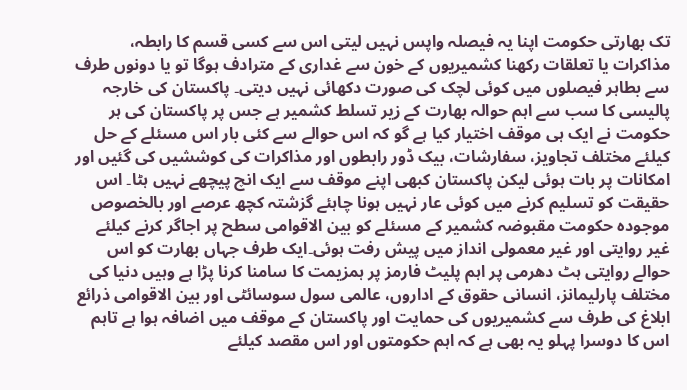تک بھارتی حکومت اپنا یہ فیصلہ واپس نہیں لیتی اس سے کسی قسم کا رابطہ، مذاکرات یا تعلقات رکھنا کشمیریوں کے خون سے غداری کے مترادف ہوگا تو یا دونوں طرف سے بطاہر فیصلوں میں کوئی لچک کی صورت دکھائی نہیں دیتی۔ پاکستان کی خارجہ پالیسی کا سب سے اہم حوالہ بھارت کے زیر تسلط کشمیر ہے جس پر پاکستان کی ہر حکومت نے ایک ہی موقف اختیار کیا ہے گو کہ اس حوالے سے کئی بار اس مسئلے کے حل کیلئے مختلف تجاویز، سفارشات، بیک ڈور رابطوں اور مذاکرات کی کوششیں کی گئیں اور امکانات پر بات ہوئی لیکن پاکستان کبھی اپنے موقف سے ایک انچ پیچھے نہیں ہٹا۔ اس حقیقت کو تسلیم کرنے میں کوئی عار نہیں ہونا چاہئے گزشتہ کچھ عرصے اور بالخصوص موجودہ حکومت مقبوضہ کشمیر کے مسئلے کو بین الاقوامی سطح پر اجاگر کرنے کیلئے غیر روایتی اور غیر معمولی انداز میں پیش رفت ہوئی۔ایک طرف جہاں بھارت کو اس حوالے روایتی ہٹ دھرمی پر اہم پلیٹ فارمز پر ہمزیمت کا سامنا کرنا پڑا ہے وہیں دنیا کی مختلف پارلیمانز، انسانی حقوق کے اداروں، عالمی سول سوسائٹی اور بین الاقوامی ذرائع ابلاغ کی طرف سے کشمیریوں کی حمایت اور پاکستان کے موقف میں اضافہ ہوا ہے تاہم اس کا دوسرا پہلو یہ بھی ہے کہ اہم حکومتوں اور اس مقصد کیلئے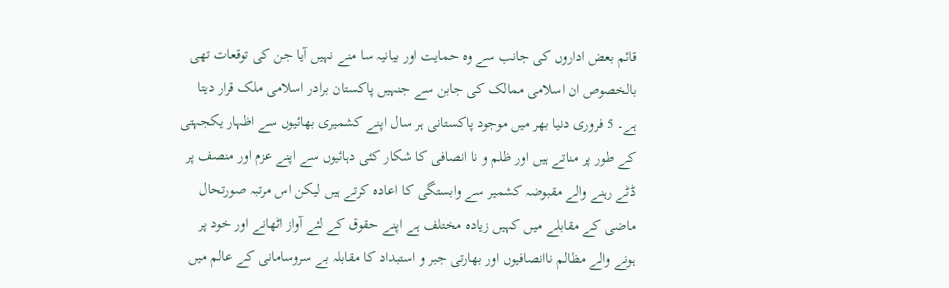قائم بعض اداروں کی جانب سے وہ حمایت اور بیانیہ سا منے نہیں آیا جن کی توقعات تھی بالخصوص ان اسلامی ممالک کی جابن سے جنہیں پاکستان برادر اسلامی ملک قرار دیتا ہے۔ 5 فروری دنیا بھر میں موجود پاکستانی ہر سال اپنے کشمیری بھائیوں سے اظہار یکجہتی کے طور پر مناتے ہیں اور ظلم و نا انصافی کا شکار کئی دہائیوں سے اپنے عزم اور منصف پر ڈٹے رہنے والے مقبوضہ کشمیر سے وابستگی کا اعادہ کرتے ہیں لیکن اس مرتبہ صورتحال ماضی کے مقابلے میں کہیں زیادہ مختلف ہے اپنے حقوق کے لئے آواز اٹھانے اور خود پر ہونے والے مظالم ناانصافیوں اور بھارتی جبر و استبداد کا مقابلہ بے سروسامانی کے عالم میں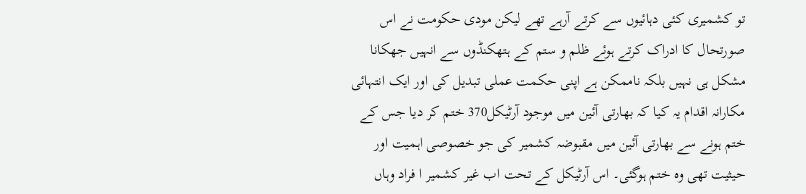تو کشمیری کئی دہائیوں سے کرتے آرہے تھے لیکن مودی حکومت نے اس صورتحال کا ادراک کرتے ہوئے ظلم و ستم کے ہتھکنڈوں سے انہیں جھکانا مشکل ہی نہیں بلکہ ناممکن ہے اپنی حکمت عملی تبدیل کی اور ایک انتہائی مکارانہ اقدام یہ کیا کہ بھارتی آئین میں موجود آرٹیکل370 ختم کر دیا جس کے ختم ہونے سے بھارتی آئین میں مقبوضہ کشمیر کی جو خصوصی اہمیت اور حیثیت تھی وہ ختم ہوگئی۔ اس آرٹیکل کے تحت اب غیر کشمیر ا فراد وہاں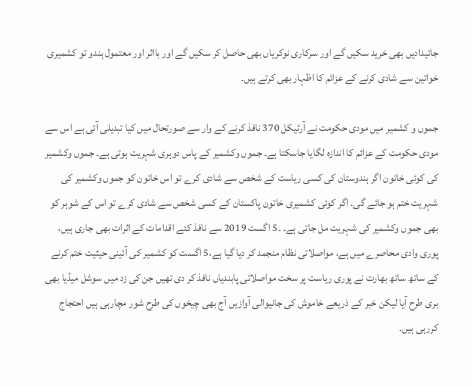جائیدادیں بھی خرید سکیں گے اور سرکاری نوکریاں بھی حاصل کر سکیں گے اور بااثر اور معتمول ہندو تو کشمیری خواتین سے شادی کرنے کے عزائم کا اظہار بھی کرتے ہیں۔

جموں و کشمیر میں مودی حکومت نے آرٹیکل 370 نافذ کرنے کے وار سے صورتحال میں کیا تبدیلی آئی ہے اس سے مودی حکومت کے عزائم کا اندازہ لگایا جاسکتا ہے۔ جموں وکشمیر کے پاس دوہری شہریت ہوتی ہے۔ جموں وکشمیر کی کوئی خاتون اگر ہندوستان کی کسی ریاست کے شخص سے شادی کرے تو اس خاتون کو جموں وکشمیر کی شہریت ختم ہو جائے گی۔ اگر کوئی کشمیری خاتون پاکستان کے کسی شخص سے شادی کرے تو اس کے شوہر کو بھی جموں وکشمیر کی شہریت مل جاتی ہے۔ ۔5 اگست 2019 سے نافذ کئے اقدامات کے اثرات بھی جاری ہیں، پوری وادی محاصرے میں ہے، مواصلاتی نظام منجمد کر دیا گیا ہے،5 اگست کو کشمیر کی آئینی حیثیت ختم کرنے کے ساتھ ساتھ بھارت نے پوری ریاست پر سخت مواصلاتی پابندیاں نافذ کر دی تھیں جن کی زد میں سوشل میڈیا بھی بری طرح آیا لیکن خبر کے ذریعے خاموش کی جانیوالی آوازیں آج بھی چیخوں کی طرح شور مچارہی ہیں احتجاج کررہی ہیں۔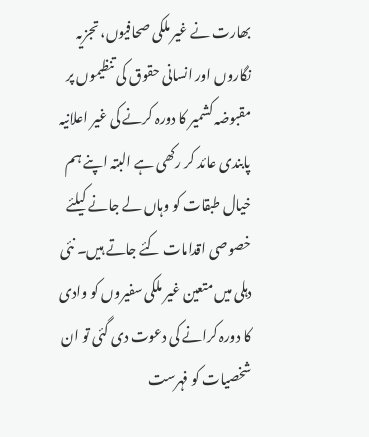بھارت نے غیر ملکی صحافیوں، تجزیہ نگاروں اور انسانی حقوق کی تنظیموں پر مقبوضہ کشمیر کا دورہ کرنے کی غیر اعلانیہ پابندی عائد کر رکھی ہے البتہ اپنے ہم خیال طبقات کو وہاں لے جانے کیلئے خصوصی اقدامات کئے جاتے ہیں۔ نئی دہلی میں متعین غیر ملکی سفیروں کو وادی کا دورہ کرانے کی دعوت دی گئی تو ان شخصیات کو فہرست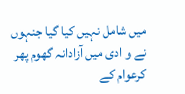میں شامل نہیں کیا گیا جنہوں نے و ادی میں آزادانہ گھوم پھر کرعوام کے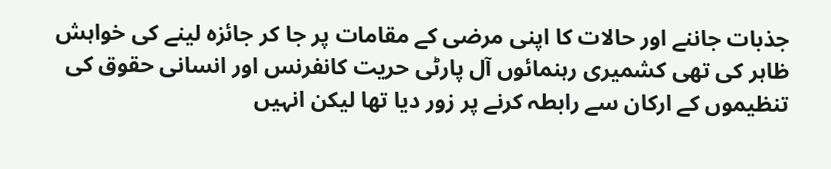جذبات جاننے اور حالات کا اپنی مرضی کے مقامات پر جا کر جائزہ لینے کی خواہش ظاہر کی تھی کشمیری رہنمائوں آل پارٹی حریت کانفرنس اور انسانی حقوق کی تنظیموں کے ارکان سے رابطہ کرنے پر زور دیا تھا لیکن انہیں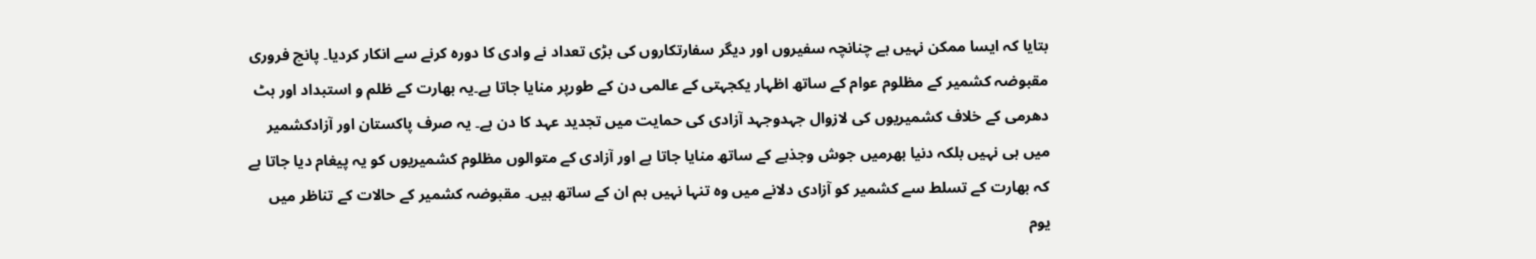بتایا کہ ایسا ممکن نہیں ہے چنانچہ سفیروں اور دیگر سفارتکاروں کی بڑی تعداد نے وادی کا دورہ کرنے سے انکار کردیا۔ پانچ فروری مقبوضہ کشمیر کے مظلوم عوام کے ساتھ اظہار یکجہتی کے عالمی دن کے طورپر منایا جاتا ہے۔یہ بھارت کے ظلم و استبداد اور ہٹ دھرمی کے خلاف کشمیریوں کی لازوال جہدوجہد آزادی کی حمایت میں تجدید عہد کا دن ہے۔ یہ صرف پاکستان اور آزادکشمیر میں ہی نہیں بلکہ دنیا بھرمیں جوش وجذبے کے ساتھ منایا جاتا ہے اور آزادی کے متوالوں مظلوم کشمیریوں کو یہ پیغام دیا جاتا ہے کہ بھارت کے تسلط سے کشمیر کو آزادی دلانے میں وہ تنہا نہیں ہم ان کے ساتھ ہیں۔ مقبوضہ کشمیر کے حالات کے تناظر میں یوم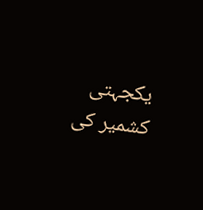یکجہتی کشمیر کی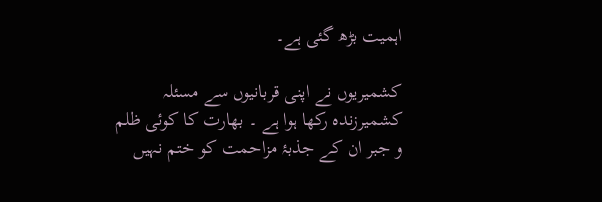اہمیت بڑھ گئی ہے۔

کشمیریوں نے اپنی قربانیوں سے مسئلہ کشمیرزندہ رکھا ہوا ہے ۔ بھارت کا کوئی ظلم و جبر ان کے جذبۂ مزاحمت کو ختم نہیں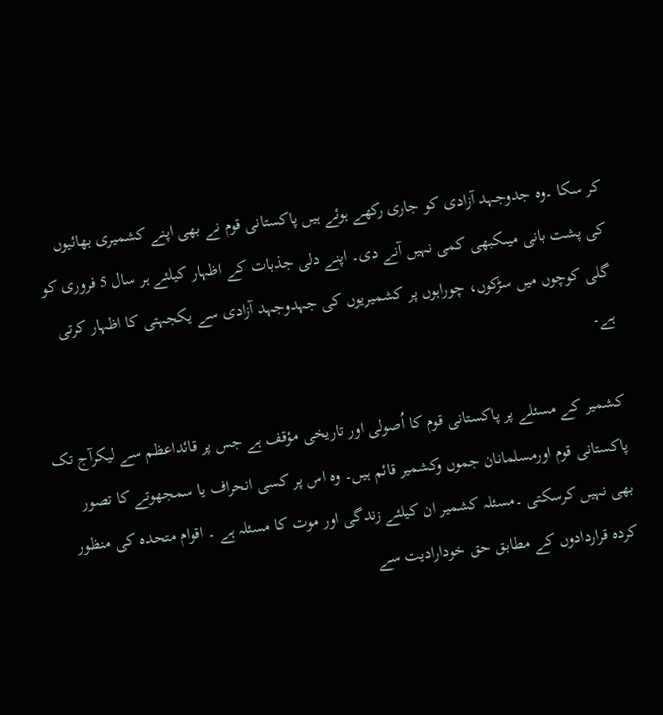کر سکا ۔وہ جدوجہد آزادی کو جاری رکھے ہوئے ہیں پاکستانی قوم نے بھی اپنے کشمیری بھائیوں کی پشت بانی میںکبھی کمی نہیں آنے دی۔ اپنے دلی جذبات کے اظہار کیلئے ہر سال 5 فروری کو گلی کوچوں میں سڑکوں، چوراہوں پر کشمیریوں کی جہدوجہد آزادی سے یکجہتی کا اظہار کرتی ہے۔

کشمیر کے مسئلے پر پاکستانی قوم کا اُصولی اور تاریخی مؤقف ہے جس پر قائداعظم سے لیکرآج تک پاکستانی قوم اورمسلمانان جموں وکشمیر قائم ہیں۔ وہ اس پر کسی انحراف یا سمجھوتے کا تصور بھی نہیں کرسکتی ۔مسئلہ کشمیر ان کیلئے زندگی اور موت کا مسئلہ ہے ۔ اقوام متحدہ کی منظور کردہ قراردادوں کے مطابق حق خودارادیت سے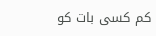کم کسی بات کو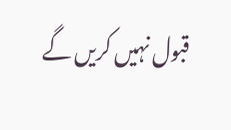قبول نہیں کریں گے